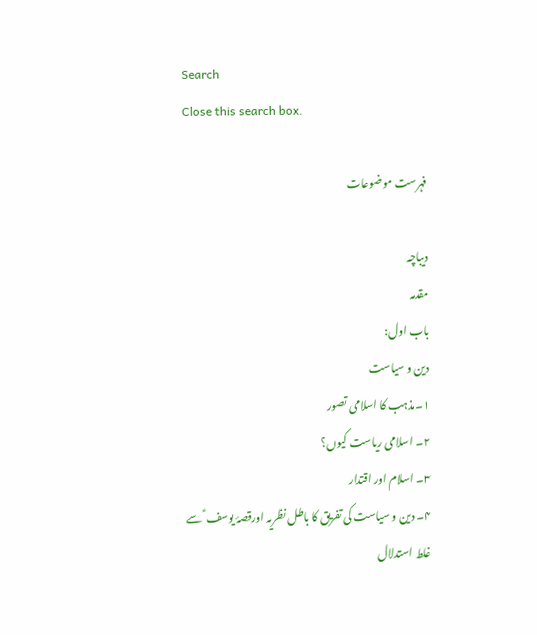Search
Close this search box.

فہرست موضوعات

دیباچہ
مقدمہ
باب اول:
دین و سیاست
۱۔مذہب کا اسلامی تصور
۲۔ اسلامی ریاست کیوں؟
۳۔ اسلام اور اقتدار
۴۔ دین و سیاست کی تفریق کا باطل نظریہ اورقصۂ یوسف ؑ سے غلط استدلال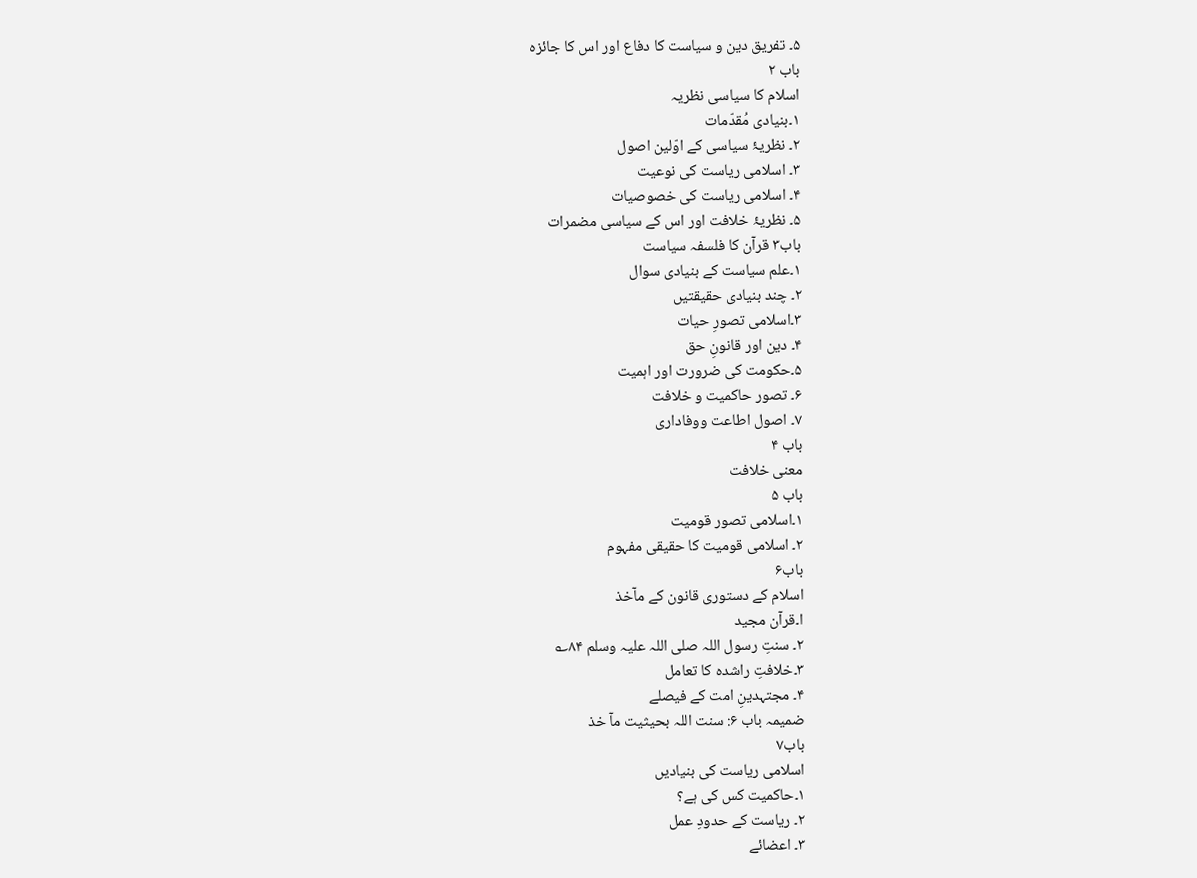۵۔ تفریق دین و سیاست کا دفاع اور اس کا جائزہ
باب ٢
اسلام کا سیاسی نظریہ
۱۔بنیادی مُقدّمات
۲۔ نظریۂ سیاسی کے اوّلین اصول
۳۔ اسلامی ریاست کی نوعیت
۴۔ اسلامی ریاست کی خصوصیات
۵۔ نظریۂ خلافت اور اس کے سیاسی مضمرات
باب۳ قرآن کا فلسفہ سیاست
۱۔علم سیاست کے بنیادی سوال
۲۔ چند بنیادی حقیقتیں
۳۔اسلامی تصورِ حیات
۴۔ دین اور قانونِ حق
۵۔حکومت کی ضرورت اور اہمیت
۶۔ تصور حاکمیت و خلافت
۷۔ اصول اطاعت ووفاداری
باب ۴
معنی خلافت
باب ۵
۱۔اسلامی تصور قومیت
۲۔ اسلامی قومیت کا حقیقی مفہوم
باب۶
اسلام کے دستوری قانون کے مآخذ
ا۔قرآن مجید
۲۔ سنتِ رسول اللہ صلی اللہ علیہ وسلم ۸۴؎
۳۔خلافتِ راشدہ کا تعامل
۴۔ مجتہدینِ امت کے فیصلے
ضمیمہ باب ۶: سنت اللہ بحیثیت مآ خذ
باب۷
اسلامی ریاست کی بنیادیں
۱۔حاکمیت کس کی ہے؟
۲۔ ریاست کے حدودِ عمل
۳۔ اعضائے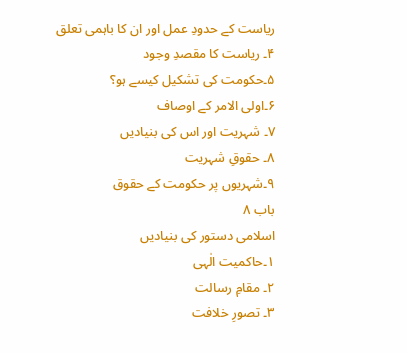ریاست کے حدودِ عمل اور ان کا باہمی تعلق
۴۔ ریاست کا مقصدِ وجود
۵۔حکومت کی تشکیل کیسے ہو؟
۶۔اولی الامر کے اوصاف
۷۔ شہریت اور اس کی بنیادیں
۸۔ حقوقِ شہریت
۹۔شہریوں پر حکومت کے حقوق
باب ۸
اسلامی دستور کی بنیادیں
۱۔حاکمیت الٰہی
۲۔ مقامِ رسالت
۳۔ تصورِ خلافت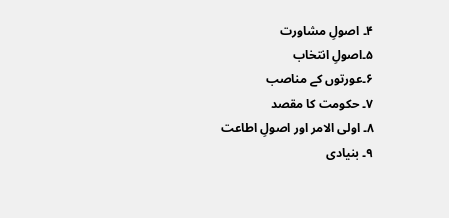۴۔ اصولِ مشاورت
۵۔اصولِ انتخاب
۶۔عورتوں کے مناصب
۷۔ حکومت کا مقصد
۸۔ اولی الامر اور اصولِ اطاعت
۹۔ بنیادی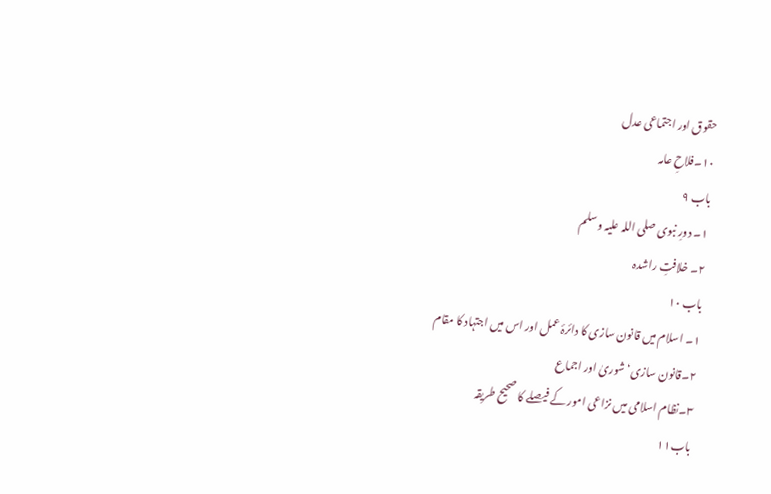حقوق اور اجتماعی عدل
۱۰۔فلاحِ عامہ
باب ۹
۱۔ دورِ نبوی صلی اللہ علیہ وسلم
۲۔ خلافتِ راشدہ
باب ۱۰
۱۔ اسلام میں قانون سازی کا دائرۂ عمل اور اس میں اجتہاد کا مقام
۲۔قانون سازی‘ شوریٰ اور اجماع
۳۔نظام اسلامی میں نزاعی امور کے فیصلے کا صحیح طریقہ
باب۱۱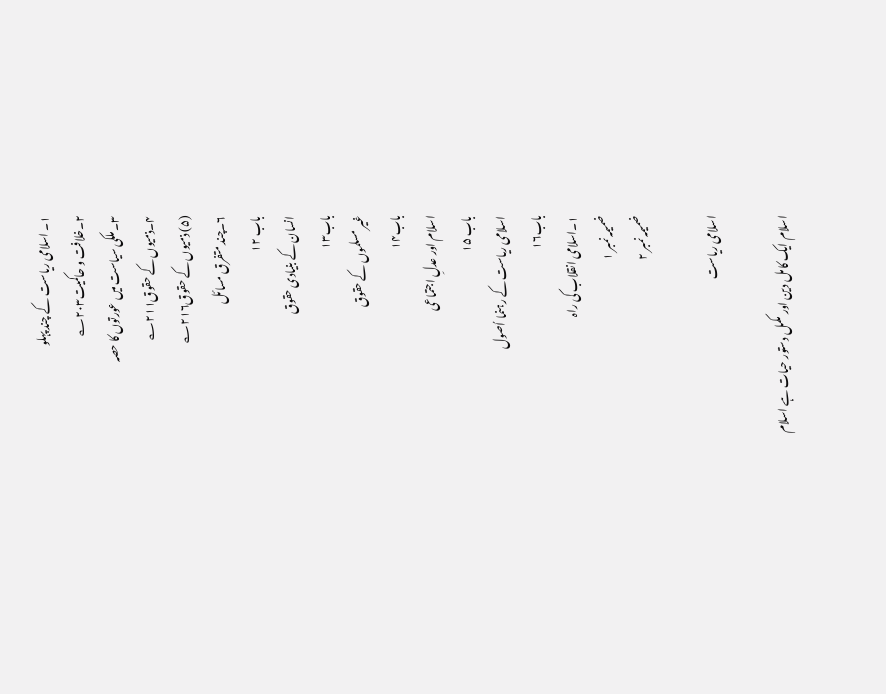۱۔ اسلامی ریاست کے چند پہلو
۲۔خلافت و حاکمیت۲۰۳؎
۳۔ ملکی سیاست میں عورتوں کا حصہ
۴۔ذمیوں کے حقوق۲۱۱؎
(۵) ذمیوں کے حقوق۲۱۶؎
۶۔چند متفرق مسائل
باب ۱۲
انسان کے بنیادی حقوق
باب۱۳
غیر مسلموں کے حقوق
باب۱۴
اسلام اور عدلِ اجتماعی
باب ۱۵
اسلامی ریاست کے رہنما اُصول
باب۱۶
۱۔اسلامی انقلاب کی راہ
ضمیمہ نمبر ۱
ضمیمہ نمبر ۲

اسلامی ریاست

اسلام ایک کامل دین اور مکمل دستور حیات ہے اسلام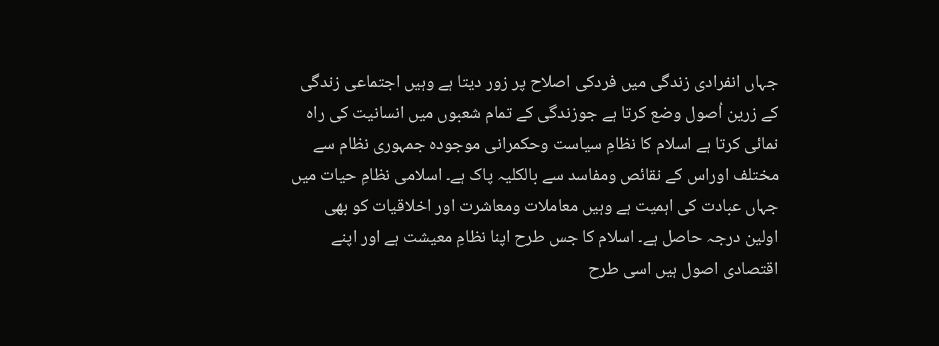جہاں انفرادی زندگی میں فردکی اصلاح پر زور دیتا ہے وہیں اجتماعی زندگی کے زرین اُصول وضع کرتا ہے جوزندگی کے تمام شعبوں میں انسانیت کی راہ نمائی کرتا ہے اسلام کا نظامِ سیاست وحکمرانی موجودہ جمہوری نظام سے مختلف اوراس کے نقائص ومفاسد سے بالکلیہ پاک ہے۔ اسلامی نظامِ حیات میں جہاں عبادت کی اہمیت ہے وہیں معاملات ومعاشرت اور اخلاقیات کو بھی اولین درجہ حاصل ہے۔ اسلام کا جس طرح اپنا نظامِ معیشت ہے اور اپنے اقتصادی اصول ہیں اسی طرح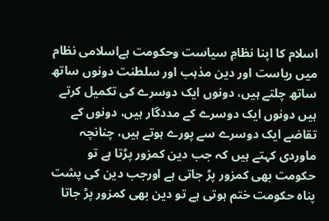اسلام کا اپنا نظامِ سیاست وحکومت ہےاسلامی نظام میں ریاست اور دین مذہب اور سلطنت دونوں ساتھ ساتھ چلتے ہیں، دونوں ایک دوسرے کی تکمیل کرتے ہیں دونوں ایک دوسرے کے مددگار ہیں، دونوں کے تقاضے ایک دوسرے سے پورے ہوتے ہیں، چنانچہ ماوردی کہتے ہیں کہ جب دین کمزور پڑتا ہے تو حکومت بھی کمزور پڑ جاتی ہے اورجب دین کی پشت پناہ حکومت ختم ہوتی ہے تو دین بھی کمزور پڑ جاتا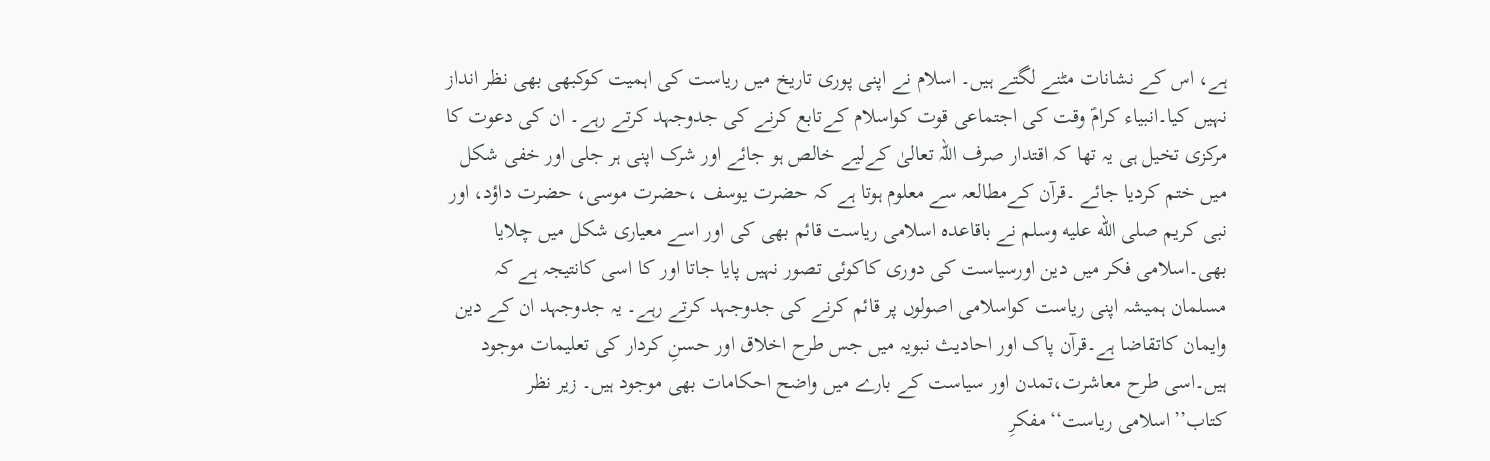ہے، اس کے نشانات مٹنے لگتے ہیں۔ اسلام نے اپنی پوری تاریخ میں ریاست کی اہمیت کوکبھی بھی نظر انداز نہیں کیا۔انبیاء کرامؑ وقت کی اجتماعی قوت کواسلام کےتابع کرنے کی جدوجہد کرتے رہے۔ ان کی دعوت کا مرکزی تخیل ہی یہ تھا کہ اقتدار صرف اللہ تعالیٰ کےلیے خالص ہو جائے اور شرک اپنی ہر جلی اور خفی شکل میں ختم کردیا جائے ۔قرآن کےمطالعہ سے معلوم ہوتا ہے کہ حضرت یوسف ،حضرت موسی، حضرت داؤد، اور نبی کریم صلى الله عليه وسلم نے باقاعدہ اسلامی ریاست قائم بھی کی اور اسے معیاری شکل میں چلایا بھی۔اسلامی فکر میں دین اورسیاست کی دوری کاکوئی تصور نہیں پایا جاتا اور کا اسی کانتیجہ ہے کہ مسلمان ہمیشہ اپنی ریاست کواسلامی اصولوں پر قائم کرنے کی جدوجہد کرتے رہے۔ یہ جدوجہد ان کے دین وایمان کاتقاضا ہے۔قرآن پاک اور احادیث نبویہ میں جس طرح اخلاق اور حسنِ کردار کی تعلیمات موجود ہیں۔اسی طرح معاشرت،تمدن اور سیاست کے بارے میں واضح احکامات بھی موجود ہیں۔ زیر نظر کتاب’’اسلامی ریاست‘‘مفکرِ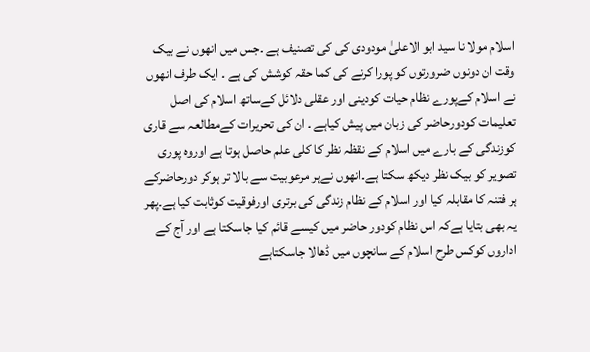اسلام مولا نا سید ابو الاعلیٰ مودودی کی کی تصنیف ہے ۔جس میں انھوں نے بیک وقت ان دونوں ضرورتوں کو پورا کرنے کی کما حقہ کوشش کی ہے ۔ ایک طرف انھوں نے اسلام کےپورے نظام حیات کودینی اور عقلی دلائل کےساتھ اسلام کی اصل تعلیمات کودورحاضر کی زبان میں پیش کیاہے ۔ ان کی تحریرات کےمطالعہ سے قاری کوزندگی کے بارے میں اسلام کے نقظہ نظر کا کلی علم حاصل ہوتا ہے اوروہ پوری تصویر کو بیک نظر دیکھ سکتا ہے۔انھوں نےہر مرعوبیت سے بالا تر ہوکر دورحاضرکے ہر فتنہ کا مقابلہ کیا اور اسلام کے نظام زندگی کی برتری اورفوقیت کوثابت کیا ہے۔پھر یہ بھی بتایا ہےکہ اس نظام کودور حاضر میں کیسے قائم کیا جاسکتا ہے اور آج کے اداروں کوکس طرح اسلام کے سانچوں میں ڈھالا جاسکتاہے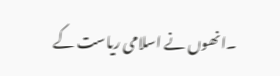۔انھوں نے اسلامی ریاست کے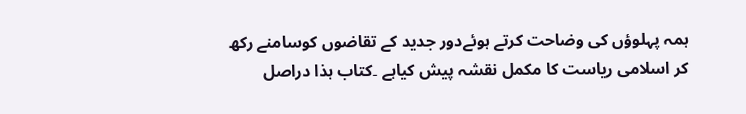ہمہ پہلوؤں کی وضاحت کرتے ہوئےدور جدید کے تقاضوں کوسامنے رکھ کر اسلامی ریاست کا مکمل نقشہ پیش کیاہے ۔کتاب ہذا دراصل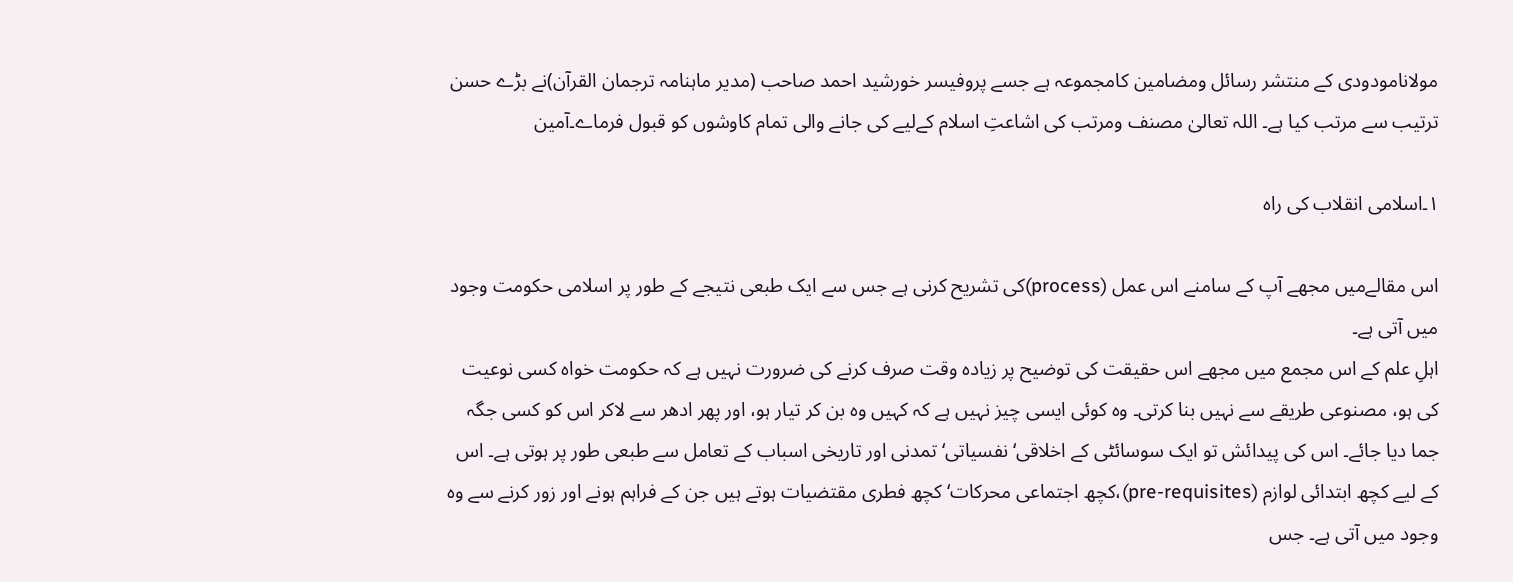مولانامودودی کے منتشر رسائل ومضامین کامجموعہ ہے جسے پروفیسر خورشید احمد صاحب (مدیر ماہنامہ ترجمان القرآن)نے بڑے حسن ترتیب سے مرتب کیا ہے۔ اللہ تعالیٰ مصنف ومرتب کی اشاعتِ اسلام کےلیے کی جانے والی تمام کاوشوں کو قبول فرماے۔آمین

۱۔اسلامی انقلاب کی راہ

اس مقالےمیں مجھے آپ کے سامنے اس عمل (process)کی تشریح کرنی ہے جس سے ایک طبعی نتیجے کے طور پر اسلامی حکومت وجود میں آتی ہے۔
اہلِ علم کے اس مجمع میں مجھے اس حقیقت کی توضیح پر زیادہ وقت صرف کرنے کی ضرورت نہیں ہے کہ حکومت خواہ کسی نوعیت کی ہو، مصنوعی طریقے سے نہیں بنا کرتی۔ وہ کوئی ایسی چیز نہیں ہے کہ کہیں وہ بن کر تیار ہو، اور پھر ادھر سے لاکر اس کو کسی جگہ جما دیا جائے۔ اس کی پیدائش تو ایک سوسائٹی کے اخلاقی‘ نفسیاتی‘ تمدنی اور تاریخی اسباب کے تعامل سے طبعی طور پر ہوتی ہے۔ اس کے لیے کچھ ابتدائی لوازم (pre-requisites)،کچھ اجتماعی محرکات‘ کچھ فطری مقتضیات ہوتے ہیں جن کے فراہم ہونے اور زور کرنے سے وہ وجود میں آتی ہے۔ جس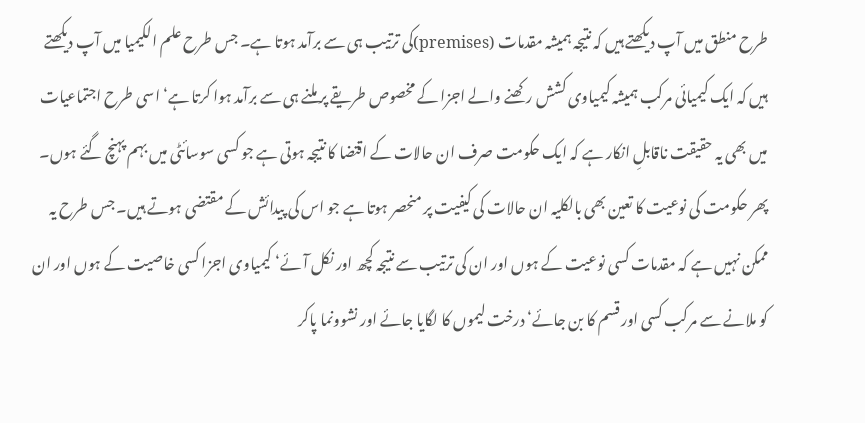طرح منطق میں آپ دیکھتے ہیں کہ نتیجہ ہمیشہ مقدمات (premises)کی ترتیب ہی سے برآمد ہوتا ہے۔ جس طرح علم الکیمیا میں آپ دیکھتے ہیں کہ ایک کیمیائی مرکب ہمیشہ کیمیاوی کشش رکھنے والے اجزا کے مخصوص طریقے پر ملنے ہی سے برآمد ہوا کرتا ہے‘ اسی طرح اجتماعیات میں بھی یہ حقیقت ناقابلِ انکار ہے کہ ایک حکومت صرف ان حالات کے اقتضا کا نتیجہ ہوتی ہے جو کسی سوسائٹی میں بہم پہنچ گئے ہوں۔ پھر حکومت کی نوعیت کا تعین بھی بالکلیہ ان حالات کی کیفیت پر منحصر ہوتا ہے جو اس کی پیدائش کے مقتضی ہوتے ہیں۔ جس طرح یہ ممکن نہیں ہے کہ مقدمات کسی نوعیت کے ہوں اور ان کی ترتیب سے نتیجہ کچھ اور نکل آئے‘ کیمیاوی اجزا کسی خاصیت کے ہوں اور ان کو ملانے سے مرکب کسی اور قسم کا بن جائے‘ درخت لیموں کا لگایا جائے اور نشوونما پاکر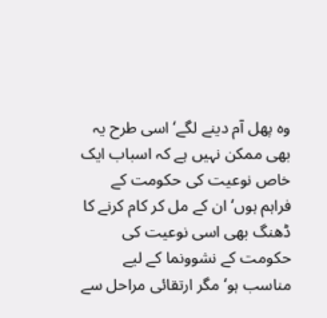وہ پھل آم دینے لگے‘ اسی طرح یہ بھی ممکن نہیں ہے کہ اسباب ایک خاص نوعیت کی حکومت کے فراہم ہوں‘ ان کے مل کر کام کرنے کا ڈھنگ بھی اسی نوعیت کی حکومت کے نشوونما کے لیے مناسب ہو‘ مگر ارتقائی مراحل سے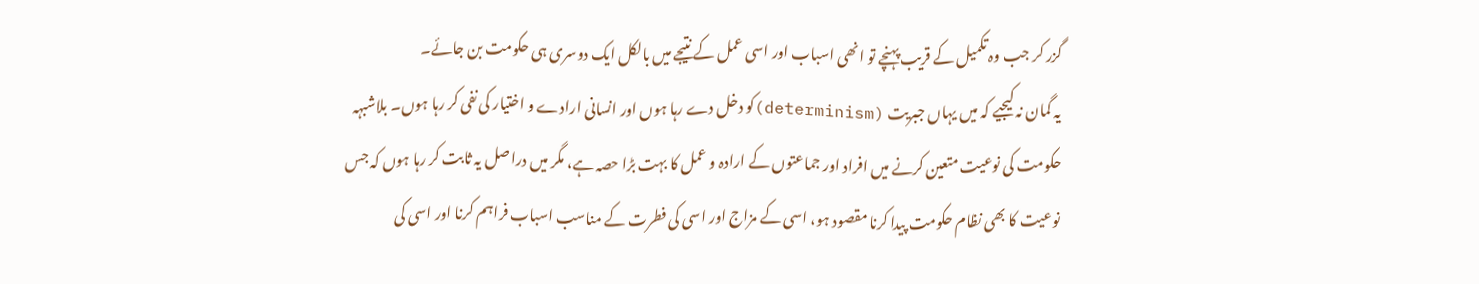گزر کر جب وہ تکمیل کے قریب پہنچے تو انھی اسباب اور اسی عمل کے نتیجے میں بالکل ایک دوسری ہی حکومت بن جائے۔
یہ گمان نہ کیجیے کہ میں یہاں جبریت (determinism)کو دخل دے رہا ہوں اور انسانی ارادے و اختیار کی نفی کر رہا ہوں۔ بلاشبہہ حکومت کی نوعیت متعین کرنے میں افراد اور جماعتوں کے ارادہ و عمل کا بہت بڑا حصہ ہے، مگر میں دراصل یہ ثابت کر رہا ہوں کہ جس نوعیت کا بھی نظام حکومت پیدا کرنا مقصود ہو، اسی کے مزاج اور اسی کی فطرت کے مناسب اسباب فراہم کرنا اور اسی کی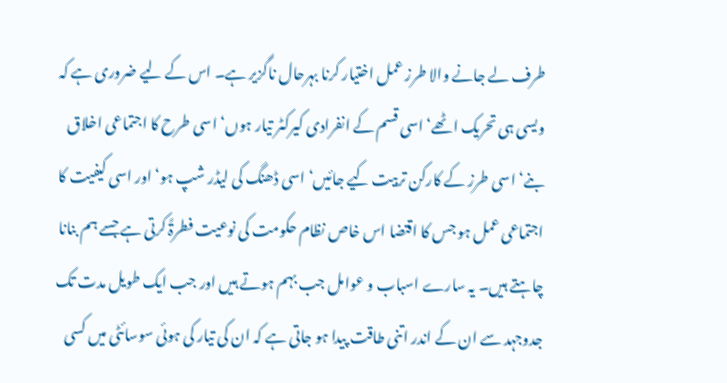طرف لے جانے والا طرز عمل اختیار کرنا بہرحال ناگزیر ہے۔ اس کے لیے ضروری ہے کہ ویسی ہی تحریک اٹھے‘ اسی قسم کے انفرادی کیرکٹر تیار ہوں‘ اسی طرح کا اجتماعی اخلاق بنے‘ اسی طرز کے کارکن تربیت کیے جائیں‘ اسی ڈھنگ کی لیڈر شپ ہو‘ اور اسی کیفیت کا اجتماعی عمل ہو جس کا اقتضا اس خاص نظام حکومت کی نوعیت فطرۃً کرتی ہے جسے ہم بنانا چاہتے ہیں۔ یہ سارے اسباب و عوامل جب بہم ہوتے ہیں اور جب ایک طویل مدت تک جدوجہد سے ان کے اندر اتنی طاقت پیدا ہو جاتی ہے کہ ان کی تیار کی ہوئی سوسائٹی میں کسی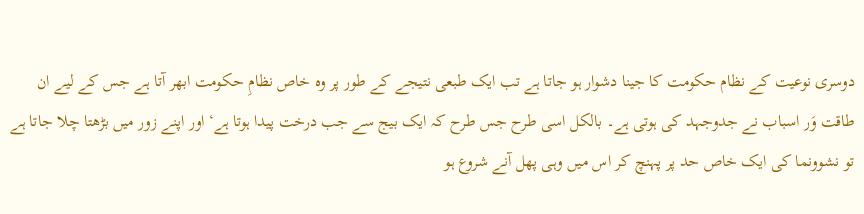دوسری نوعیت کے نظام حکومت کا جینا دشوار ہو جاتا ہے تب ایک طبعی نتیجے کے طور پر وہ خاص نظامِ حکومت ابھر آتا ہے جس کے لیے ان طاقت وَر اسباب نے جدوجہد کی ہوتی ہے۔ بالکل اسی طرح جس طرح کہ ایک بیج سے جب درخت پیدا ہوتا ہے‘ اور اپنے زور میں بڑھتا چلا جاتا ہے تو نشوونما کی ایک خاص حد پر پہنچ کر اس میں وہی پھل آنے شروع ہو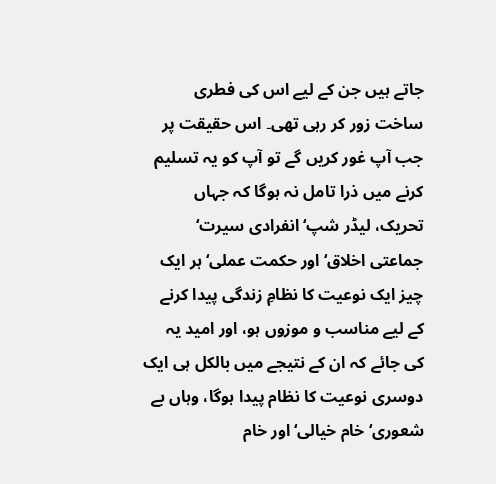جاتے ہیں جن کے لیے اس کی فطری ساخت زور کر رہی تھی۔ اس حقیقت پر جب آپ غور کریں گے تو آپ کو یہ تسلیم کرنے میں ذرا تامل نہ ہوگا کہ جہاں تحریک، لیڈر شپ‘ انفرادی سیرت‘ جماعتی اخلاق‘ اور حکمت عملی‘ ہر ایک چیز ایک نوعیت کا نظامِ زندگی پیدا کرنے کے لیے مناسب و موزوں ہو، اور امید یہ کی جائے کہ ان کے نتیجے میں بالکل ہی ایک دوسری نوعیت کا نظام پیدا ہوگا، وہاں بے شعوری‘ خام خیالی‘ اور خام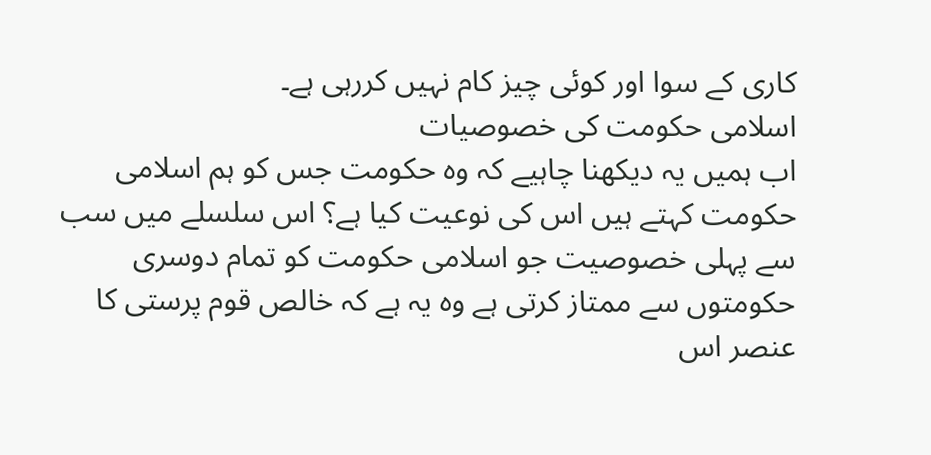کاری کے سوا اور کوئی چیز کام نہیں کررہی ہے۔
اسلامی حکومت کی خصوصیات
اب ہمیں یہ دیکھنا چاہیے کہ وہ حکومت جس کو ہم اسلامی حکومت کہتے ہیں اس کی نوعیت کیا ہے؟ اس سلسلے میں سب سے پہلی خصوصیت جو اسلامی حکومت کو تمام دوسری حکومتوں سے ممتاز کرتی ہے وہ یہ ہے کہ خالص قوم پرستی کا عنصر اس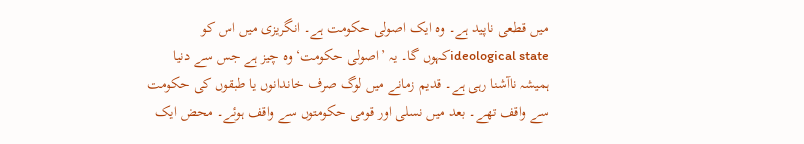میں قطعی ناپید ہے۔ وہ ایک اصولی حکومت ہے۔ انگریزی میں اس کو ideological stateکہوں گا۔ یہ ’اصولی حکومت‘ وہ چیز ہے جس سے دنیا ہمیشہ ناآشنا رہی ہے۔ قدیم زمانے میں لوگ صرف خاندانوں یا طبقوں کی حکومت سے واقف تھے۔ بعد میں نسلی اور قومی حکومتوں سے واقف ہوئے۔ محض ایک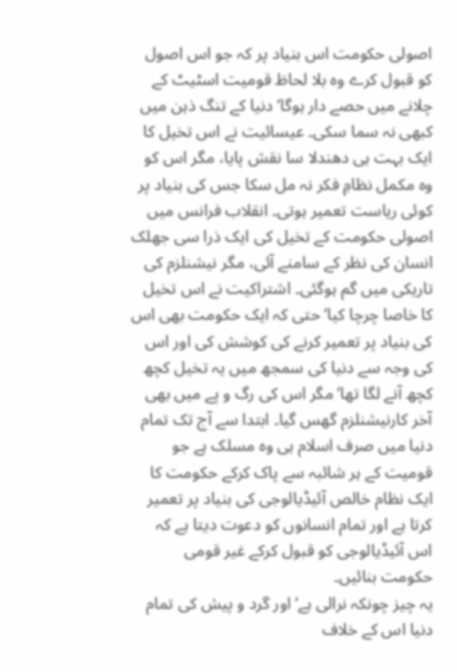اصولی حکومت اس بنیاد پر کہ جو اس اصول کو قبول کرے وہ بلا لحاظ قومیت اسٹیٹ کے چلانے میں حصے دار ہوگا‘ دنیا کے تنگ ذہن میں کبھی نہ سما سکی۔ عیسائیت نے اس تخیل کا ایک بہت ہی دھندلا سا نقش پایا، مگر اس کو وہ مکمل نظامِ فکر نہ مل سکا جس کی بنیاد پر کوئی ریاست تعمیر ہوتی۔ انقلاب فرانس میں اصولی حکومت کے تخیل کی ایک ذرا سی جھلک انسان کی نظر کے سامنے آئی، مگر نیشنلزم کی تاریکی میں گم ہوگئی۔ اشتراکیت نے اس تخیل کا خاصا چرچا کیا‘ حتی کہ ایک حکومت بھی اس کی بنیاد پر تعمیر کرنے کی کوشش کی اور اس کی وجہ سے دنیا کی سمجھ میں یہ تخیل کچھ کچھ آنے لگا تھا‘ مگر اس کی رگ و پے میں بھی آخر کارنیشنلزم گھس گیا۔ ابتدا سے آج تک تمام دنیا میں صرف اسلام ہی وہ مسلک ہے جو قومیت کے ہر شائبہ سے پاک کرکے حکومت کا ایک نظام خالص آئیڈیالوجی کی بنیاد پر تعمیر کرتا ہے اور تمام انسانوں کو دعوت دیتا ہے کہ اس آئیڈیالوجی کو قبول کرکے غیر قومی حکومت بنائیں۔
یہ چیز چونکہ نرالی ہے‘ اور گرد و پیش کی تمام دنیا اس کے خلاف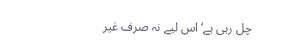چل رہی ہے‘ اس لیے نہ صرف غیر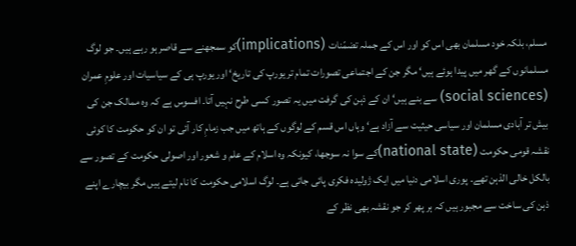مسلم، بلکہ خود مسلمان بھی اس کو اور اس کے جملہ تضمّنات (implications)کو سمجھنے سے قاصر ہو رہے ہیں۔ جو لوگ مسلمانوں کے گھر میں پیدا ہوئے ہیں‘ مگر جن کے اجتماعی تصورات تمام تر یورپ کی تاریخ‘ اور یورپ ہی کے سیاسیات اور علومِ عمران (social sciences) سے بنے ہیں‘ ان کے ذہن کی گرفت میں یہ تصور کسی طرح نہیں آتا۔ افسوس ہے کہ وہ ممالک جن کی بیش تر آبادی مسلمان اور سیاسی حیثیت سے آزاد ہے‘ وہاں اس قسم کے لوگوں کے ہاتھ میں جب زمامِ کار آئی تو ان کو حکومت کا کوئی نقشہ قومی حکومت (national state)کے سوا نہ سوجھا، کیونکہ وہ اسلام کے علم و شعور اور اصولی حکومت کے تصور سے بالکل خالی الذہن تھے۔ پوری اسلامی دنیا میں ایک ژولیدہ فکری پائی جاتی ہے۔ لوگ اسلامی حکومت کا نام لیتے ہیں مگر بیچارے اپنے ذہن کی ساخت سے مجبور ہیں کہ ہر پھر کر جو نقشہ بھی نظر کے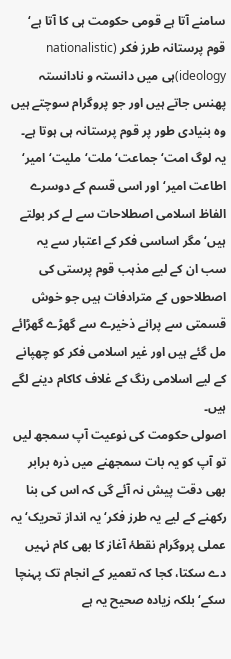سامنے آتا ہے قومی حکومت ہی کا آتا ہے‘ قوم پرستانہ طرز فکر (nationalistic ideology)ہی میں دانستہ و نادانستہ پھنس جاتے ہیں اور جو پروگرام سوچتے ہیں وہ بنیادی طور پر قوم پرستانہ ہی ہوتا ہے۔ یہ لوگ امت‘ جماعت‘ ملت‘ ملیت‘ امیر‘ اطاعت امیر‘ اور اسی قسم کے دوسرے الفاظ اسلامی اصطلاحات سے لے کر بولتے ہیں‘ مگر اساسی فکر کے اعتبار سے یہ سب ان کے لیے مذہب قوم پرستی کی اصطلاحوں کے مترادفات ہیں جو خوش قسمتی سے پرانے ذخیرے سے گھڑے گھڑائے مل گئے ہیں اور غیر اسلامی فکر کو چھپانے کے لیے اسلامی رنگ کے غلاف کاکام دینے لگے ہیں۔
اصولی حکومت کی نوعیت آپ سمجھ لیں تو آپ کو یہ بات سمجھنے میں ذرہ برابر بھی دقت پیش نہ آئے گی کہ اس کی بنا رکھنے کے لیے یہ طرز فکر‘ یہ انداز تحریک‘ یہ عملی پروگرام نقطۂ آغاز کا بھی کام نہیں دے سکتا، کجا کہ تعمیر کے انجام تک پہنچا سکے‘ بلکہ زیادہ صحیح یہ ہے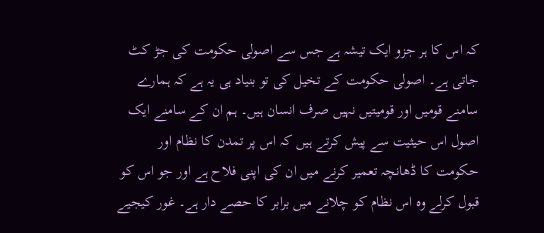کہ اس کا ہر جزو ایک تیشہ ہے جس سے اصولی حکومت کی جڑ کٹ جاتی ہے۔ اصولی حکومت کے تخیل کی تو بنیاد ہی یہ ہے کہ ہمارے سامنے قومیں اور قومیتیں نہیں صرف انسان ہیں۔ ہم ان کے سامنے ایک اصول اس حیثیت سے پیش کرتے ہیں کہ اس پر تمدن کا نظام اور حکومت کا ڈھانچہ تعمیر کرنے میں ان کی اپنی فلاح ہے اور جو اس کو قبول کرلے وہ اس نظام کو چلانے میں برابر کا حصے دار ہے۔ غور کیجیے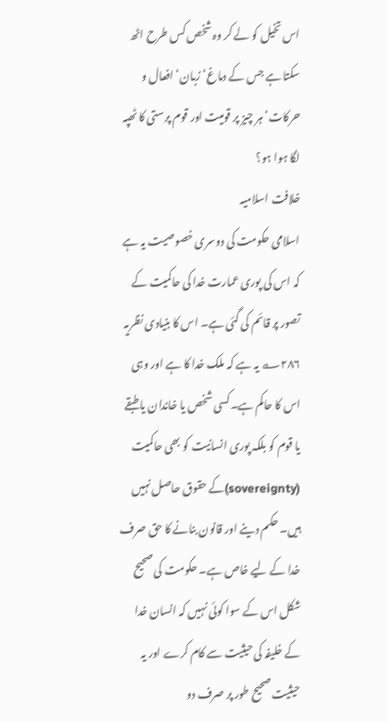اس تخیل کو لے کر وہ شخص کس طرح اٹھ سکتا ہے جس کے دماغ‘ زبان‘ افعال و حرکات‘ ہر چیز پر قومیت اور قوم پرستی کا ٹھپہ لگا ہوا ہو؟
خلافت اسلامیہ
اسلامی حکومت کی دوسری خصوصیت یہ ہے کہ اس کی پوری عمارت خدا کی حاکمیت کے تصور پر قائم کی گئی ہے۔ اس کا بنیادی نظریہ ۲۸۶؎ یہ ہے کہ ملک خدا کا ہے اور وہی اس کا حاکم ہے۔کسی شخص یا خاندان یا طبقے یا قوم کو بلکہ پوری انسانیت کو بھی حاکمیت (sovereignty)کے حقوق حاصل نہیں ہیں۔ حکم دینے اور قانون بنانے کا حق صرف خدا کے لیے خاص ہے۔ حکومت کی صحیح شکل اس کے سوا کوئی نہیں کہ انسان خدا کے خلیفہ کی حیثیت سے کام کرے اور یہ حیثیت صحیح طور پر صرف دو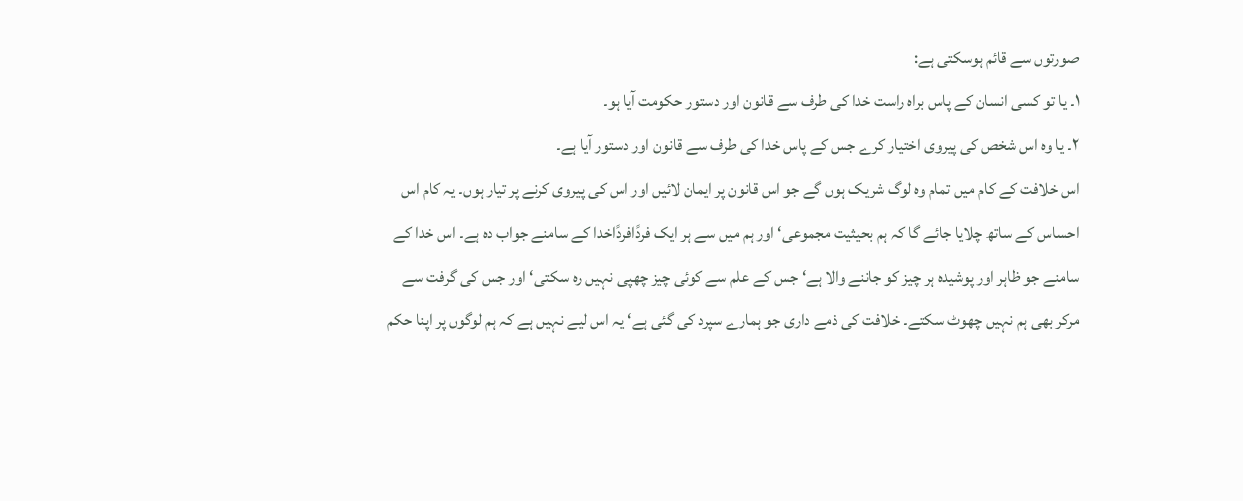صورتوں سے قائم ہوسکتی ہے:
۱۔ یا تو کسی انسان کے پاس براہ راست خدا کی طرف سے قانون اور دستور حکومت آیا ہو۔
۲۔ یا وہ اس شخص کی پیروی اختیار کرے جس کے پاس خدا کی طرف سے قانون اور دستور آیا ہے۔
اس خلافت کے کام میں تمام وہ لوگ شریک ہوں گے جو اس قانون پر ایمان لائیں اور اس کی پیروی کرنے پر تیار ہوں۔ یہ کام اس احساس کے ساتھ چلایا جائے گا کہ ہم بحیثیت مجموعی‘ اور ہم میں سے ہر ایک فردًافردًاخدا کے سامنے جواب دہ ہے۔ اس خدا کے سامنے جو ظاہر اور پوشیدہ ہر چیز کو جاننے والا ہے‘ جس کے علم سے کوئی چیز چھپی نہیں رہ سکتی‘ اور جس کی گرفت سے مرکر بھی ہم نہیں چھوٹ سکتے۔ خلافت کی ذمے داری جو ہمارے سپرد کی گئی ہے‘ یہ اس لیے نہیں ہے کہ ہم لوگوں پر اپنا حکم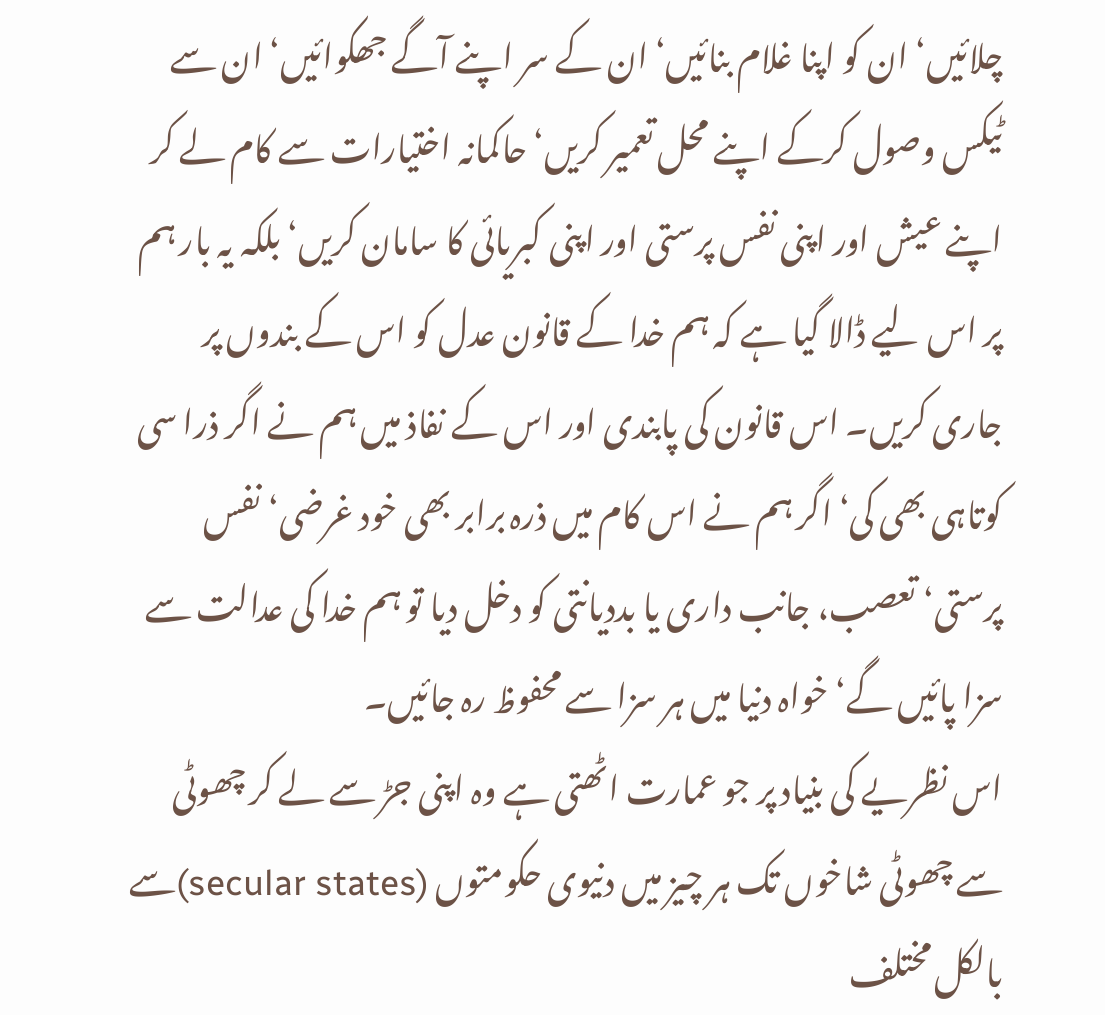چلائیں‘ ان کو اپنا غلام بنائیں‘ ان کے سر اپنے آگے جھکوائیں‘ ان سے ٹیکس وصول کرکے اپنے محل تعمیر کریں‘ حاکمانہ اختیارات سے کام لے کر اپنے عیش اور اپنی نفس پرستی اور اپنی کبریائی کا سامان کریں‘ بلکہ یہ بار ہم پر اس لیے ڈالا گیا ہے کہ ہم خدا کے قانون عدل کو اس کے بندوں پر جاری کریں۔ اس قانون کی پابندی اور اس کے نفاذ میں ہم نے اگر ذرا سی کوتاہی بھی کی‘ اگر ہم نے اس کام میں ذرہ برابر بھی خود غرضی‘ نفس پرستی‘ تعصب، جانب داری یا بددیانتی کو دخل دیا تو ہم خدا کی عدالت سے سزا پائیں گے‘ خواہ دنیا میں ہر سزا سے محفوظ رہ جائیں۔
اس نظریے کی بنیاد پر جو عمارت اٹھتی ہے وہ اپنی جڑ سے لے کر چھوٹی سے چھوٹی شاخوں تک ہر چیز میں دنیوی حکومتوں (secular states)سے بالکل مختلف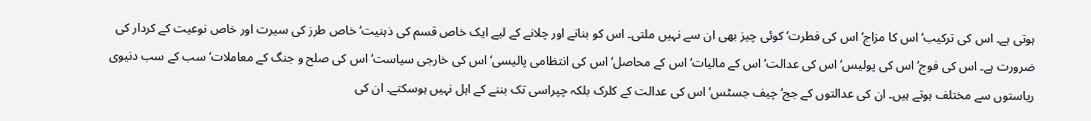ہوتی ہے۔ اس کی ترکیب‘ اس کا مزاج‘ اس کی فطرت‘ کوئی چیز بھی ان سے نہیں ملتی۔ اس کو بنانے اور چلانے کے لیے ایک خاص قسم کی ذہنیت‘ خاص طرز کی سیرت اور خاص نوعیت کے کردار کی ضرورت ہے۔ اس کی فوج‘ اس کی پولیس‘ اس کی عدالت‘ اس کے مالیات‘ اس کے محاصل‘ اس کی انتظامی پالیسی‘ اس کی خارجی سیاست‘ اس کی صلح و جنگ کے معاملات‘ سب کے سب دنیوی ریاستوں سے مختلف ہوتے ہیں۔ ان کی عدالتوں کے جج‘ چیف جسٹس‘ اس کی عدالت کے کلرک بلکہ چپراسی تک بننے کے اہل نہیں ہوسکتے۔ ان کی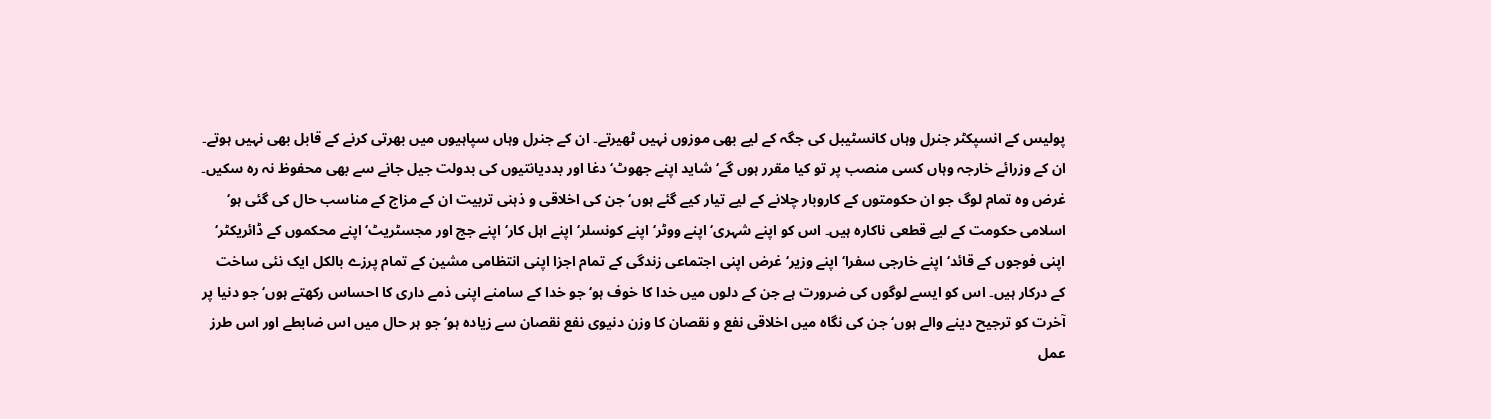پولیس کے انسپکٹر جنرل وہاں کانسٹیبل کی جگہ کے لیے بھی موزوں نہیں ٹھیرتے۔ ان کے جنرل وہاں سپاہیوں میں بھرتی کرنے کے قابل بھی نہیں ہوتے۔ ان کے وزرائے خارجہ وہاں کسی منصب پر تو کیا مقرر ہوں گے‘ شاید اپنے جھوٹ‘ دغا اور بددیانتیوں کی بدولت جیل جانے سے بھی محفوظ نہ رہ سکیں۔ غرض وہ تمام لوگ جو ان حکومتوں کے کاروبار چلانے کے لیے تیار کیے گئے ہوں‘ جن کی اخلاقی و ذہنی تربیت ان کے مزاج کے مناسب حال کی گئی ہو‘ اسلامی حکومت کے لیے قطعی ناکارہ ہیں۔ اس کو اپنے شہری‘ اپنے ووٹر‘ اپنے کونسلر‘ اپنے اہل کار‘ اپنے جج اور مجسٹریٹ‘ اپنے محکموں کے ڈائریکٹر‘ اپنی فوجوں کے قائد‘ اپنے خارجی سفرا‘ اپنے وزیر‘ غرض اپنی اجتماعی زندگی کے تمام اجزا اپنی انتظامی مشین کے تمام پرزے بالکل ایک نئی ساخت کے درکار ہیں۔ اس کو ایسے لوگوں کی ضرورت ہے جن کے دلوں میں خدا کا خوف ہو‘ جو خدا کے سامنے اپنی ذمے داری کا احساس رکھتے ہوں‘ جو دنیا پر آخرت کو ترجیح دینے والے ہوں‘ جن کی نگاہ میں اخلاقی نفع و نقصان کا وزن دنیوی نفع نقصان سے زیادہ ہو‘ جو ہر حال میں اس ضابطے اور اس طرز عمل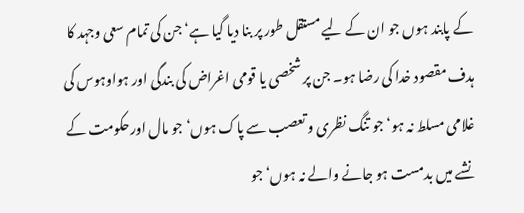کے پابند ہوں جو ان کے لیے مستقل طور پر بنا دیا گیا ہے‘ جن کی تمام سعی وجہد کا ہدف مقصود خدا کی رضا ہو۔ جن پر شخصی یا قومی اغراض کی بندگی اور ہواوہوس کی غلامی مسلط نہ ہو‘ جو تنگ نظری و تعصب سے پاک ہوں‘ جو مال اورحکومت کے نشے میں بدمست ہو جانے والے نہ ہوں‘ جو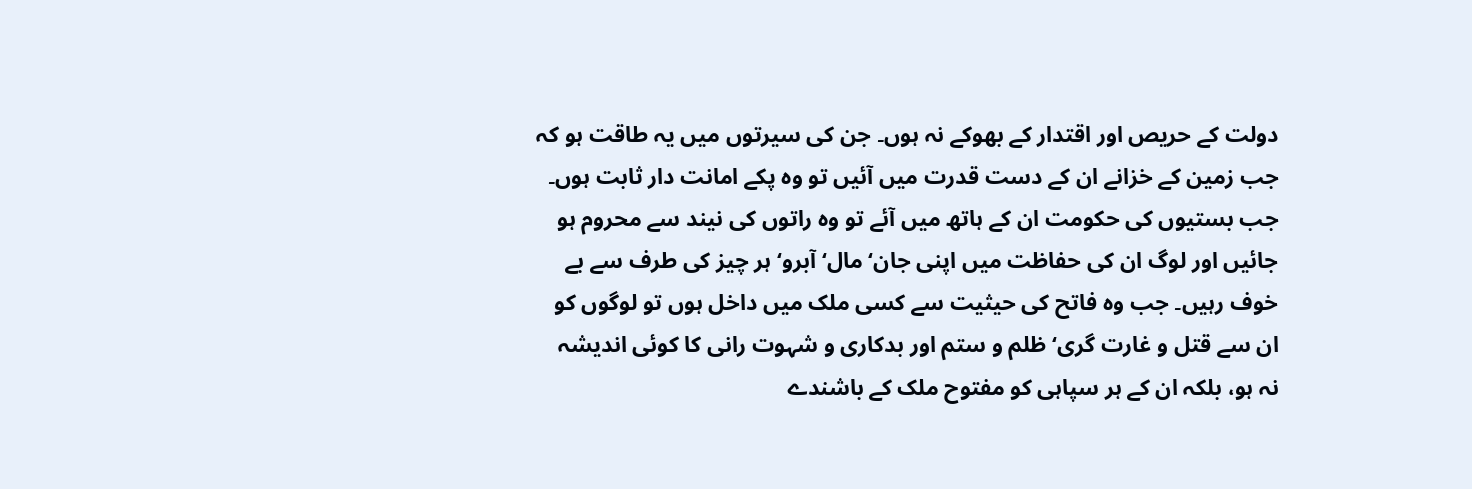دولت کے حریص اور اقتدار کے بھوکے نہ ہوں۔ جن کی سیرتوں میں یہ طاقت ہو کہ جب زمین کے خزانے ان کے دست قدرت میں آئیں تو وہ پکے امانت دار ثابت ہوں۔ جب بستیوں کی حکومت ان کے ہاتھ میں آئے تو وہ راتوں کی نیند سے محروم ہو جائیں اور لوگ ان کی حفاظت میں اپنی جان‘ مال‘ آبرو‘ ہر چیز کی طرف سے بے خوف رہیں۔ جب وہ فاتح کی حیثیت سے کسی ملک میں داخل ہوں تو لوگوں کو ان سے قتل و غارت گری‘ ظلم و ستم اور بدکاری و شہوت رانی کا کوئی اندیشہ نہ ہو، بلکہ ان کے ہر سپاہی کو مفتوح ملک کے باشندے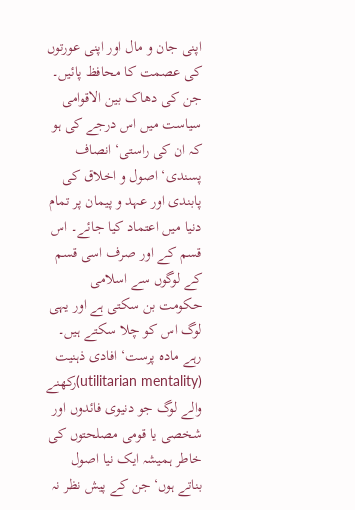اپنی جان و مال اور اپنی عورتوں کی عصمت کا محافظ پائیں۔ جن کی دھاک بین الاقوامی سیاست میں اس درجے کی ہو کہ ان کی راستی‘ انصاف پسندی‘ اصول و اخلاق کی پابندی اور عہد و پیمان پر تمام دنیا میں اعتماد کیا جائے۔ اس قسم کے اور صرف اسی قسم کے لوگوں سے اسلامی حکومت بن سکتی ہے اور یہی لوگ اس کو چلا سکتے ہیں۔ رہے مادہ پرست‘ افادی ذہنیت (utilitarian mentality)رکھنے والے لوگ جو دنیوی فائدوں اور شخصی یا قومی مصلحتوں کی خاطر ہمیشہ ایک نیا اصول بناتے ہوں‘ جن کے پیش نظر نہ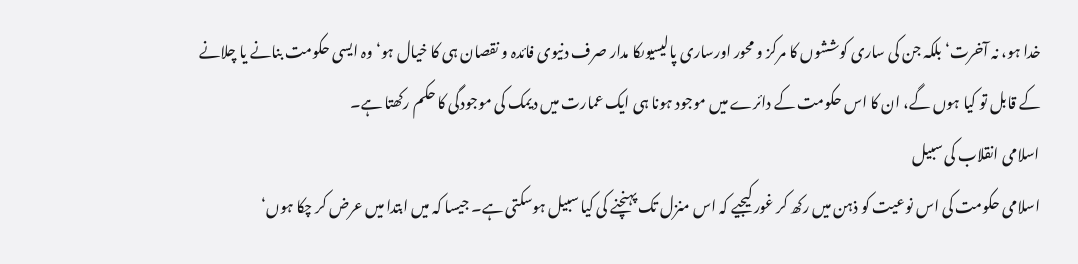خدا ہو، نہ آخرت‘ بلکہ جن کی ساری کوششوں کا مرکز و محور اورساری پالیسیوںکا مدار صرف دنیوی فائدہ و نقصان ہی کا خیال ہو‘ وہ ایسی حکومت بنانے یا چلانے کے قابل تو کیا ہوں گے، ان کا اس حکومت کے دائرے میں موجود ہونا ہی ایک عمارت میں دیمک کی موجودگی کا حکم رکھتا ہے۔
اسلامی انقلاب کی سبیل
اسلامی حکومت کی اس نوعیت کو ذہن میں رکھ کر غور کیجیے کہ اس منزل تک پہنچنے کی کیا سبیل ہوسکتی ہے۔ جیسا کہ میں ابتدا میں عرض کر چکا ہوں‘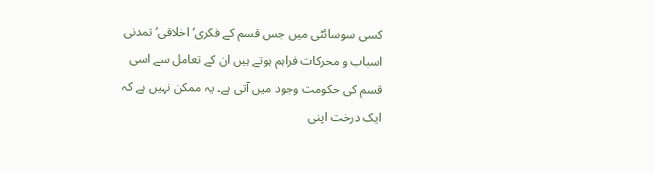کسی سوسائٹی میں جس قسم کے فکری‘ اخلاقی‘ تمدنی اسباب و محرکات فراہم ہوتے ہیں ان کے تعامل سے اسی قسم کی حکومت وجود میں آتی ہے۔ یہ ممکن نہیں ہے کہ ایک درخت اپنی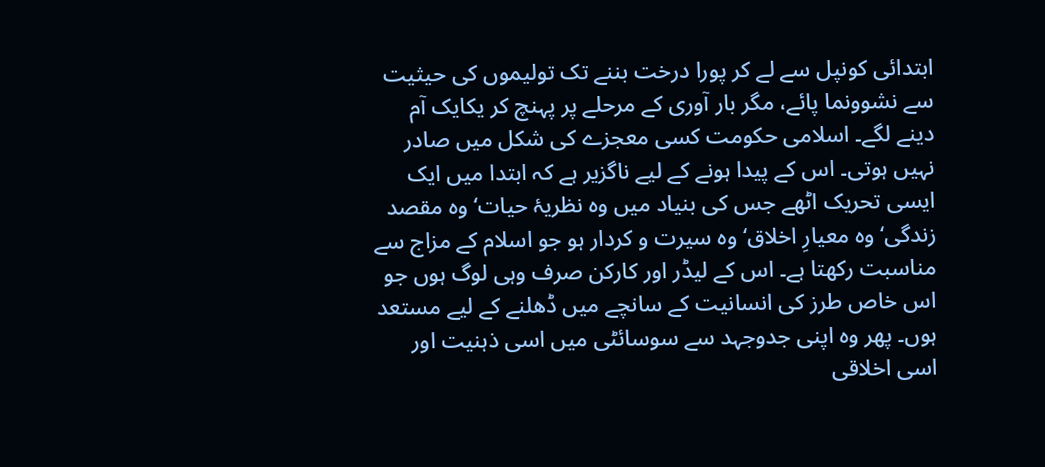ابتدائی کونپل سے لے کر پورا درخت بننے تک تولیموں کی حیثیت سے نشوونما پائے، مگر بار آوری کے مرحلے پر پہنچ کر یکایک آم دینے لگے۔ اسلامی حکومت کسی معجزے کی شکل میں صادر نہیں ہوتی۔ اس کے پیدا ہونے کے لیے ناگزیر ہے کہ ابتدا میں ایک ایسی تحریک اٹھے جس کی بنیاد میں وہ نظریۂ حیات‘ وہ مقصد زندگی‘ وہ معیارِ اخلاق‘ وہ سیرت و کردار ہو جو اسلام کے مزاج سے مناسبت رکھتا ہے۔ اس کے لیڈر اور کارکن صرف وہی لوگ ہوں جو اس خاص طرز کی انسانیت کے سانچے میں ڈھلنے کے لیے مستعد ہوں۔ پھر وہ اپنی جدوجہد سے سوسائٹی میں اسی ذہنیت اور اسی اخلاقی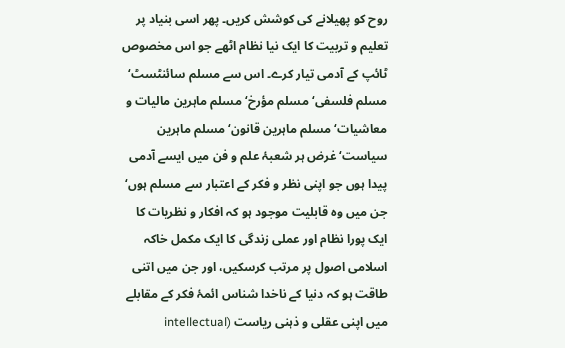روح کو پھیلانے کی کوشش کریں۔ پھر اسی بنیاد پر تعلیم و تربیت کا ایک نیا نظام اٹھے جو اس مخصوص ٹائپ کے آدمی تیار کرے۔ اس سے مسلم سائنٹسٹ‘ مسلم فلسفی‘ مسلم مؤرخ‘ مسلم ماہرین مالیات و معاشیات‘ مسلم ماہرین قانون‘ مسلم ماہرین سیاست‘ غرض ہر شعبۂ علم و فن میں ایسے آدمی پیدا ہوں جو اپنی نظر و فکر کے اعتبار سے مسلم ہوں‘ جن میں وہ قابلیت موجود ہو کہ افکار و نظریات کا ایک پورا نظام اور عملی زندگی کا ایک مکمل خاکہ اسلامی اصول پر مرتب کرسکیں، اور جن میں اتنی طاقت ہو کہ دنیا کے ناخدا شناس ائمۂ فکر کے مقابلے میں اپنی عقلی و ذہنی ریاست (intellectual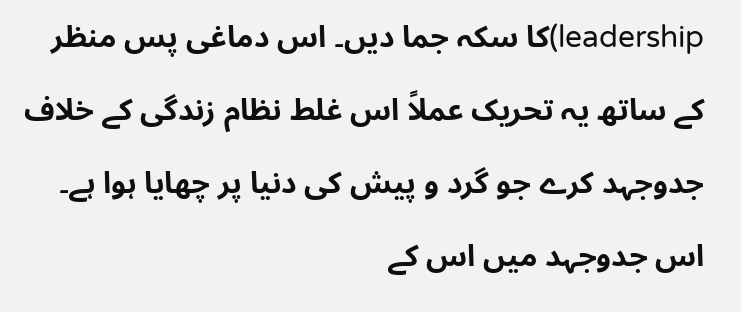leadership)کا سکہ جما دیں۔ اس دماغی پس منظر کے ساتھ یہ تحریک عملاً اس غلط نظام زندگی کے خلاف جدوجہد کرے جو گرد و پیش کی دنیا پر چھایا ہوا ہے۔ اس جدوجہد میں اس کے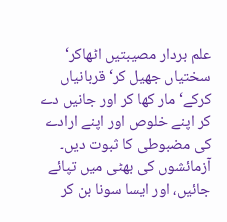علم بردار مصیبتیں اٹھاکر‘ سختیاں جھیل کر‘ قربانیاں کرکے‘ مار کھا کر اور جانیں دے کر اپنے خلوص اور اپنے ارادے کی مضبوطی کا ثبوت دیں۔ آزمائشوں کی بھٹی میں تپائے جائیں، اور ایسا سونا بن کر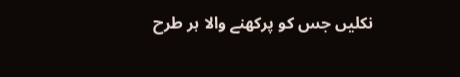نکلیں جس کو پرکھنے والا ہر طرح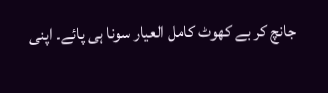جانچ کر بے کھوٹ کامل العیار سونا ہی پائے۔ اپنی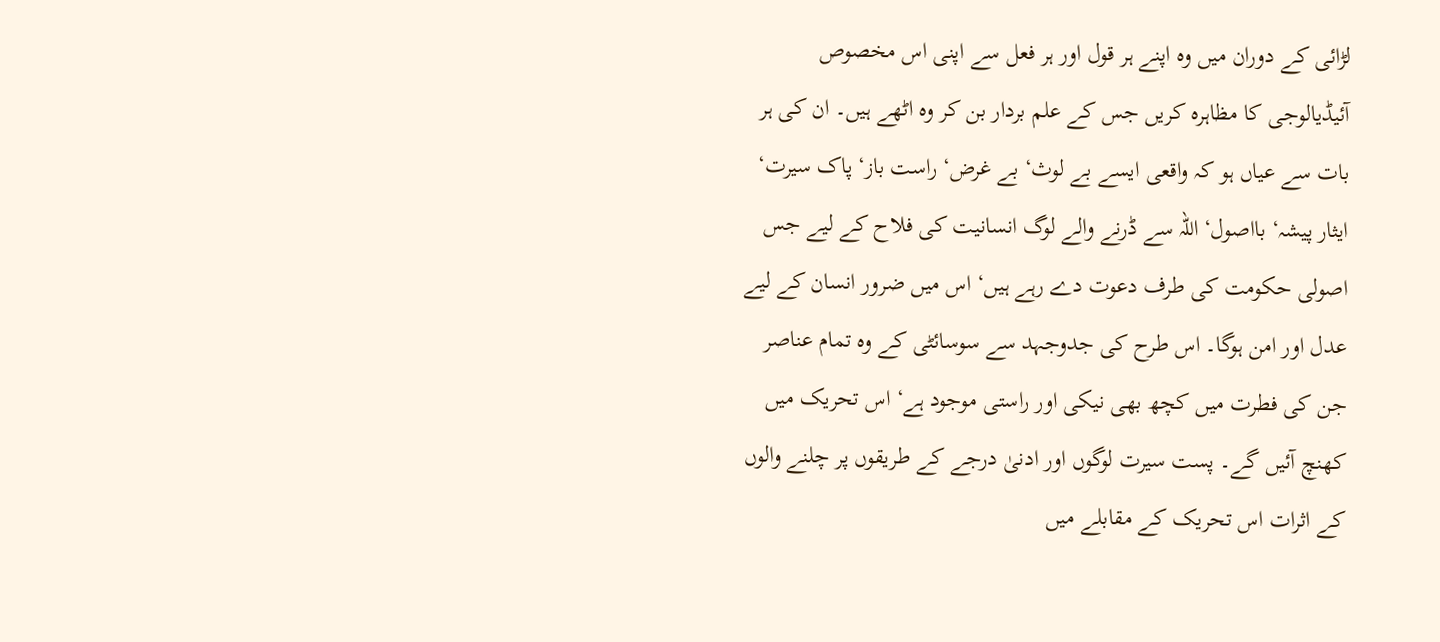لڑائی کے دوران میں وہ اپنے ہر قول اور ہر فعل سے اپنی اس مخصوص آئیڈیالوجی کا مظاہرہ کریں جس کے علم بردار بن کر وہ اٹھے ہیں۔ ان کی ہر بات سے عیاں ہو کہ واقعی ایسے بے لوث‘ بے غرض‘ راست باز‘ پاک سیرت‘ ایثار پیشہ‘ بااصول‘ اللہ سے ڈرنے والے لوگ انسانیت کی فلاح کے لیے جس اصولی حکومت کی طرف دعوت دے رہے ہیں‘ اس میں ضرور انسان کے لیے عدل اور امن ہوگا۔ اس طرح کی جدوجہد سے سوسائٹی کے وہ تمام عناصر جن کی فطرت میں کچھ بھی نیکی اور راستی موجود ہے‘ اس تحریک میں کھنچ آئیں گے۔ پست سیرت لوگوں اور ادنیٰ درجے کے طریقوں پر چلنے والوں کے اثرات اس تحریک کے مقابلے میں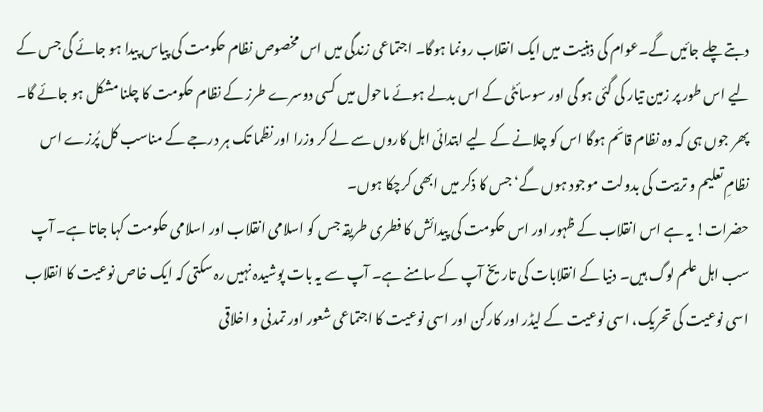دبتے چلے جائیں گے۔عوام کی ذہنیت میں ایک انقلاب رونما ہوگا۔ اجتماعی زندگی میں اس مخصوص نظام حکومت کی پیاس پیدا ہو جائے گی جس کے لیے اس طور پر زمین تیار کی گئی ہو گی اور سوسائٹی کے اس بدلے ہوئے ماحول میں کسی دوسرے طرز کے نظام حکومت کا چلنا مشکل ہو جائے گا۔ پھر جوں ہی کہ وہ نظام قائم ہوگا اس کو چلانے کے لیے ابتدائی اہل کاروں سے لے کر وزرا اور نظما تک ہر درجے کے مناسب کل پُرزے اس نظامِ تعلیم و تربیت کی بدولت موجود ہوں گے‘ جس کا ذکر میں ابھی کرچکا ہوں۔
حضرات! یہ ہے اس انقلاب کے ظہور اور اس حکومت کی پیدائش کا فطری طریقہ جس کو اسلامی انقلاب اور اسلامی حکومت کہا جاتا ہے۔ آپ سب اہل علم لوگ ہیں۔ دنیا کے انقلابات کی تاریخ آپ کے سامنے ہے۔ آپ سے یہ بات پوشیدہ نہیں رہ سکتی کہ ایک خاص نوعیت کا انقلاب اسی نوعیت کی تحریک، اسی نوعیت کے لیڈر اور کارکن اور اسی نوعیت کا اجتماعی شعور اور تمدنی و اخلاقی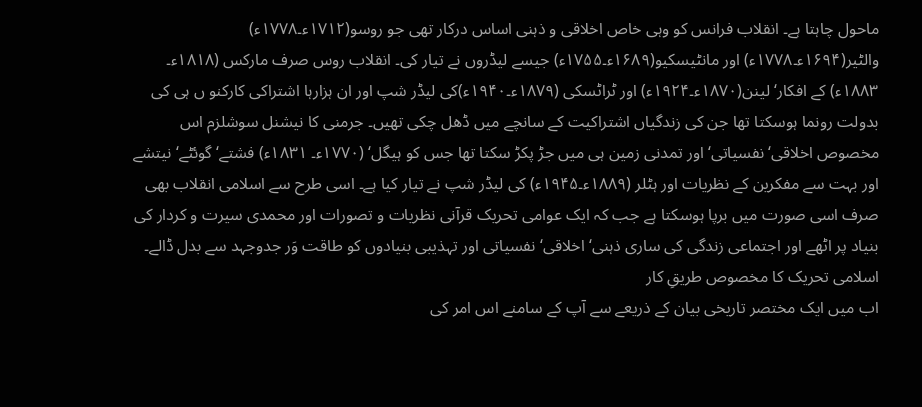ماحول چاہتا ہے۔ انقلاب فرانس کو وہی خاص اخلاقی و ذہنی اساس درکار تھی جو روسو(۱۷۱۲ء۔۱۷۷۸ء) والٹیر(۱۶۹۴ء۔۱۷۷۸ء) اور مانٹیسکیو(۱۶۸۹ء۔۱۷۵۵ء) جیسے لیڈروں نے تیار کی۔ انقلاب روس صرف مارکس (۱۸۱۸ء۔ ۱۸۸۳ء) کے افکار‘ لینن(۱۸۷۰ء۔۱۹۲۴ء) اور ٹراٹسکی (۱۸۷۹ء۔۱۹۴۰ء)کی لیڈر شپ اور ان ہزارہا اشتراکی کارکنو ں ہی کی بدولت رونما ہوسکتا تھا جن کی زندگیاں اشتراکیت کے سانچے میں ڈھل چکی تھیں۔ جرمنی کا نیشنل سوشلزم اس مخصوص اخلاقی‘ نفسیاتی‘ اور تمدنی زمین ہی میں جڑ پکڑ سکتا تھا جس کو ہیگل‘ (۱۷۷۰ء۔ ۱۸۳۱ء) فشتے‘ گوئٹے‘ نیتشے اور بہت سے مفکرین کے نظریات اور ہٹلر (۱۸۸۹ء۔۱۹۴۵ء) کی لیڈر شپ نے تیار کیا ہے۔ اسی طرح سے اسلامی انقلاب بھی صرف اسی صورت میں برپا ہوسکتا ہے جب کہ ایک عوامی تحریک قرآنی نظریات و تصورات اور محمدی سیرت و کردار کی بنیاد پر اٹھے اور اجتماعی زندگی کی ساری ذہنی‘ اخلاقی‘ نفسیاتی اور تہذیبی بنیادوں کو طاقت وَر جدوجہد سے بدل ڈالے۔
اسلامی تحریک کا مخصوص طریقِ کار
اب میں ایک مختصر تاریخی بیان کے ذریعے سے آپ کے سامنے اس امر کی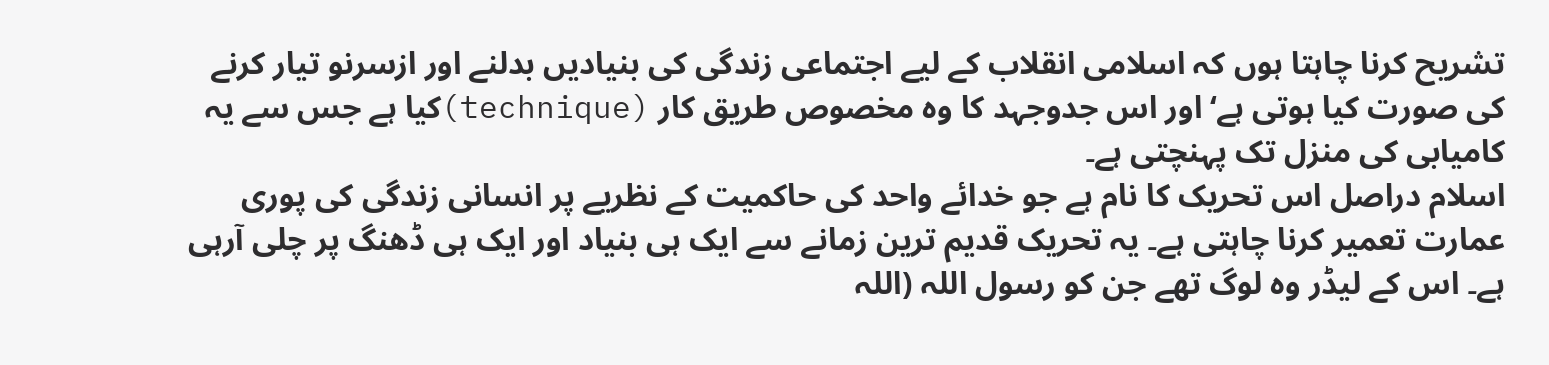تشریح کرنا چاہتا ہوں کہ اسلامی انقلاب کے لیے اجتماعی زندگی کی بنیادیں بدلنے اور ازسرنو تیار کرنے کی صورت کیا ہوتی ہے‘ اور اس جدوجہد کا وہ مخصوص طریق کار (technique)کیا ہے جس سے یہ کامیابی کی منزل تک پہنچتی ہے۔
اسلام دراصل اس تحریک کا نام ہے جو خدائے واحد کی حاکمیت کے نظریے پر انسانی زندگی کی پوری عمارت تعمیر کرنا چاہتی ہے۔ یہ تحریک قدیم ترین زمانے سے ایک ہی بنیاد اور ایک ہی ڈھنگ پر چلی آرہی ہے۔ اس کے لیڈر وہ لوگ تھے جن کو رسول اللہ (اللہ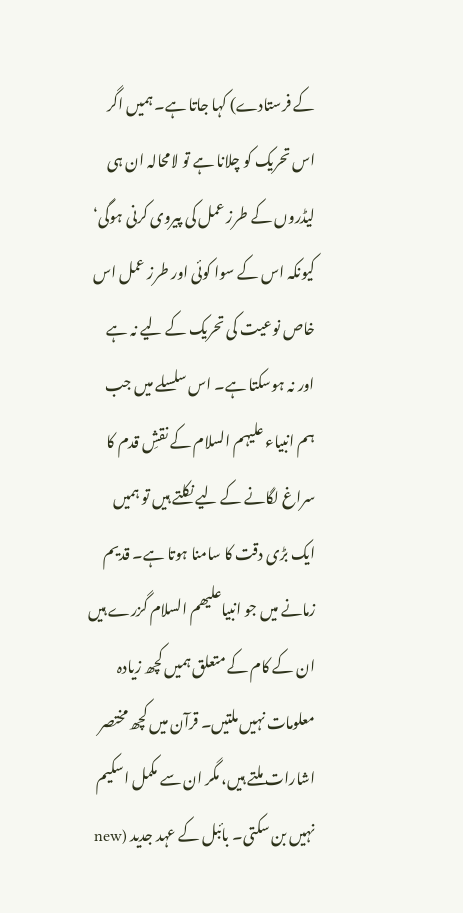کے فرستادے) کہا جاتا ہے۔ ہمیں اگر اس تحریک کو چلانا ہے تو لامحالہ ان ہی لیڈروں کے طرز عمل کی پیروی کرنی ہوگی‘ کیونکہ اس کے سوا کوئی اور طرز عمل اس خاص نوعیت کی تحریک کے لیے نہ ہے اور نہ ہوسکتا ہے۔ اس سلسلے میں جب ہم انبیاء علیہم السلام کے نقشِ قدم کا سراغ لگانے کے لیے نکلتے ہیں تو ہمیں ایک بڑی دقت کا سامنا ہوتا ہے۔ قدیم زمانے میں جو انبیاعلیھم السلام گزرے ہیں ان کے کام کے متعلق ہمیں کچھ زیادہ معلومات نہیں ملتیں۔ قرآن میں کچھ مختصر اشارات ملتے ہیں، مگر ان سے مکمل اسکیم نہیں بن سکتی۔ بائبل کے عہد جدید (new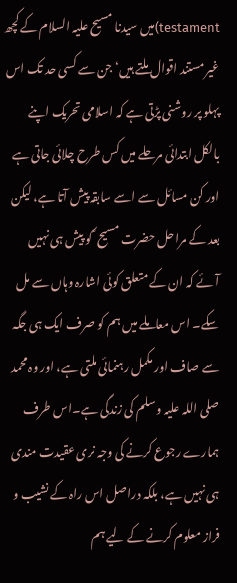testament)میں سیدنا مسیح علیہ السلام کے کچھ غیر مستند اقوال ملتے ہیں‘ جن سے کسی حد تک اس پہلو پر روشنی پڑتی ہے کہ اسلامی تحریک اپنے بالکل ابتدائی مرحلے میں کس طرح چلائی جاتی ہے اور کن مسائل سے اسے سابقہ پیش آتا ہے، لیکن بعد کے مراحل حضرت مسیح ؑ کو پیش ہی نہیں آئے کہ ان کے متعلق کوئی اشارہ وہاں سے مل سکے۔ اس معاملے میں ہم کو صرف ایک ہی جگہ سے صاف اور مکمل رہنمائی ملتی ہے، اور وہ محمد صلی اللہ علیہ وسلم کی زندگی ہے۔اس طرف ہمارے رجوع کرنے کی وجہ نری عقیدت مندی ہی نہیں ہے، بلکہ دراصل اس راہ کے نشیب و فراز معلوم کرنے کے لیے ہم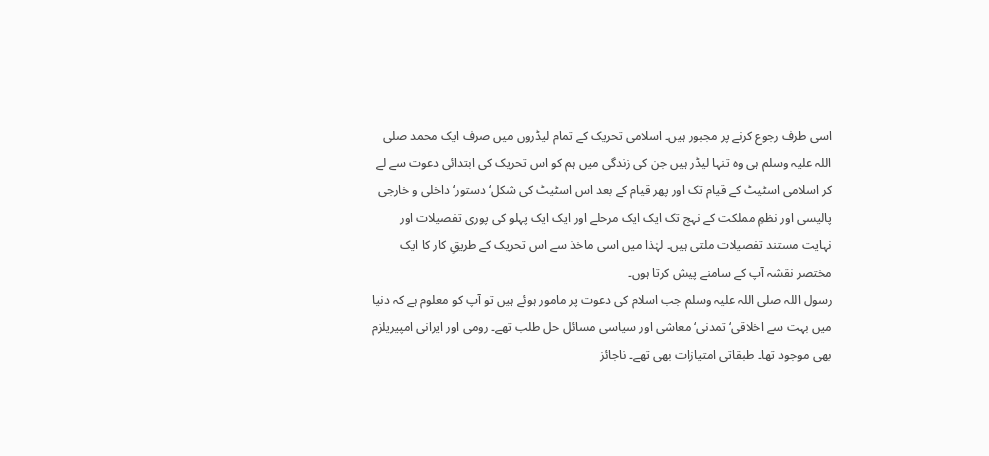اسی طرف رجوع کرنے پر مجبور ہیں۔ اسلامی تحریک کے تمام لیڈروں میں صرف ایک محمد صلی اللہ علیہ وسلم ہی وہ تنہا لیڈر ہیں جن کی زندگی میں ہم کو اس تحریک کی ابتدائی دعوت سے لے کر اسلامی اسٹیٹ کے قیام تک اور پھر قیام کے بعد اس اسٹیٹ کی شکل‘ دستور‘ داخلی و خارجی پالیسی اور نظمِ مملکت کے نہج تک ایک ایک مرحلے اور ایک ایک پہلو کی پوری تفصیلات اور نہایت مستند تفصیلات ملتی ہیں۔ لہٰذا میں اسی ماخذ سے اس تحریک کے طریقِ کار کا ایک مختصر نقشہ آپ کے سامنے پیش کرتا ہوں۔
رسول اللہ صلی اللہ علیہ وسلم جب اسلام کی دعوت پر مامور ہوئے ہیں تو آپ کو معلوم ہے کہ دنیا میں بہت سے اخلاقی‘ تمدنی‘ معاشی اور سیاسی مسائل حل طلب تھے۔ رومی اور ایرانی امپیریلزم بھی موجود تھا۔ طبقاتی امتیازات بھی تھے۔ ناجائز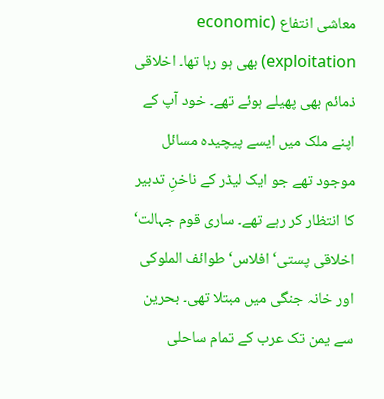معاشی انتفاع (economic exploitation) بھی ہو رہا تھا۔ اخلاقی ذمائم بھی پھیلے ہوئے تھے۔ خود آپ کے اپنے ملک میں ایسے پیچیدہ مسائل موجود تھے جو ایک لیڈر کے ناخنِ تدبیر کا انتظار کر رہے تھے۔ ساری قوم جہالت‘ اخلاقی پستی‘ افلاس‘ طوائف الملوکی اور خانہ جنگی میں مبتلا تھی۔ بحرین سے یمن تک عرب کے تمام ساحلی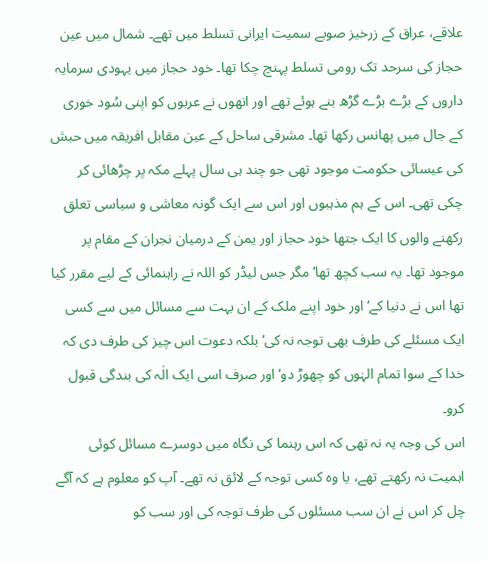علاقے، عراق کے زرخیز صوبے سمیت ایرانی تسلط میں تھے۔ شمال میں عین حجاز کی سرحد تک رومی تسلط پہنچ چکا تھا۔ خود حجاز میں یہودی سرمایہ داروں کے بڑے بڑے گڑھ بنے ہوئے تھے اور انھوں نے عربوں کو اپنی سُود خوری کے جال میں پھانس رکھا تھا۔ مشرقی ساحل کے عین مقابل افریقہ میں حبش کی عیسائی حکومت موجود تھی جو چند ہی سال پہلے مکہ پر چڑھائی کر چکی تھی۔ اس کے ہم مذہبوں اور اس سے ایک گونہ معاشی و سیاسی تعلق رکھنے والوں کا ایک جتھا خود حجاز اور یمن کے درمیان نجران کے مقام پر موجود تھا۔ یہ سب کچھ تھا‘ مگر جس لیڈر کو اللہ نے راہنمائی کے لیے مقرر کیا تھا اس نے دنیا کے‘ اور خود اپنے ملک کے ان بہت سے مسائل میں سے کسی ایک مسئلے کی طرف بھی توجہ نہ کی‘ بلکہ دعوت اس چیز کی طرف دی کہ خدا کے سوا تمام الہٰوں کو چھوڑ دو‘ اور صرف اسی ایک الٰہ کی بندگی قبول کرو۔
اس کی وجہ یہ نہ تھی کہ اس رہنما کی نگاہ میں دوسرے مسائل کوئی اہمیت نہ رکھتے تھے، یا وہ کسی توجہ کے لائق نہ تھے۔ آپ کو معلوم ہے کہ آگے چل کر اس نے ان سب مسئلوں کی طرف توجہ کی اور سب کو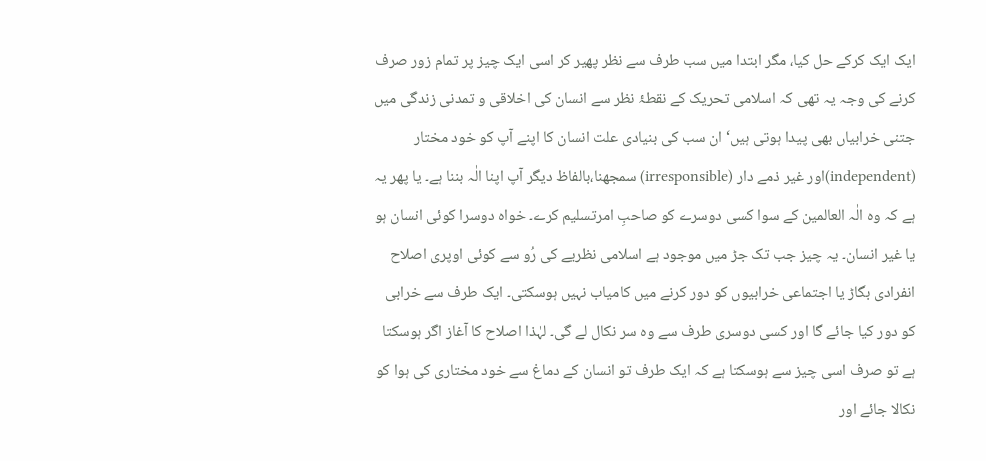ایک ایک کرکے حل کیا، مگر ابتدا میں سب طرف سے نظر پھیر کر اسی ایک چیز پر تمام زور صرف کرنے کی وجہ یہ تھی کہ اسلامی تحریک کے نقطۂ نظر سے انسان کی اخلاقی و تمدنی زندگی میں جتنی خرابیاں بھی پیدا ہوتی ہیں‘ ان سب کی بنیادی علت انسان کا اپنے آپ کو خود مختار (independent)اور غیر ذمے دار (irresponsible) سمجھنا،بالفاظ دیگر آپ اپنا الٰہ بننا ہے۔ یا پھر یہ ہے کہ وہ الٰہ العالمین کے سوا کسی دوسرے کو صاحبِ امرتسلیم کرے۔ خواہ دوسرا کوئی انسان ہو یا غیر انسان۔ یہ چیز جب تک جڑ میں موجود ہے اسلامی نظریے کی رُو سے کوئی اوپری اصلاح انفرادی بگاڑ یا اجتماعی خرابیوں کو دور کرنے میں کامیاب نہیں ہوسکتی۔ ایک طرف سے خرابی کو دور کیا جائے گا اور کسی دوسری طرف سے وہ سر نکال لے گی۔ لہٰذا اصلاح کا آغاز اگر ہوسکتا ہے تو صرف اسی چیز سے ہوسکتا ہے کہ ایک طرف تو انسان کے دماغ سے خود مختاری کی ہوا کو نکالا جائے اور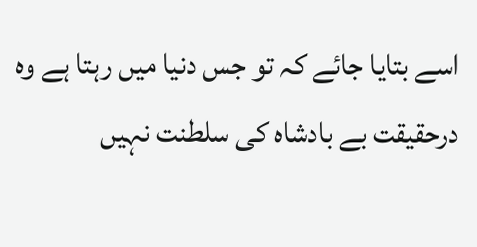اسے بتایا جائے کہ تو جس دنیا میں رہتا ہے وہ درحقیقت بے بادشاہ کی سلطنت نہیں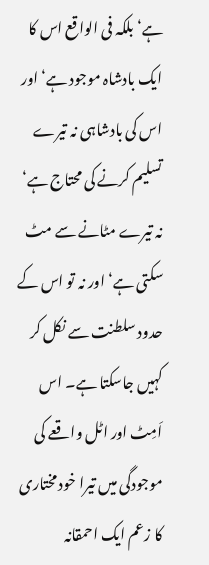ہے‘ بلکہ فی الواقع اس کا ایک بادشاہ موجود ہے‘ اور اس کی بادشاہی نہ تیرے تسلیم کرنے کی محتاج ہے‘ نہ تیرے مٹانے سے مٹ سکتی ہے‘ اور نہ تو اس کے حدود سلطنت سے نکل کر کہیں جاسکتا ہے۔ اس اَمِٹ اور اٹل واقعے کی موجودگی میں تیرا خود مختاری کا زعم ایک احمقانہ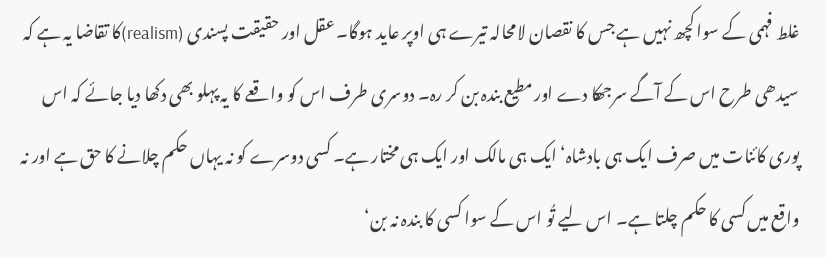غلط فہمی کے سوا کچھ نہیں ہے جس کا نقصان لامحالہ تیرے ہی اوپر عاید ہوگا۔ عقل اور حقیقت پسندی (realism)کا تقاضا یہ ہے کہ سیدھی طرح اس کے آگے سرجھکا دے اور مطیع بندہ بن کر رہ۔ دوسری طرف اس کو واقعے کا یہ پہلو بھی دکھا دیا جائے کہ اس پوری کائنات میں صرف ایک ہی بادشاہ‘ ایک ہی مالک اور ایک ہی مختار ہے۔ کسی دوسرے کو نہ یہاں حکم چلانے کا حق ہے اور نہ واقع میں کسی کا حکم چلتا ہے۔ اس لیے تُو اس کے سوا کسی کا بندہ نہ بن‘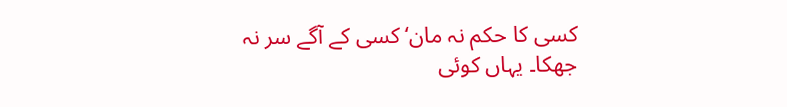کسی کا حکم نہ مان‘ کسی کے آگے سر نہ جھکا۔ یہاں کوئی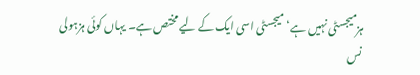ہزمیجسٹی نہیں ہے‘ میجسٹی اسی ایک کے لیے مختص ہے۔ یہاں کوئی ہزہولی نس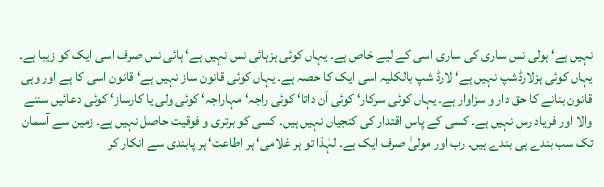نہیں ہے‘ ہولی نس ساری کی ساری اسی کے لیے خاص ہے۔ یہاں کوئی ہزہائی نس نہیں ہے‘ ہائی نس صرف اسی ایک کو زیبا ہے۔ یہاں کوئی ہزلارڈشپ نہیں ہے‘ لارڈ شپ بالکلیہ اسی ایک کا حصہ ہے۔ یہاں کوئی قانون ساز نہیں ہے‘ قانون اسی کا ہے اور وہی قانون بنانے کا حق دار و سزاوار ہے۔ یہاں کوئی سرکار‘ کوئی اَن داتا‘ کوئی راجہ‘ مہاراجہ‘ کوئی ولی یا کارساز‘ کوئی دعائیں سننے والا اور فریاد رس نہیں ہے۔ کسی کے پاس اقتدار کی کنجیاں نہیں ہیں۔ کسی کو برتری و فوقیت حاصل نہیں ہے۔ زمین سے آسمان تک سب بندے ہی بندے ہیں۔ رب اور مولیٰ صرف ایک ہے۔ لہٰذا تو ہر غلامی‘ ہر اطاعت‘ ہر پابندی سے انکار کر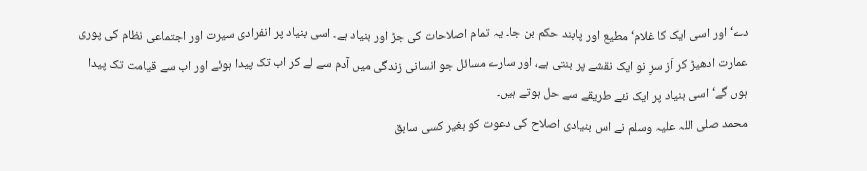دے‘ اور اسی ایک کا غلام‘ مطیع اور پابند حکم بن جا۔ یہ تمام اصلاحات کی جڑ اور بنیاد ہے۔ اسی بنیاد پر انفرادی سیرت اور اجتماعی نظام کی پوری عمارت ادھیڑ کر اَز سرِ نو ایک نقشے پر بنتی ہے، اور سارے مسائل جو انسانی زندگی میں آدم سے لے کر اب تک پیدا ہوئے اور اب سے قیامت تک پیدا ہوں گے‘ اسی بنیاد پر ایک نئے طریقے سے حل ہوتے ہیں۔
محمد صلی اللہ علیہ وسلم نے اس بنیادی اصلاح کی دعوت کو بغیر کسی سابق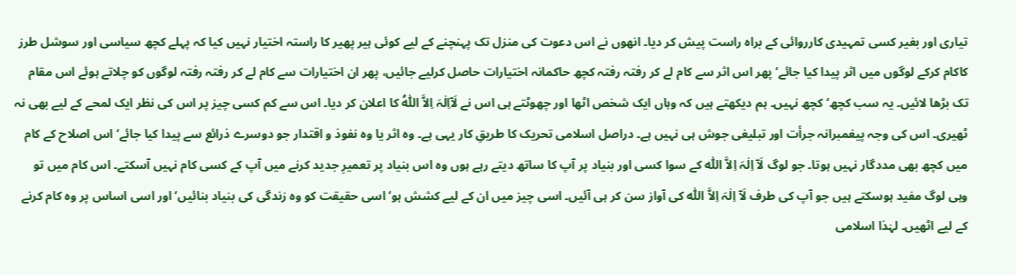تیاری اور بغیر کسی تمہیدی کارروائی کے براہ راست پیش کر دیا۔ انھوں نے اس دعوت کی منزل تک پہنچنے کے لیے کوئی ہیر پھیر کا راستہ اختیار نہیں کیا کہ پہلے کچھ سیاسی اور سوشل طرز کاکام کرکے لوگوں میں اثر پیدا کیا جائے‘ پھر اس اثر سے کام لے کر رفتہ رفتہ کچھ حاکمانہ اختیارات حاصل کرلیے جائیں، پھر ان اختیارات سے کام لے کر رفتہ رفتہ لوگوں کو چلاتے ہوئے اس مقام تک بڑھا لائیں۔ یہ سب کچھ‘ کچھ نہیں۔ ہم دیکھتے ہیں کہ وہاں ایک شخص اٹھا اور چھوٹتے ہی اس نے لَآاِلٰہَ اِلاَّ اللّٰہُ کا اعلان کر دیا۔ اس سے کم کسی چیز پر اس کی نظر ایک لمحے کے لیے بھی نہ ٹھیری۔ اس کی وجہ پیغمبرانہ جرأت اور تبلیغی جوش ہی نہیں ہے۔ دراصل اسلامی تحریک کا طریقِ کار یہی ہے۔ وہ اثر یا وہ نفوذ و اقتدار جو دوسرے ذرائع سے پیدا کیا جائے‘ اس اصلاح کے کام میں کچھ بھی مددگار نہیں ہوتا۔ جو لوگ لَآ اِلٰہَ اِلاَّ اللّٰہ کے سوا کسی اور بنیاد پر آپ کا ساتھ دیتے رہے ہوں وہ اس بنیاد پر تعمیرِ جدید کرنے میں آپ کے کسی کام نہیں آسکتے۔ اس کام میں تو وہی لوگ مفید ہوسکتے ہیں جو آپ کی طرف لَآ اِلٰہَ اِلاَّ اللّٰہ کی آواز سن کر ہی آئیں۔ اسی چیز میں ان کے لیے کشش ہو‘ اسی حقیقت کو وہ زندگی کی بنیاد بنائیں‘ اور اسی اساس پر وہ کام کرنے کے لیے اٹھیں۔ لہٰذا اسلامی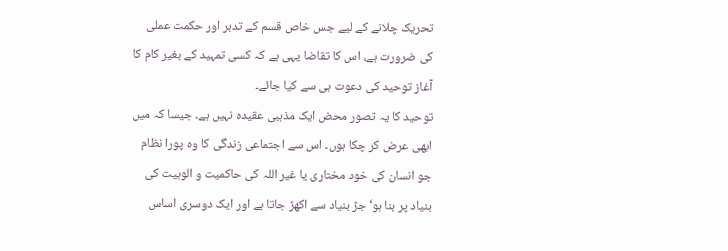تحریک چلانے کے لیے جس خاص قسم کے تدبر اور حکمت عملی کی ضرورت ہے، اس کا تقاضا یہی ہے کہ کسی تمہید کے بغیر کام کا آغاز توحید کی دعوت ہی سے کیا جائے۔
توحید کا یہ تصور محض ایک مذہبی عقیدہ نہیں ہے۔ جیسا کہ میں ابھی عرض کر چکا ہوں۔ اس سے اجتماعی زندگی کا وہ پورا نظام جو انسان کی خود مختاری یا غیر اللہ کی حاکمیت و الوہیت کی بنیاد پر بنا ہو‘ جڑ بنیاد سے اکھڑ جاتا ہے اور ایک دوسری اساس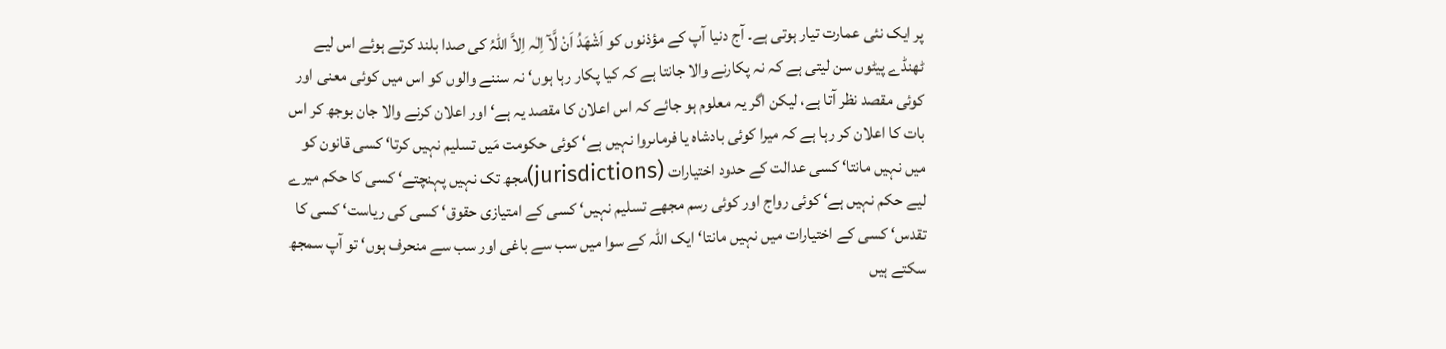پر ایک نئی عمارت تیار ہوتی ہے۔ آج دنیا آپ کے مؤذنوں کو اَشْھَدُ اَنْ لَّآ اِلٰہ اِلاَّ اللّٰہُ کی صدا بلند کرتے ہوئے اس لیے ٹھنڈے پیٹوں سن لیتی ہے کہ نہ پکارنے والا جانتا ہے کہ کیا پکار رہا ہوں‘ نہ سننے والوں کو اس میں کوئی معنی اور کوئی مقصد نظر آتا ہے، لیکن اگر یہ معلوم ہو جائے کہ اس اعلان کا مقصد یہ ہے‘ اور اعلان کرنے والا جان بوجھ کر اس بات کا اعلان کر رہا ہے کہ میرا کوئی بادشاہ یا فرماںروا نہیں ہے‘ کوئی حکومت مَیں تسلیم نہیں کرتا‘ کسی قانون کو میں نہیں مانتا‘ کسی عدالت کے حدود اختیارات (jurisdictions)مجھ تک نہیں پہنچتے‘ کسی کا حکم میرے لیے حکم نہیں ہے‘ کوئی رواج اور کوئی رسم مجھے تسلیم نہیں‘ کسی کے امتیازی حقوق‘ کسی کی ریاست‘ کسی کا تقدس‘ کسی کے اختیارات میں نہیں مانتا‘ ایک اللہ کے سوا میں سب سے باغی اور سب سے منحرف ہوں‘ تو آپ سمجھ سکتے ہیں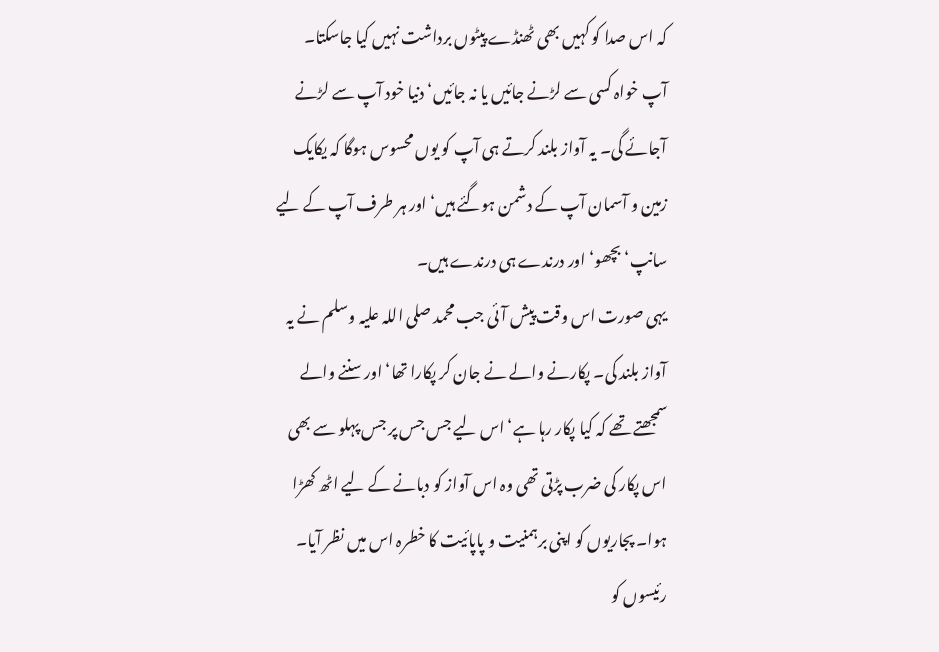کہ اس صدا کو کہیں بھی ٹھنڈے پیٹوں برداشت نہیں کیا جاسکتا۔ آپ خواہ کسی سے لڑنے جائیں یا نہ جائیں‘ دنیا خود آپ سے لڑنے آجائے گی۔ یہ آواز بلند کرتے ہی آپ کو یوں محسوس ہوگا کہ یکایک زمین و آسمان آپ کے دشمن ہوگئے ہیں‘ اور ہر طرف آپ کے لیے سانپ‘ بچھو‘ اور درندے ہی درندے ہیں۔
یہی صورت اس وقت پیش آئی جب محمد صلی اللہ علیہ وسلم نے یہ آواز بلند کی۔ پکارنے والے نے جان کر پکارا تھا‘ اور سننے والے سمجھتے تھے کہ کیا پکار رہا ہے‘ اس لیے جس جس پر جس پہلو سے بھی اس پکار کی ضرب پڑتی تھی وہ اس آواز کو دبانے کے لیے اٹھ کھڑا ہوا۔ پجاریوں کو اپنی برہمنیت و پاپائیت کا خطرہ اس میں نظر آیا۔ رئیسوں کو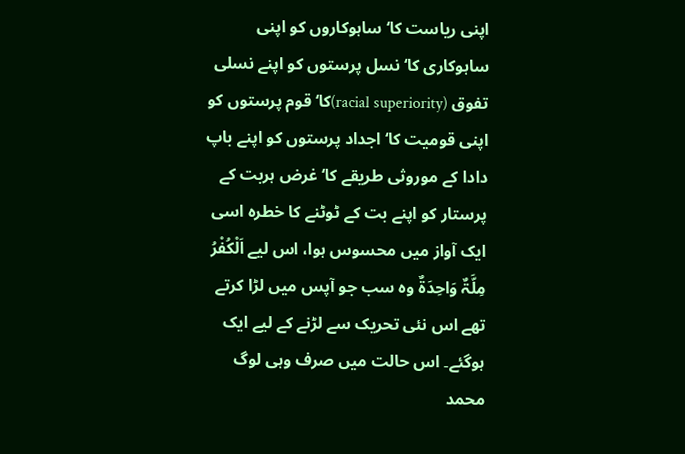اپنی ریاست کا‘ ساہوکاروں کو اپنی ساہوکاری کا‘ نسل پرستوں کو اپنے نسلی تفوق (racial superiority)کا‘ قوم پرستوں کو اپنی قومیت کا‘ اجداد پرستوں کو اپنے باپ دادا کے موروثی طریقے کا‘ غرض ہربت کے پرستار کو اپنے بت کے ٹوٹنے کا خطرہ اسی ایک آواز میں محسوس ہوا، اس لیے اَلْکُفْرُ مِلَّۃٌ وَاحِدَۃٌ وہ سب جو آپس میں لڑا کرتے تھے اس نئی تحریک سے لڑنے کے لیے ایک ہوگئے۔ اس حالت میں صرف وہی لوگ محمد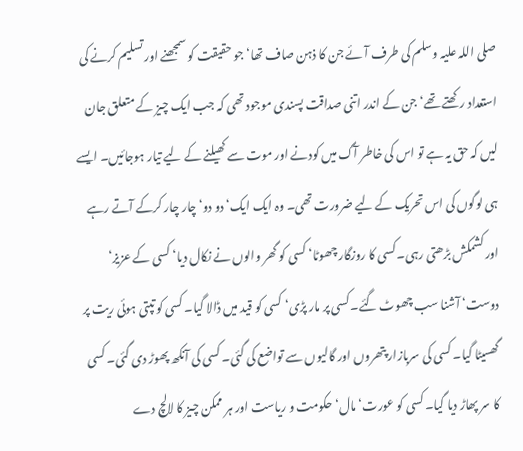صلی اللہ علیہ وسلم کی طرف آئے جن کا ذہن صاف تھا‘ جو حقیقت کو سمجھنے اور تسلیم کرنے کی استعداد رکھتے تھے‘ جن کے اندر اتنی صداقت پسندی موجود تھی کہ جب ایک چیز کے متعلق جان لیں کہ حق یہ ہے تو اس کی خاطر آگ میں کودنے اور موت سے کھیلنے کے لیے تیار ہوجائیں۔ ایسے ہی لوگوں کی اس تحریک کے لیے ضرورت تھی۔ وہ ایک ایک‘ دو دو‘ چار چار کرکے آتے رہے اور کشمکش بڑھتی رہی۔ کسی کا روزگار چھوٹا‘ کسی کو گھر والوں نے نکال دیا‘ کسی کے عزیز‘ دوست‘ آشنا سب چھوٹ گئے۔ کسی پر مار پڑی‘ کسی کو قید میں ڈالا گیا۔ کسی کو تپتی ہوئی ریت پر گھسیٹا گیا۔ کسی کی سربازار پتھروں اور گالیوں سے تواضع کی گئی۔ کسی کی آنکھ پھوڑ دی گئی۔ کسی کا سر پھاڑ دیا گیا۔ کسی کو عورت‘ مال‘ حکومت و ریاست اور ہر ممکن چیز کا لالچ دے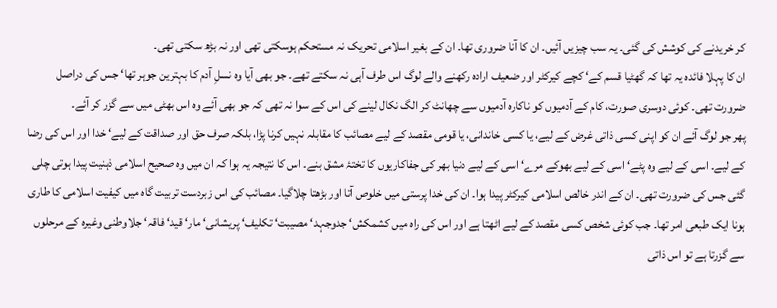کر خریدنے کی کوشش کی گئی۔ یہ سب چیزیں آئیں۔ ان کا آنا ضروری تھا۔ ان کے بغیر اسلامی تحریک نہ مستحکم ہوسکتی تھی اور نہ بڑھ سکتی تھی۔
ان کا پہلا فائدہ یہ تھا کہ گھٹیا قسم کے‘ کچے کیرکٹر اور ضعیف ارادہ رکھنے والے لوگ اس طرف آہی نہ سکتے تھے۔ جو بھی آیا وہ نسلِ آدم کا بہترین جوہر تھا‘ جس کی دراصل ضرورت تھی۔ کوئی دوسری صورت، کام کے آدمیوں کو ناکارہ آدمیوں سے چھانٹ کر الگ نکال لینے کی اس کے سوا نہ تھی کہ جو بھی آئے وہ اس بھٹی میں سے گزر کر آئے۔
پھر جو لوگ آئے ان کو اپنی کسی ذاتی غرض کے لیے، یا کسی خاندانی، یا قومی مقصد کے لیے مصائب کا مقابلہ نہیں کرنا پڑا، بلکہ صرف حق اور صداقت کے لیے‘ خدا اور اس کی رضا کے لیے۔ اسی کے لیے وہ پٹے‘ اسی کے لیے بھوکے مرے‘ اسی کے لیے دنیا بھر کی جفاکاریوں کا تختۂ مشق بنے۔ اس کا نتیجہ یہ ہوا کہ ان میں وہ صحیح اسلامی ذہنیت پیدا ہوتی چلی گئی جس کی ضرورت تھی۔ ان کے اندر خالص اسلامی کیرکٹر پیدا ہوا۔ ان کی خدا پرستی میں خلوص آتا اور بڑھتا چلاگیا۔ مصائب کی اس زبردست تربیت گاہ میں کیفیت اسلامی کا طاری ہونا ایک طبعی امر تھا۔ جب کوئی شخص کسی مقصد کے لیے اٹھتا ہے اور اس کی راہ میں کشمکش‘ جدوجہد‘ مصیبت‘ تکلیف‘ پریشانی‘ مار‘ قید‘ فاقہ‘ جلاوطنی وغیرہ کے مرحلوں سے گزرتا ہے تو اس ذاتی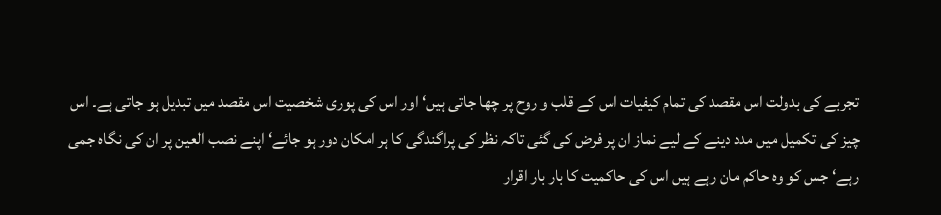تجربے کی بدولت اس مقصد کی تمام کیفیات اس کے قلب و روح پر چھا جاتی ہیں‘ اور اس کی پوری شخصیت اس مقصد میں تبدیل ہو جاتی ہے۔ اس چیز کی تکمیل میں مدد دینے کے لیے نماز ان پر فرض کی گئی تاکہ نظر کی پراگندگی کا ہر امکان دور ہو جائے‘ اپنے نصب العین پر ان کی نگاہ جمی رہے‘ جس کو وہ حاکم مان رہے ہیں اس کی حاکمیت کا بار بار اقرار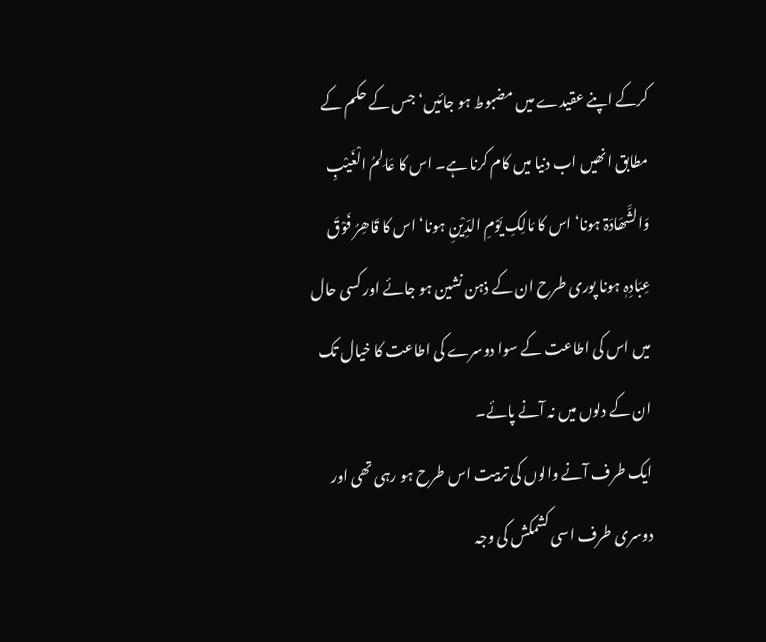کرکے اپنے عقیدے میں مضبوط ہو جائیں‘ جس کے حکم کے مطابق انھیں اب دنیا میں کام کرنا ہے۔ اس کا عَالِمُ الْغَیْبِ وَالشَّھَادَۃ ہونا‘ اس کا مَالِکِ یَوْمِ الدِّیْنِ ہونا‘ اس کا قَاھِرُ فَوْقَ عِبَادِہٖ ہونا پوری طرح ان کے ذہن نشین ہو جائے اور کسی حال میں اس کی اطاعت کے سوا دوسرے کی اطاعت کا خیال تک ان کے دلوں میں نہ آنے پائے۔
ایک طرف آنے والوں کی تربیت اس طرح ہو رہی تھی اور دوسری طرف اسی کشمکش کی وجہ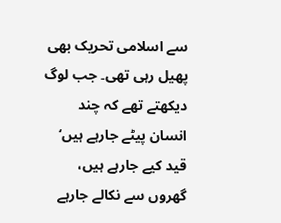سے اسلامی تحریک بھی پھیل رہی تھی۔ جب لوگ دیکھتے تھے کہ چند انسان پیٹے جارہے ہیں‘ قید کیے جارہے ہیں، گھروں سے نکالے جارہے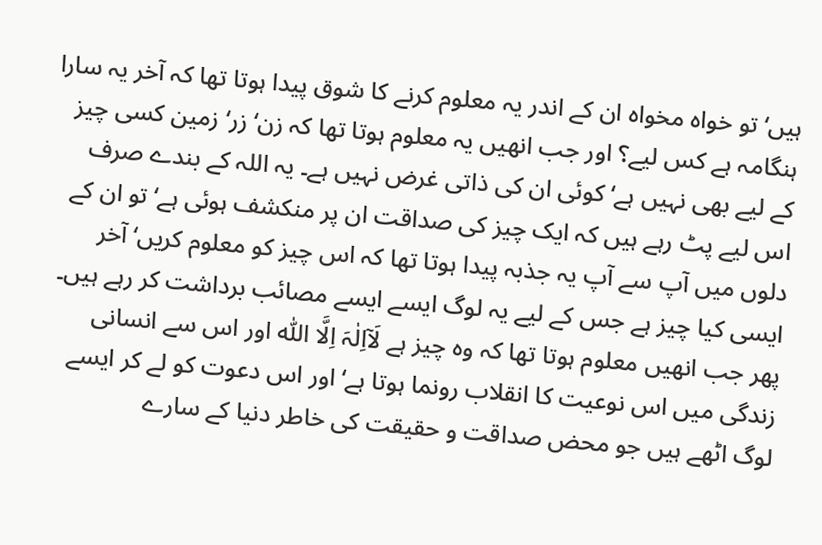ہیں‘ تو خواہ مخواہ ان کے اندر یہ معلوم کرنے کا شوق پیدا ہوتا تھا کہ آخر یہ سارا ہنگامہ ہے کس لیے؟ اور جب انھیں یہ معلوم ہوتا تھا کہ زن‘ زر‘ زمین کسی چیز کے لیے بھی نہیں ہے‘ کوئی ان کی ذاتی غرض نہیں ہے۔ یہ اللہ کے بندے صرف اس لیے پٹ رہے ہیں کہ ایک چیز کی صداقت ان پر منکشف ہوئی ہے‘ تو ان کے دلوں میں آپ سے آپ یہ جذبہ پیدا ہوتا تھا کہ اس چیز کو معلوم کریں‘ آخر ایسی کیا چیز ہے جس کے لیے یہ لوگ ایسے ایسے مصائب برداشت کر رہے ہیں۔ پھر جب انھیں معلوم ہوتا تھا کہ وہ چیز ہے لَآاِلٰہَ اِلَّا اللّٰہ اور اس سے انسانی زندگی میں اس نوعیت کا انقلاب رونما ہوتا ہے‘ اور اس دعوت کو لے کر ایسے لوگ اٹھے ہیں جو محض صداقت و حقیقت کی خاطر دنیا کے سارے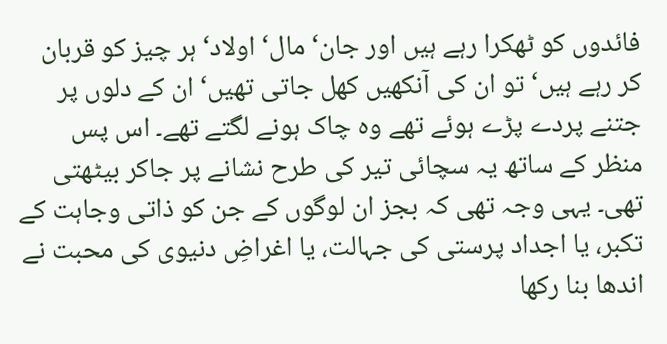فائدوں کو ٹھکرا رہے ہیں اور جان‘ مال‘ اولاد‘ ہر چیز کو قربان کر رہے ہیں‘ تو ان کی آنکھیں کھل جاتی تھیں‘ ان کے دلوں پر جتنے پردے پڑے ہوئے تھے وہ چاک ہونے لگتے تھے۔ اس پس منظر کے ساتھ یہ سچائی تیر کی طرح نشانے پر جاکر بیٹھتی تھی۔ یہی وجہ تھی کہ بجز ان لوگوں کے جن کو ذاتی وجاہت کے تکبر، یا اجداد پرستی کی جہالت، یا اغراضِ دنیوی کی محبت نے اندھا بنا رکھا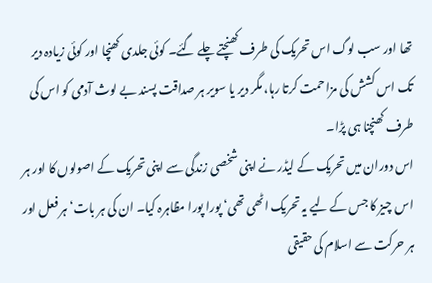تھا اور سب لوگ اس تحریک کی طرف کھنچتے چلے گئے۔ کوئی جلدی کھنچا اور کوئی زیادہ دیر تک اس کشش کی مزاحمت کرتا رہا، مگر دیر یا سویر ہر صداقت پسند بے لوث آدمی کو اس کی طرف کھنچنا ہی پڑا۔
اس دوران میں تحریک کے لیڈر نے اپنی شخصی زندگی سے اپنی تحریک کے اصولوں کا اور ہر اس چیز کا جس کے لیے یہ تحریک اٹھی تھی‘ پورا پورا مظاہرہ کیا۔ ان کی ہر بات‘ ہر فعل اور ہر حرکت سے اسلام کی حقیقی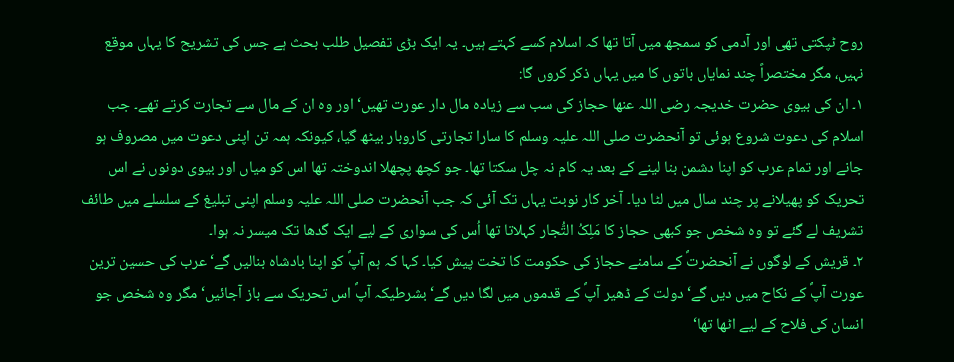روح ٹپکتی تھی اور آدمی کو سمجھ میں آتا تھا کہ اسلام کسے کہتے ہیں۔ یہ ایک بڑی تفصیل طلب بحث ہے جس کی تشریح کا یہاں موقع نہیں، مگر مختصراً چند نمایاں باتوں کا میں یہاں ذکر کروں گا:
۱۔ ان کی بیوی حضرت خدیجہ رضی اللہ عنھا حجاز کی سب سے زیادہ مال دار عورت تھیں‘ اور وہ ان کے مال سے تجارت کرتے تھے۔ جب اسلام کی دعوت شروع ہوئی تو آنحضرت صلی اللہ علیہ وسلم کا سارا تجارتی کاروبار بیٹھ گیا، کیونکہ ہمہ تن اپنی دعوت میں مصروف ہو جانے اور تمام عرب کو اپنا دشمن بنا لینے کے بعد یہ کام نہ چل سکتا تھا۔ جو کچھ پچھلا اندوختہ تھا اس کو میاں اور بیوی دونوں نے اس تحریک کو پھیلانے پر چند سال میں لٹا دیا۔ آخر کار نوبت یہاں تک آئی کہ جب آنحضرت صلی اللہ علیہ وسلم اپنی تبلیغ کے سلسلے میں طائف تشریف لے گئے تو وہ شخص جو کبھی حجاز کا مَلِکُ التُّجار کہلاتا تھا اُس کی سواری کے لیے ایک گدھا تک میسر نہ ہوا۔
۲۔ قریش کے لوگوں نے آنحضرتؐ کے سامنے حجاز کی حکومت کا تخت پیش کیا۔ کہا کہ ہم آپؐ کو اپنا بادشاہ بنالیں گے‘ عرب کی حسین ترین عورت آپؐ کے نکاح میں دیں گے‘ دولت کے ڈھیر آپؐ کے قدموں میں لگا دیں گے‘ بشرطیکہ آپؐ اس تحریک سے باز آجائیں‘ مگر وہ شخص جو انسان کی فلاح کے لیے اٹھا تھا‘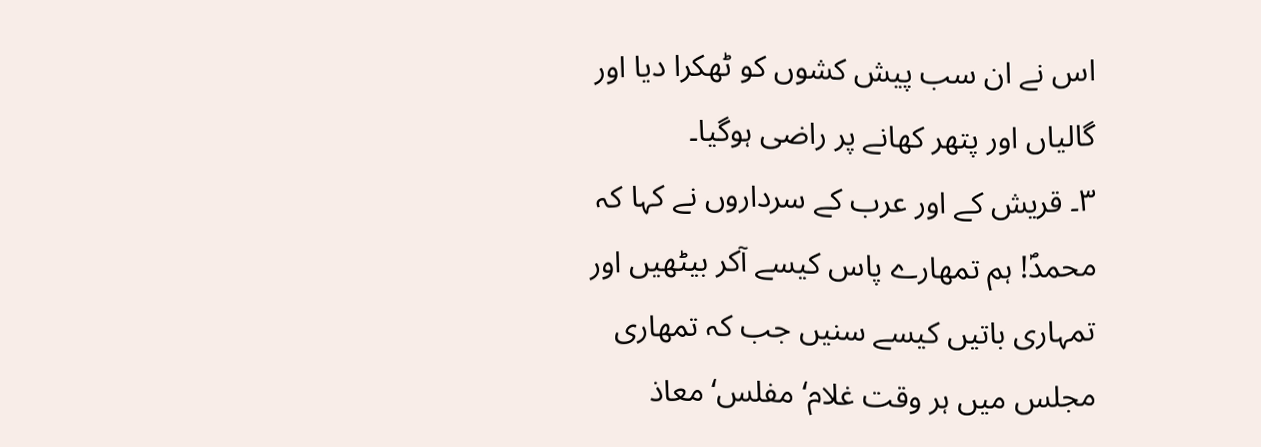اس نے ان سب پیش کشوں کو ٹھکرا دیا اور گالیاں اور پتھر کھانے پر راضی ہوگیا۔
۳۔ قریش کے اور عرب کے سرداروں نے کہا کہ محمدؐ! ہم تمھارے پاس کیسے آکر بیٹھیں اور تمہاری باتیں کیسے سنیں جب کہ تمھاری مجلس میں ہر وقت غلام‘ مفلس‘ معاذ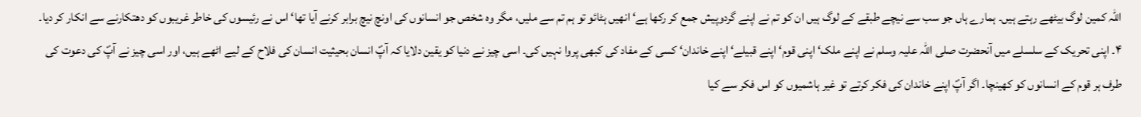اللہ کمین لوگ بیٹھے رہتے ہیں۔ ہمارے ہاں جو سب سے نیچے طبقے کے لوگ ہیں ان کو تم نے اپنے گردوپیش جمع کر رکھا ہے‘ انھیں ہٹائو تو ہم تم سے ملیں، مگر وہ شخص جو انسانوں کی اونچ نیچ برابر کرنے آیا تھا‘ اس نے رئیسوں کی خاطر غریبوں کو دھتکارنے سے انکار کر دیا۔
۴۔ اپنی تحریک کے سلسلے میں آنحضرت صلی اللہ علیہ وسلم نے اپنے ملک‘ اپنی قوم‘ اپنے قبیلے‘ اپنے خاندان‘ کسی کے مفاد کی کبھی پروا نہیں کی۔ اسی چیز نے دنیا کو یقین دلایا کہ آپؐ انسان بحیثیت انسان کی فلاح کے لیے اٹھے ہیں، اور اسی چیز نے آپؐ کی دعوت کی طرف ہر قوم کے انسانوں کو کھینچا۔ اگر آپؐ اپنے خاندان کی فکر کرتے تو غیر ہاشمیوں کو اس فکر سے کیا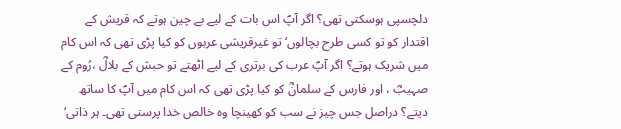دلچسپی ہوسکتی تھی؟ اگر آپؐ اس بات کے لیے بے چین ہوتے کہ قریش کے اقتدار کو تو کسی طرح بچالوں‘ تو غیرقریشی عربوں کو کیا پڑی تھی کہ اس کام میں شریک ہوتے؟ اگر آپؐ عرب کی برتری کے لیے اٹھتے تو حبش کے بلالؓ ،رُوم کے صہیبؓ ، اور فارس کے سلمانؓ کو کیا پڑی تھی کہ اس کام میں آپؐ کا ساتھ دیتے؟ دراصل جس چیز نے سب کو کھینچا وہ خالص خدا پرستی تھی۔ ہر ذاتی‘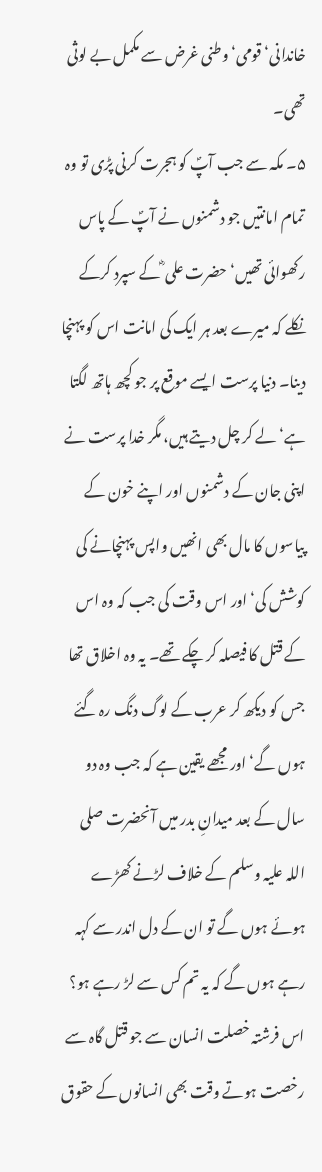خاندانی‘ قومی‘ وطنی غرض سے مکمل بے لوثی تھی۔
۵۔ مکہ سے جب آپؐ کو ہجرت کرنی پڑی تو وہ تمام امانتیں جو دشمنوں نے آپؐ کے پاس رکھوائی تھیں‘ حضرت علی ؓ کے سپرد کرکے نکلے کہ میرے بعد ہر ایک کی امانت اس کو پہنچا دینا۔ دنیا پرست ایسے موقع پر جو کچھ ہاتھ لگتا ہے‘ لے کر چل دیتے ہیں، مگر خدا پرست نے اپنی جان کے دشمنوں اور اپنے خون کے پیاسوں کا مال بھی انھیں واپس پہنچانے کی کوشش کی‘ اور اس وقت کی جب کہ وہ اس کے قتل کا فیصلہ کر چکے تھے۔ یہ وہ اخلاق تھا جس کو دیکھ کر عرب کے لوگ دنگ رہ گئے ہوں گے‘ اور مجھے یقین ہے کہ جب وہ دو سال کے بعد میدانِ بدر میں آنحضرت صلی اللہ علیہ وسلم کے خلاف لڑنے کھڑے ہوئے ہوں گے تو ان کے دل اندر سے کہہ رہے ہوں گے کہ یہ تم کس سے لڑ رہے ہو؟ اس فرشتہ خصلت انسان سے جو قتل گاہ سے رخصت ہوتے وقت بھی انسانوں کے حقوق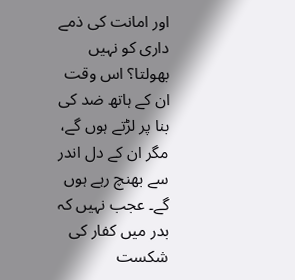اور امانت کی ذمے داری کو نہیں بھولتا؟ اس وقت ان کے ہاتھ ضد کی بنا پر لڑتے ہوں گے، مگر ان کے دل اندر سے بھنچ رہے ہوں گے۔ عجب نہیں کہ بدر میں کفار کی شکست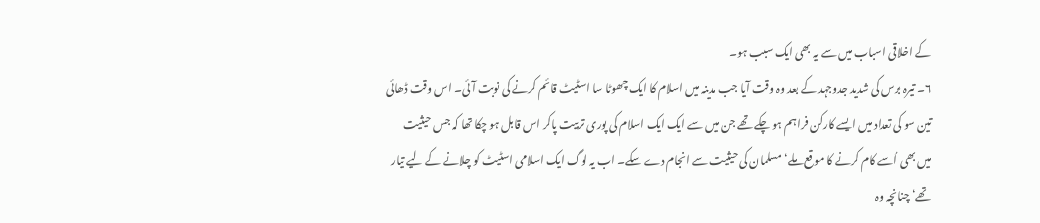کے اخلاقی اسباب میں سے یہ بھی ایک سبب ہو۔
۶۔ تیرہ برس کی شدید جدوجہد کے بعد وہ وقت آیا جب مدینہ میں اسلام کا ایک چھوٹا سا اسٹیٹ قائم کرنے کی نوبت آئی۔ اس وقت ڈھائی تین سو کی تعداد میں ایسے کارکن فراہم ہو چکے تھے جن میں سے ایک ایک اسلام کی پوری تربیت پاکر اس قابل ہو چکا تھا کہ جس حیثیت میں بھی اُسے کام کرنے کا موقع ملے‘ مسلمان کی حیثیت سے انجام دے سکے۔ اب یہ لوگ ایک اسلامی اسٹیٹ کو چلانے کے لیے تیار تھے‘ چنانچہ وہ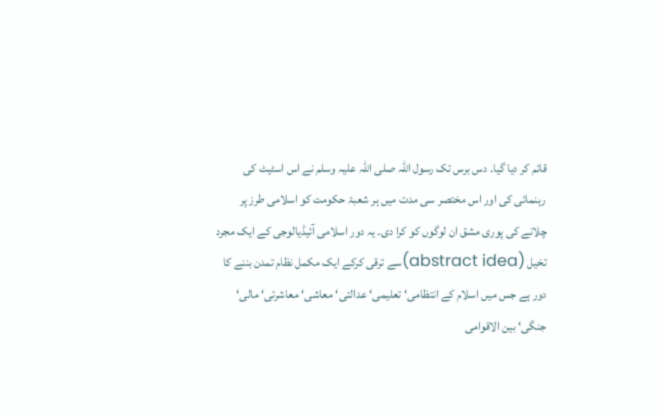قائم کر دیا گیا۔ دس برس تک رسول اللہ صلی اللہ علیہ وسلم نے اس اسٹیٹ کی رہنمائی کی اور اس مختصر سی مدت میں ہر شعبۂ حکومت کو اسلامی طرز پر چلانے کی پوری مشق ان لوگوں کو کرا دی۔ یہ دور اسلامی آئیڈیالوجی کے ایک مجرد تخیل (abstract idea)سے ترقی کرکے ایک مکمل نظام تمدن بننے کا دور ہے جس میں اسلام کے انتظامی‘ تعلیمی‘ عدالتی‘ معاشی‘ معاشرتی‘ مالی‘ جنگی‘ بین الاقوامی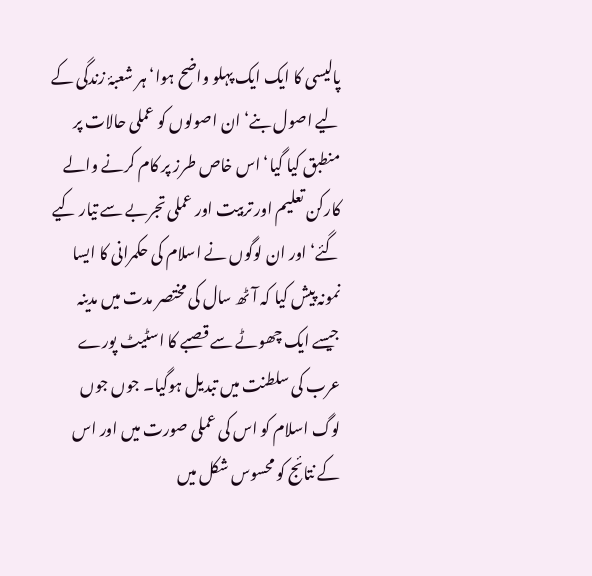پالیسی کا ایک ایک پہلو واضح ہوا‘ ہر شعبۂ زندگی کے لیے اصول بنے‘ ان اصولوں کو عملی حالات پر منطبق کیا گیا‘ اس خاص طرز پر کام کرنے والے کارکن تعلیم اور تربیت اور عملی تجربے سے تیار کیے گئے‘ اور ان لوگوں نے اسلام کی حکمرانی کا ایسا نمونہ پیش کیا کہ آٹھ سال کی مختصر مدت میں مدینہ جیسے ایک چھوٹے سے قصبے کا اسٹیٹ پورے عرب کی سلطنت میں تبدیل ہوگیا۔ جوں جوں لوگ اسلام کو اس کی عملی صورت میں اور اس کے نتائج کو محسوس شکل میں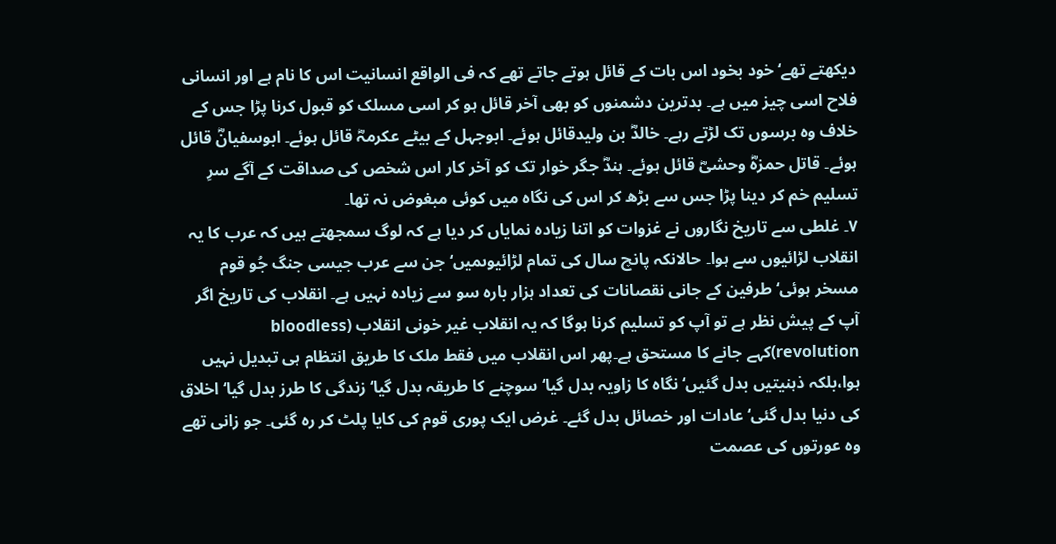دیکھتے تھے‘ خود بخود اس بات کے قائل ہوتے جاتے تھے کہ فی الواقع انسانیت اس کا نام ہے اور انسانی فلاح اسی چیز میں ہے۔ بدترین دشمنوں کو بھی آخر قائل ہو کر اسی مسلک کو قبول کرنا پڑا جس کے خلاف وہ برسوں تک لڑتے رہے۔ خالدؓ بن ولیدقائل ہوئے۔ ابوجہل کے بیٹے عکرمہؓ قائل ہوئے۔ ابوسفیانؓ قائل ہوئے۔ قاتل حمزہؓ وحشیؓ قائل ہوئے۔ ہندؓ جگر خوار تک کو آخر کار اس شخص کی صداقت کے آگے سرِ تسلیم خم کر دینا پڑا جس سے بڑھ کر اس کی نگاہ میں کوئی مبغوض نہ تھا۔
۷۔ غلطی سے تاریخ نگاروں نے غزوات کو اتنا زیادہ نمایاں کر دیا ہے کہ لوگ سمجھتے ہیں کہ عرب کا یہ انقلاب لڑائیوں سے ہوا۔ حالانکہ پانچ سال کی تمام لڑائیوںمیں‘ جن سے عرب جیسی جنگ جُو قوم مسخر ہوئی‘ طرفین کے جانی نقصانات کی تعداد ہزار بارہ سو سے زیادہ نہیں ہے۔ انقلاب کی تاریخ اگر آپ کے پیش نظر ہے تو آپ کو تسلیم کرنا ہوگا کہ یہ انقلاب غیر خونی انقلاب (bloodless revolution)کہے جانے کا مستحق ہے۔پھر اس انقلاب میں فقط ملک کا طریق انتظام ہی تبدیل نہیں ہوا،بلکہ ذہنیتیں بدل گئیں‘ نگاہ کا زاویہ بدل گیا‘ سوچنے کا طریقہ بدل گیا‘ زندگی کا طرز بدل گیا‘ اخلاق کی دنیا بدل گئی‘ عادات اور خصائل بدل گئے۔ غرض ایک پوری قوم کی کایا پلٹ کر رہ گئی۔ جو زانی تھے وہ عورتوں کی عصمت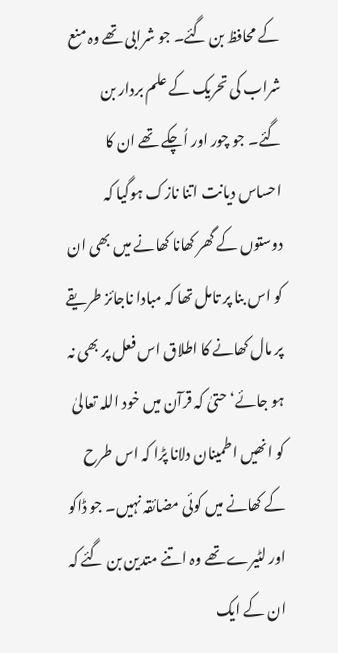کے محافظ بن گئے۔ جو شرابی تھے وہ منع شراب کی تحریک کے علم بردار بن گئے۔ جو چور اور اُچکے تھے ان کا احساس دیانت اتنا نازک ہوگیا کہ دوستوں کے گھر کھانا کھانے میں بھی ان کو اس بنا پر تامل تھا کہ مبادا ناجائز طریقے پر مال کھانے کا اطلاق اس فعل پر بھی نہ ہو جائے‘ حتیٰ کہ قرآن میں خود اللہ تعالیٰ کو انھیں اطمینان دلانا پڑا کہ اس طرح کے کھانے میں کوئی مضائقہ نہیں۔ جو ڈاکو اور لٹیرے تھے وہ اتنے متدین بن گئے کہ ان کے ایک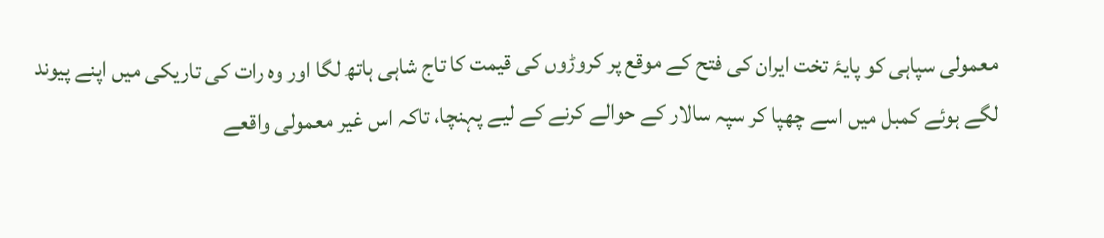معمولی سپاہی کو پایۂ تخت ایران کی فتح کے موقع پر کروڑوں کی قیمت کا تاج شاہی ہاتھ لگا اور وہ رات کی تاریکی میں اپنے پیوند لگے ہوئے کمبل میں اسے چھپا کر سپہ سالار کے حوالے کرنے کے لیے پہنچا، تاکہ اس غیر معمولی واقعے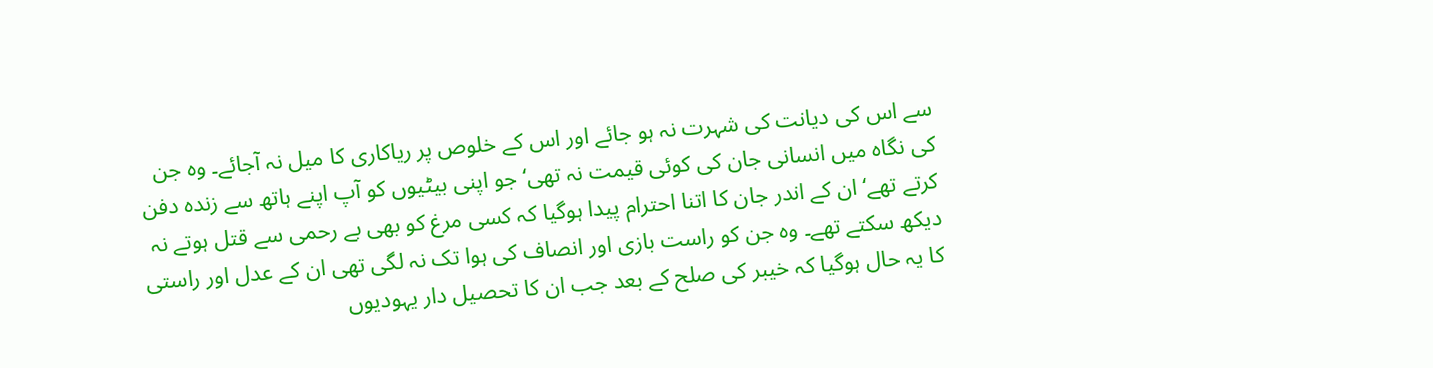سے اس کی دیانت کی شہرت نہ ہو جائے اور اس کے خلوص پر ریاکاری کا میل نہ آجائے۔ وہ جن کی نگاہ میں انسانی جان کی کوئی قیمت نہ تھی‘ جو اپنی بیٹیوں کو آپ اپنے ہاتھ سے زندہ دفن کرتے تھے‘ ان کے اندر جان کا اتنا احترام پیدا ہوگیا کہ کسی مرغ کو بھی بے رحمی سے قتل ہوتے نہ دیکھ سکتے تھے۔ وہ جن کو راست بازی اور انصاف کی ہوا تک نہ لگی تھی ان کے عدل اور راستی کا یہ حال ہوگیا کہ خیبر کی صلح کے بعد جب ان کا تحصیل دار یہودیوں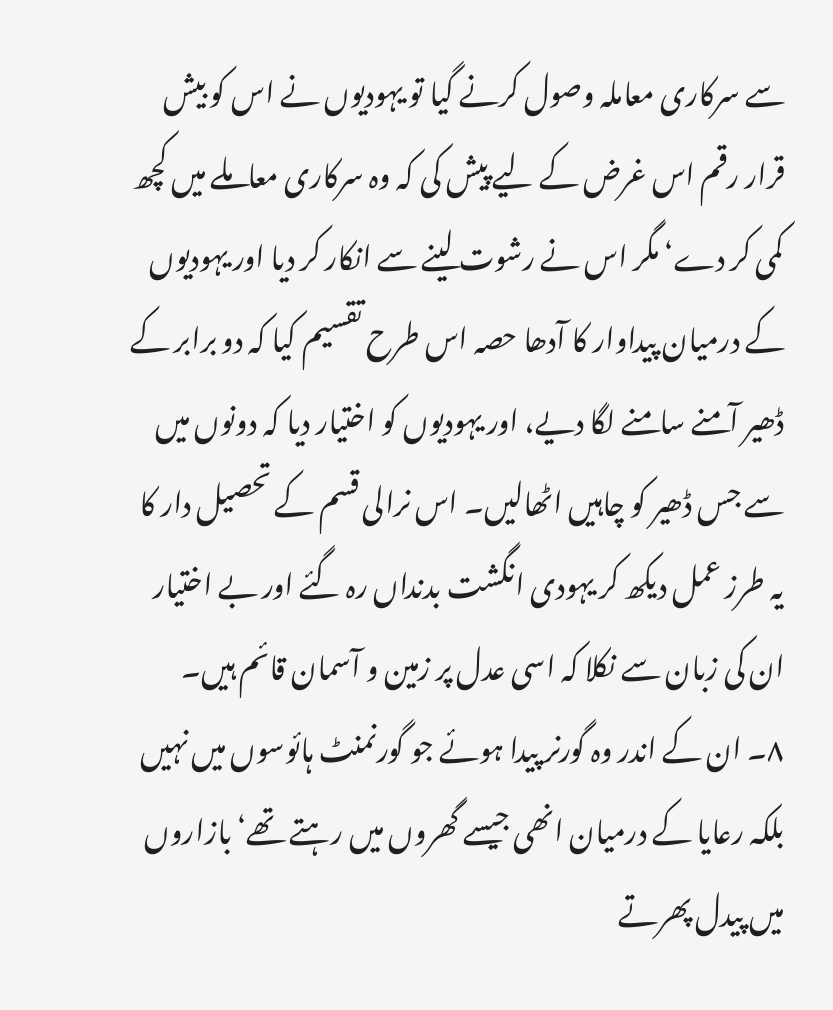سے سرکاری معاملہ وصول کرنے گیا تو یہودیوں نے اس کو بیش قرار رقم اس غرض کے لیے پیش کی کہ وہ سرکاری معاملے میں کچھ کمی کر دے‘ مگر اس نے رشوت لینے سے انکار کر دیا اور یہودیوں کے درمیان پیداوار کا آدھا حصہ اس طرح تقسیم کیا کہ دو برابر کے ڈھیر آمنے سامنے لگا دیے، اور یہودیوں کو اختیار دیا کہ دونوں میں سے جس ڈھیر کو چاہیں اٹھالیں۔ اس نرالی قسم کے تحصیل دار کا یہ طرز عمل دیکھ کر یہودی انگشت بدنداں رہ گئے اور بے اختیار ان کی زبان سے نکلا کہ اسی عدل پر زمین و آسمان قائم ہیں۔
۸۔ ان کے اندر وہ گورنر پیدا ہوئے جو گورنمنٹ ہائوسوں میں نہیں بلکہ رعایا کے درمیان انھی جیسے گھروں میں رہتے تھے‘ بازاروں میں پیدل پھرتے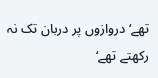تھے‘ دروازوں پر دربان تک نہ رکھتے تھے‘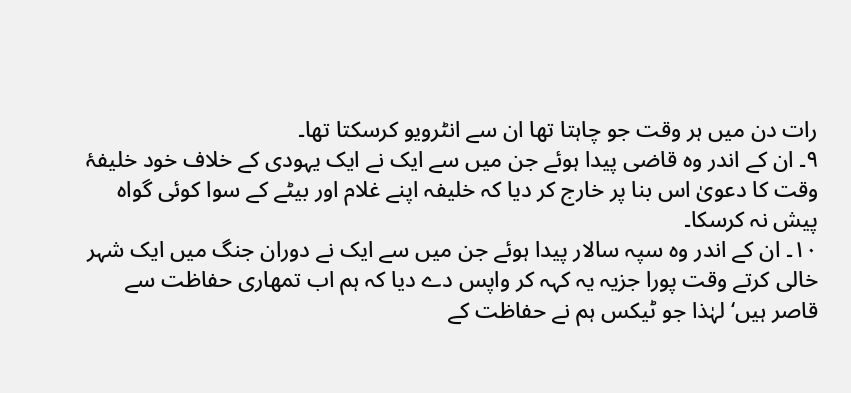رات دن میں ہر وقت جو چاہتا تھا ان سے انٹرویو کرسکتا تھا۔
۹۔ ان کے اندر وہ قاضی پیدا ہوئے جن میں سے ایک نے ایک یہودی کے خلاف خود خلیفۂ وقت کا دعویٰ اس بنا پر خارج کر دیا کہ خلیفہ اپنے غلام اور بیٹے کے سوا کوئی گواہ پیش نہ کرسکا۔
۱۰۔ ان کے اندر وہ سپہ سالار پیدا ہوئے جن میں سے ایک نے دوران جنگ میں ایک شہر خالی کرتے وقت پورا جزیہ یہ کہہ کر واپس دے دیا کہ ہم اب تمھاری حفاظت سے قاصر ہیں‘ لہٰذا جو ٹیکس ہم نے حفاظت کے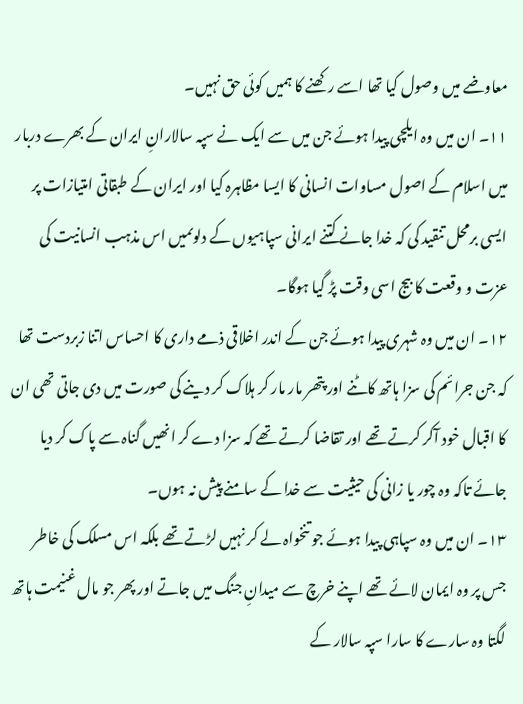معاوضے میں وصول کیا تھا اسے رکھنے کا ہمیں کوئی حق نہیں۔
۱۱۔ ان میں وہ ایلچی پیدا ہوئے جن میں سے ایک نے سپہ سالارانِ ایران کے بھرے دربار میں اسلام کے اصول مساوات انسانی کا ایسا مظاہرہ کیا اور ایران کے طبقاتی امتیازات پر ایسی برمحل تنقید کی کہ خدا جانے کتنے ایرانی سپاہیوں کے دلوںمیں اس مذہب انسانیت کی عزت و وقعت کا بیج اسی وقت پڑ گیا ہوگا۔
۱۲۔ ان میں وہ شہری پیدا ہوئے جن کے اندر اخلاقی ذمے داری کا احساس اتنا زبردست تھا کہ جن جرائم کی سزا ہاتھ کاٹنے اور پتھر مار مار کر ہلاک کر دینے کی صورت میں دی جاتی تھی ان کا اقبال خود آکر کرتے تھے اور تقاضا کرتے تھے کہ سزا دے کر انھیں گناہ سے پاک کر دیا جائے تاکہ وہ چور یا زانی کی حیثیت سے خدا کے سامنے پیش نہ ہوں۔
۱۳۔ ان میں وہ سپاہی پیدا ہوئے جو تنخواہ لے کر نہیں لڑتے تھے بلکہ اس مسلک کی خاطر جس پر وہ ایمان لائے تھے اپنے خرچ سے میدانِ جنگ میں جاتے اور پھر جو مال غنیمت ہاتھ لگتا وہ سارے کا سارا سپہ سالار کے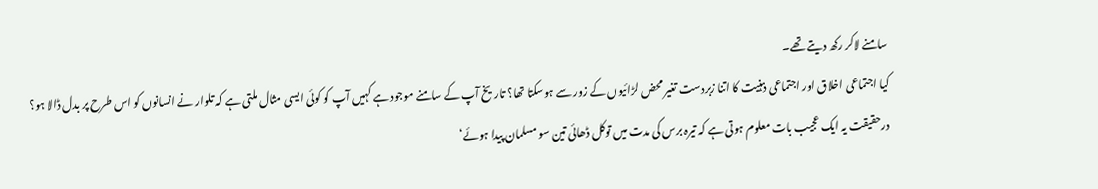سامنے لاکر رکھ دیتے تھے۔
کیا اجتماعی اخلاق اور اجتماعی ذہنیت کا اتنا زبردست تغیر محض لڑائیوں کے زور سے ہوسکتا تھا؟ تاریخ آپ کے سامنے موجود ہے کہیں آپ کو کوئی ایسی مثال ملتی ہے کہ تلوار نے انسانوں کو اس طرح پر بدل ڈالا ہو؟
درحقیقت یہ ایک عجیب بات معلوم ہوتی ہے کہ تیرہ برس کی مدت میں توکل ڈھائی تین سو مسلمان پیدا ہوئے‘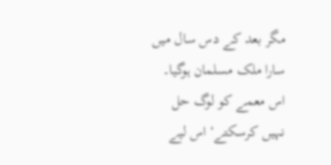مگر بعد کے دس سال میں سارا ملک مسلمان ہوگیا۔ اس معمے کو لوگ حل نہیں کرسکتے‘ اس لیے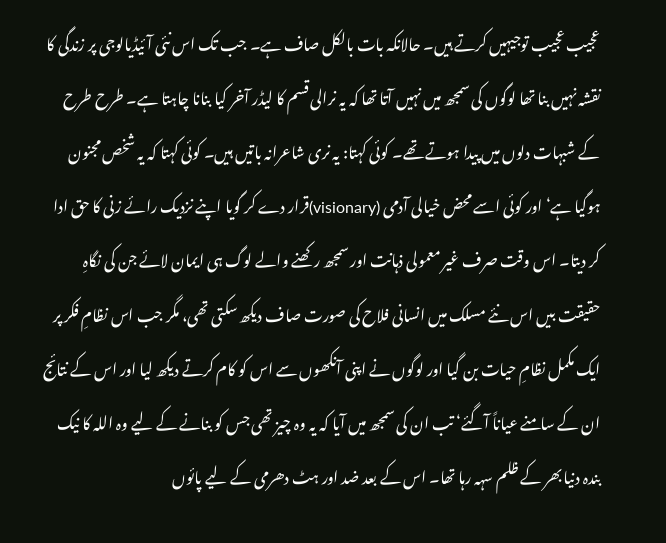عجیب عجیب توجیہیں کرتے ہیں۔ حالانکہ بات بالکل صاف ہے۔ جب تک اس نئی آئیڈیالوجی پر زندگی کا نقشہ نہیں بنا تھا لوگوں کی سمجھ میں نہیں آتا تھا کہ یہ نرالی قسم کا لیڈر آخر کیا بنانا چاہتا ہے۔ طرح طرح کے شبہات دلوں میں پیدا ہوتے تھے۔ کوئی کہتا: یہ نری شاعرانہ باتیں ہیں۔ کوئی کہتا کہ یہ شخص مجنون ہوگیا ہے‘ اور کوئی اسے محض خیالی آدمی (visionary)قرار دے کر گویا اپنے نزدیک رائے زنی کا حق ادا کر دیتا۔ اس وقت صرف غیر معمولی ذہانت اور سمجھ رکھنے والے لوگ ہی ایمان لائے جن کی نگاہِ حقیقت بیں اس نئے مسلک میں انسانی فلاح کی صورت صاف دیکھ سکتی تھی، مگر جب اس نظامِ فکر پر ایک مکمل نظامِ حیات بن گیا اور لوگوں نے اپنی آنکھوں سے اس کو کام کرتے دیکھ لیا اور اس کے نتائج ان کے سامنے عیاناً آگئے‘ تب ان کی سمجھ میں آیا کہ یہ وہ چیز تھی جس کو بنانے کے لیے وہ اللہ کا نیک بندہ دنیا بھر کے ظلم سہہ رہا تھا۔ اس کے بعد ضد اور ہٹ دھرمی کے لیے پائوں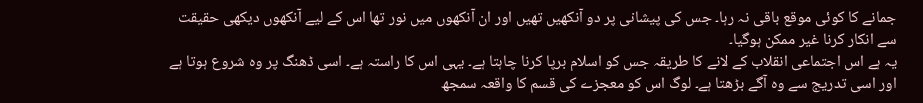جمانے کا کوئی موقع باقی نہ رہا۔ جس کی پیشانی پر دو آنکھیں تھیں اور ان آنکھوں میں نور تھا اس کے لیے آنکھوں دیکھی حقیقت سے انکار کرنا غیر ممکن ہوگیا۔
یہ ہے اس اجتماعی انقلاب کے لانے کا طریقہ جس کو اسلام برپا کرنا چاہتا ہے۔ یہی اس کا راستہ ہے۔ اسی ڈھنگ پر وہ شروع ہوتا ہے اور اسی تدریج سے وہ آگے بڑھتا ہے۔ لوگ اس کو معجزے کی قسم کا واقعہ سمجھ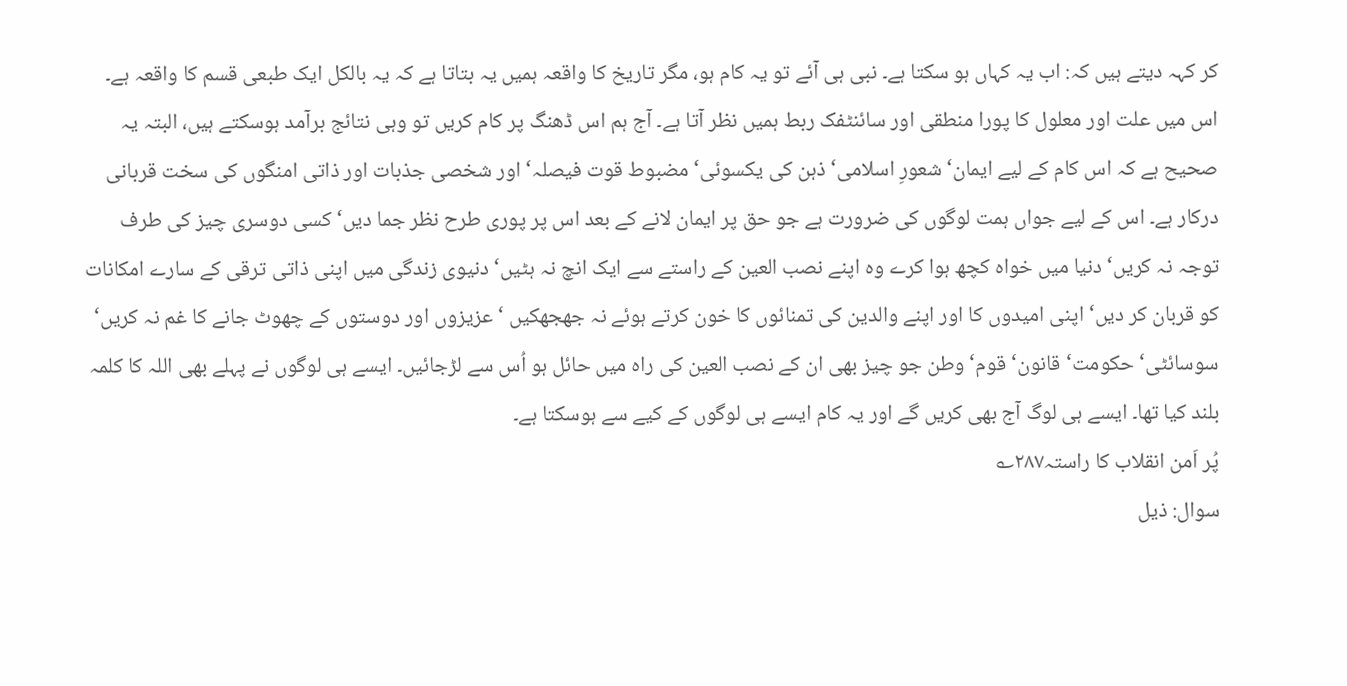کر کہہ دیتے ہیں کہ: اب یہ کہاں ہو سکتا ہے۔ نبی ہی آئے تو یہ کام ہو، مگر تاریخ کا واقعہ ہمیں یہ بتاتا ہے کہ یہ بالکل ایک طبعی قسم کا واقعہ ہے۔ اس میں علت اور معلول کا پورا منطقی اور سائنٹفک ربط ہمیں نظر آتا ہے۔ آج ہم اس ڈھنگ پر کام کریں تو وہی نتائج برآمد ہوسکتے ہیں، البتہ یہ صحیح ہے کہ اس کام کے لیے ایمان‘ شعورِ اسلامی‘ ذہن کی یکسوئی‘ مضبوط قوت فیصلہ‘ اور شخصی جذبات اور ذاتی امنگوں کی سخت قربانی درکار ہے۔ اس کے لیے جواں ہمت لوگوں کی ضرورت ہے جو حق پر ایمان لانے کے بعد اس پر پوری طرح نظر جما دیں‘ کسی دوسری چیز کی طرف توجہ نہ کریں‘ دنیا میں خواہ کچھ ہوا کرے وہ اپنے نصب العین کے راستے سے ایک انچ نہ ہٹیں‘ دنیوی زندگی میں اپنی ذاتی ترقی کے سارے امکانات کو قربان کر دیں‘ اپنی امیدوں کا اور اپنے والدین کی تمنائوں کا خون کرتے ہوئے نہ جھجھکیں ‘ عزیزوں اور دوستوں کے چھوٹ جانے کا غم نہ کریں‘ سوسائٹی‘ حکومت‘ قانون‘ قوم‘ وطن جو چیز بھی ان کے نصب العین کی راہ میں حائل ہو اُس سے لڑجائیں۔ ایسے ہی لوگوں نے پہلے بھی اللہ کا کلمہ بلند کیا تھا۔ ایسے ہی لوگ آج بھی کریں گے اور یہ کام ایسے ہی لوگوں کے کیے سے ہوسکتا ہے۔
پُر اَمن انقلاب کا راستہ۲۸۷؎
سوال: ذیل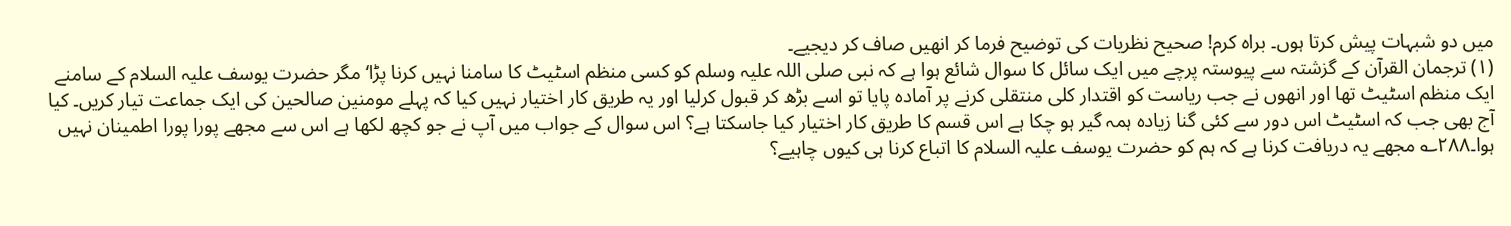میں دو شبہات پیش کرتا ہوں۔ براہ کرم! صحیح نظریات کی توضیح فرما کر انھیں صاف کر دیجیے۔
(۱) ترجمان القرآن کے گزشتہ سے پیوستہ پرچے میں ایک سائل کا سوال شائع ہوا ہے کہ نبی صلی اللہ علیہ وسلم کو کسی منظم اسٹیٹ کا سامنا نہیں کرنا پڑا‘ مگر حضرت یوسف علیہ السلام کے سامنے ایک منظم اسٹیٹ تھا اور انھوں نے جب ریاست کو اقتدار کلی منتقلی کرنے پر آمادہ پایا تو اسے بڑھ کر قبول کرلیا اور یہ طریق کار اختیار نہیں کیا کہ پہلے مومنین صالحین کی ایک جماعت تیار کریں۔ کیا آج بھی جب کہ اسٹیٹ اس دور سے کئی گنا زیادہ ہمہ گیر ہو چکا ہے اس قسم کا طریق کار اختیار کیا جاسکتا ہے؟ اس سوال کے جواب میں آپ نے جو کچھ لکھا ہے اس سے مجھے پورا پورا اطمینان نہیں ہوا۔۲۸۸؎ مجھے یہ دریافت کرنا ہے کہ ہم کو حضرت یوسف علیہ السلام کا اتباع کرنا ہی کیوں چاہیے؟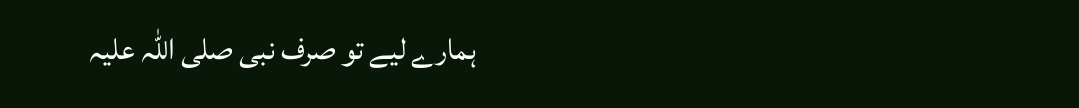ہمارے لیے تو صرف نبی صلی اللہ علیہ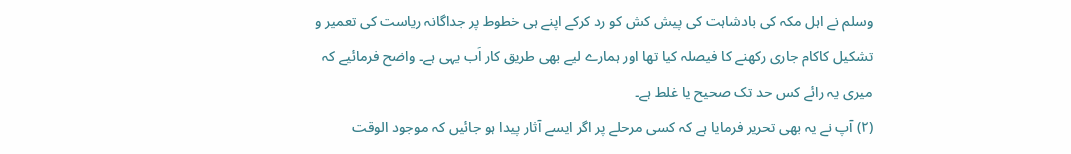وسلم نے اہل مکہ کی بادشاہت کی پیش کش کو رد کرکے اپنے ہی خطوط پر جداگانہ ریاست کی تعمیر و تشکیل کاکام جاری رکھنے کا فیصلہ کیا تھا اور ہمارے لیے بھی طریق کار اَب یہی ہے۔ واضح فرمائیے کہ میری یہ رائے کس حد تک صحیح یا غلط ہے۔
(۲) آپ نے یہ بھی تحریر فرمایا ہے کہ کسی مرحلے پر اگر ایسے آثار پیدا ہو جائیں کہ موجود الوقت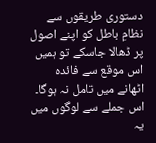دستوری طریقوں سے نظامِ باطل کو اپنے اصول پر ڈھالا جاسکے تو ہمیں اس موقع سے فائدہ اٹھانے میں تامل نہ ہوگا۔ اس جملے سے لوگوں میں یہ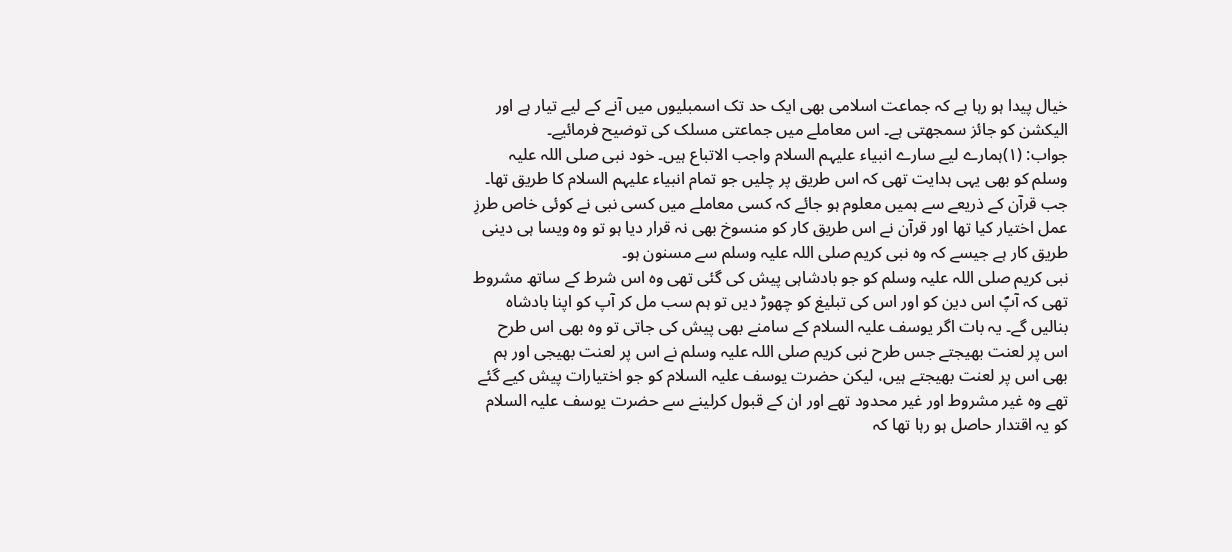خیال پیدا ہو رہا ہے کہ جماعت اسلامی بھی ایک حد تک اسمبلیوں میں آنے کے لیے تیار ہے اور الیکشن کو جائز سمجھتی ہے۔ اس معاملے میں جماعتی مسلک کی توضیح فرمائیے۔
جواب: (۱)ہمارے لیے سارے انبیاء علیہم السلام واجب الاتباع ہیں۔ خود نبی صلی اللہ علیہ وسلم کو بھی یہی ہدایت تھی کہ اس طریق پر چلیں جو تمام انبیاء علیہم السلام کا طریق تھا۔ جب قرآن کے ذریعے سے ہمیں معلوم ہو جائے کہ کسی معاملے میں کسی نبی نے کوئی خاص طرزِ عمل اختیار کیا تھا اور قرآن نے اس طریق کار کو منسوخ بھی نہ قرار دیا ہو تو وہ ویسا ہی دینی طریق کار ہے جیسے کہ وہ نبی کریم صلی اللہ علیہ وسلم سے مسنون ہو۔
نبی کریم صلی اللہ علیہ وسلم کو جو بادشاہی پیش کی گئی تھی وہ اس شرط کے ساتھ مشروط تھی کہ آپؐ اس دین کو اور اس کی تبلیغ کو چھوڑ دیں تو ہم سب مل کر آپ کو اپنا بادشاہ بنالیں گے۔ یہ بات اگر یوسف علیہ السلام کے سامنے بھی پیش کی جاتی تو وہ بھی اس طرح اس پر لعنت بھیجتے جس طرح نبی کریم صلی اللہ علیہ وسلم نے اس پر لعنت بھیجی اور ہم بھی اس پر لعنت بھیجتے ہیں، لیکن حضرت یوسف علیہ السلام کو جو اختیارات پیش کیے گئے تھے وہ غیر مشروط اور غیر محدود تھے اور ان کے قبول کرلینے سے حضرت یوسف علیہ السلام کو یہ اقتدار حاصل ہو رہا تھا کہ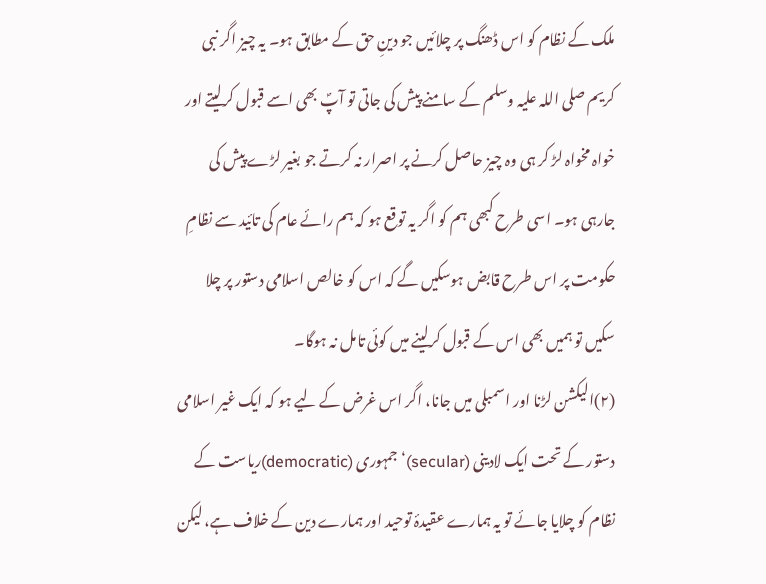ملک کے نظام کو اس ڈھنگ پر چلائیں جو دینِ حق کے مطابق ہو۔ یہ چیز اگر نبی کریم صلی اللہ علیہ وسلم کے سامنے پیش کی جاتی تو آپؐ بھی اسے قبول کرلیتے اور خواہ مخواہ لڑ کر ہی وہ چیز حاصل کرنے پر اصرار نہ کرتے جو بغیر لڑے پیش کی جارہی ہو۔ اسی طرح کبھی ہم کو اگر یہ توقع ہو کہ ہم رائے عام کی تائید سے نظامِ حکومت پر اس طرح قابض ہوسکیں گے کہ اس کو خالص اسلامی دستور پر چلا سکیں تو ہمیں بھی اس کے قبول کرلینے میں کوئی تامل نہ ہوگا۔
(۲)الیکشن لڑنا اور اسمبلی میں جانا، اگر اس غرض کے لیے ہو کہ ایک غیر اسلامی دستور کے تحت ایک لادینی (secular)‘جمہوری (democratic)ریاست کے نظام کو چلایا جائے تو یہ ہمارے عقیدۂ توحید اور ہمارے دین کے خلاف ہے، لیکن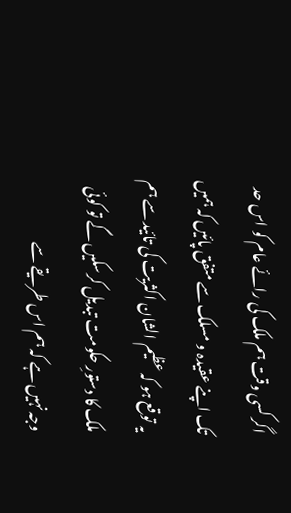اگر کسی وقت ہم ملک کی رائے عام کو اس حد تک اپنے عقیدہ و مسلک سے متفق پائیں کہ ہمیں یہ توقع ہو کہ عظیم الشان اکثریت کی تائید سے ہم ملک کا دستورِ حکومت تبدیل کرسکیں گے تو کوئی وجہ نہیں ہے کہ ہم اس طریقے سے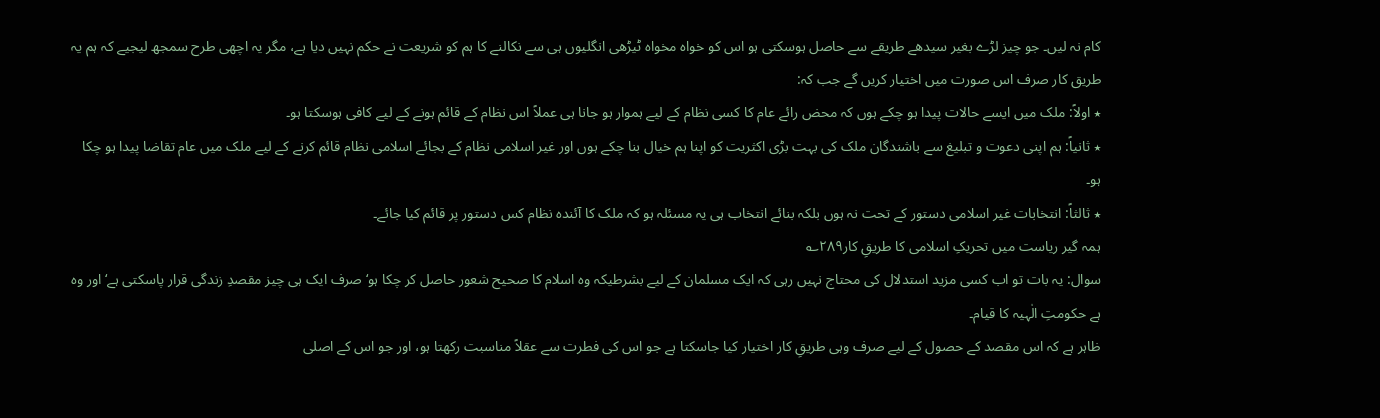کام نہ لیں۔ جو چیز لڑے بغیر سیدھے طریقے سے حاصل ہوسکتی ہو اس کو خواہ مخواہ ٹیڑھی انگلیوں ہی سے نکالنے کا ہم کو شریعت نے حکم نہیں دیا ہے، مگر یہ اچھی طرح سمجھ لیجیے کہ ہم یہ طریق کار صرف اس صورت میں اختیار کریں گے جب کہ:
٭ اولاً: ملک میں ایسے حالات پیدا ہو چکے ہوں کہ محض رائے عام کا کسی نظام کے لیے ہموار ہو جانا ہی عملاً اس نظام کے قائم ہونے کے لیے کافی ہوسکتا ہو۔
٭ ثانیاً: ہم اپنی دعوت و تبلیغ سے باشندگان ملک کی بہت بڑی اکثریت کو اپنا ہم خیال بنا چکے ہوں اور غیر اسلامی نظام کے بجائے اسلامی نظام قائم کرنے کے لیے ملک میں عام تقاضا پیدا ہو چکا ہو۔
٭ ثالثاً: انتخابات غیر اسلامی دستور کے تحت نہ ہوں بلکہ بنائے انتخاب ہی یہ مسئلہ ہو کہ ملک کا آئندہ نظام کس دستور پر قائم کیا جائے۔
ہمہ گیر ریاست میں تحریکِ اسلامی کا طریقِ کار۲۸۹؎
سوال: یہ بات تو اب کسی مزید استدلال کی محتاج نہیں رہی کہ ایک مسلمان کے لیے بشرطیکہ وہ اسلام کا صحیح شعور حاصل کر چکا ہو‘ صرف ایک ہی چیز مقصدِ زندگی قرار پاسکتی ہے‘ اور وہ ہے حکومتِ الٰہیہ کا قیام۔
ظاہر ہے کہ اس مقصد کے حصول کے لیے صرف وہی طریقِ کار اختیار کیا جاسکتا ہے جو اس کی فطرت سے عقلاً مناسبت رکھتا ہو، اور جو اس کے اصلی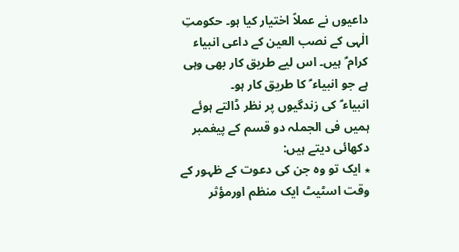داعیوں نے عملاً اختیار کیا ہو۔ حکومتِ الٰہی کے نصب العین کے داعی انبیاء کرام ؑ ہیں۔ اس لیے طریق کار بھی وہی ہے جو انبیاء ؑ کا طریق کار ہو۔
انبیاء ؑ کی زندگیوں پر نظر ڈالتے ہوئے ہمیں فی الجملہ دو قسم کے پیغمبر دکھائی دیتے ہیں:
٭ ایک تو وہ جن کی دعوت کے ظہور کے وقت اسٹیٹ ایک منظم اورمؤثر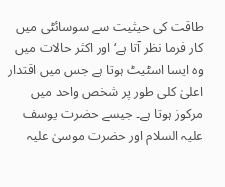طاقت کی حیثیت سے سوسائٹی میں کار فرما نظر آتا ہے‘ اور اکثر حالات میں وہ ایسا اسٹیٹ ہوتا ہے جس میں اقتدار اعلیٰ کلی طور پر شخص واحد میں مرکوز ہوتا ہے۔ جیسے حضرت یوسف علیہ السلام اور حضرت موسیٰ علیہ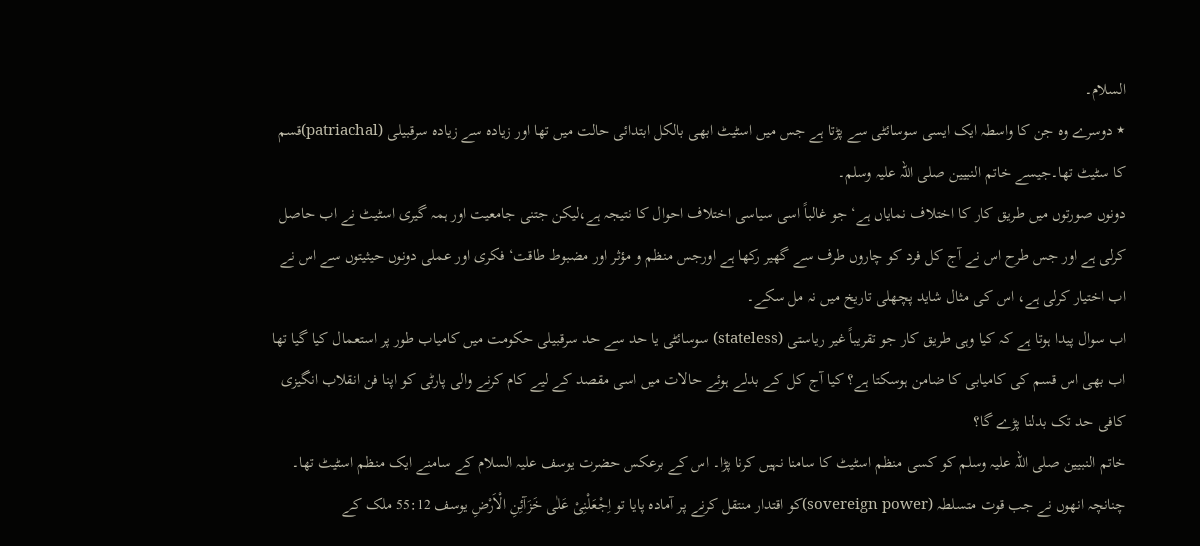السلام۔
٭ دوسرے وہ جن کا واسطہ ایک ایسی سوسائٹی سے پڑتا ہے جس میں اسٹیٹ ابھی بالکل ابتدائی حالت میں تھا اور زیادہ سے زیادہ سرقبیلی (patriachal)قسم کا سٹیٹ تھا۔جیسے خاتم النبیین صلی اللہ علیہ وسلم۔
دونوں صورتوں میں طریق کار کا اختلاف نمایاں ہے‘ جو غالباً اسی سیاسی اختلاف احوال کا نتیجہ ہے،لیکن جتنی جامعیت اور ہمہ گیری اسٹیٹ نے اب حاصل کرلی ہے اور جس طرح اس نے آج کل فرد کو چاروں طرف سے گھیر رکھا ہے اورجس منظم و مؤثر اور مضبوط طاقت‘ فکری اور عملی دونوں حیثیتوں سے اس نے اب اختیار کرلی ہے، اس کی مثال شاید پچھلی تاریخ میں نہ مل سکے۔
اب سوال پیدا ہوتا ہے کہ کیا وہی طریق کار جو تقریباً غیر ریاستی (stateless) سوسائٹی یا حد سے حد سرقبیلی حکومت میں کامیاب طور پر استعمال کیا گیا تھا اب بھی اس قسم کی کامیابی کا ضامن ہوسکتا ہے؟ کیا آج کل کے بدلے ہوئے حالات میں اسی مقصد کے لیے کام کرنے والی پارٹی کو اپنا فن انقلاب انگیزی کافی حد تک بدلنا پڑے گا؟
خاتم النبیین صلی اللہ علیہ وسلم کو کسی منظم اسٹیٹ کا سامنا نہیں کرنا پڑا۔ اس کے برعکس حضرت یوسف علیہ السلام کے سامنے ایک منظم اسٹیٹ تھا۔ چنانچہ انھوں نے جب قوت متسلطہ (sovereign power)کو اقتدار منتقل کرنے پر آمادہ پایا تو اِجْعَلْنِیْ عَلٰی خَزَآئِنِ الْاَرْضِ یوسف 55:12 ملک کے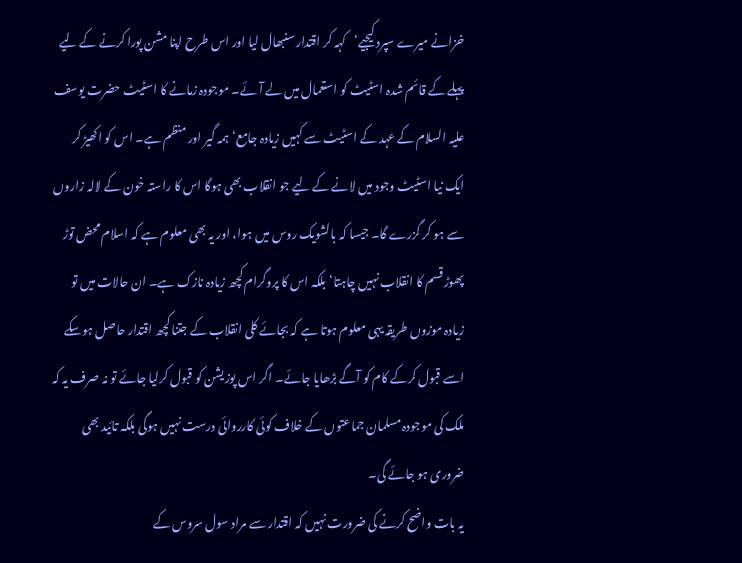خزانے میرے سپرد کیجیے‘کہہ کر اقتدار سنبھال لیا اور اس طرح اپنا مشن پورا کرنے کے لیے پہلے کے قائم شدہ اسٹیٹ کو استعمال میں لے آئے۔ موجودہ زمانے کا اسٹیٹ حضرت یوسف علیہ السلام کے عہد کے اسٹیٹ سے کہیں زیادہ جامع‘ ہمہ گیر اور منظم ہے۔ اس کو اکھیڑ کر ایک نیا اسٹیٹ وجود میں لانے کے لیے جو انقلاب بھی ہوگا اس کا راستہ خون کے لالہ زاروں سے ہو کر گزرے گا۔ جیسا کہ بالشویک روس میں ہوا، اور یہ بھی معلوم ہے کہ اسلام محض توڑ پھوڑ قسم کا انقلاب نہیں چاہتا‘ بلکہ اس کا پروگرام کچھ زیادہ نازک ہے۔ ان حالات میں تو زیادہ موزوں طریقہ یہی معلوم ہوتا ہے کہ بجائے کلی انقلاب کے جتنا کچھ اقتدار حاصل ہوسکے اسے قبول کرکے کام کو آگے بڑھایا جائے۔ اگر اس پوزیشن کو قبول کرلیا جائے تو نہ صرف یہ کہ ملک کی موجودہ مسلمان جماعتوں کے خلاف کوئی کارروائی درست نہیں ہوگی بلکہ تائید بھی ضروری ہو جائے گی۔
یہ بات واضح کرنے کی ضرورت نہیں کہ اقتدار سے مراد سول سروس کے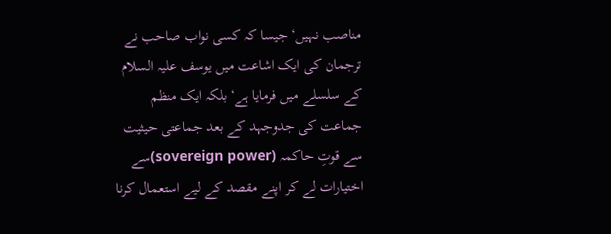مناصب نہیں‘ جیسا کہ کسی نواب صاحب نے ترجمان کی ایک اشاعت میں یوسف علیہ السلام کے سلسلے میں فرمایا ہے‘ بلکہ ایک منظم جماعت کی جدوجہد کے بعد جماعتی حیثیت سے قوتِ حاکمہ (sovereign power)سے اختیارات لے کر اپنے مقصد کے لیے استعمال کرنا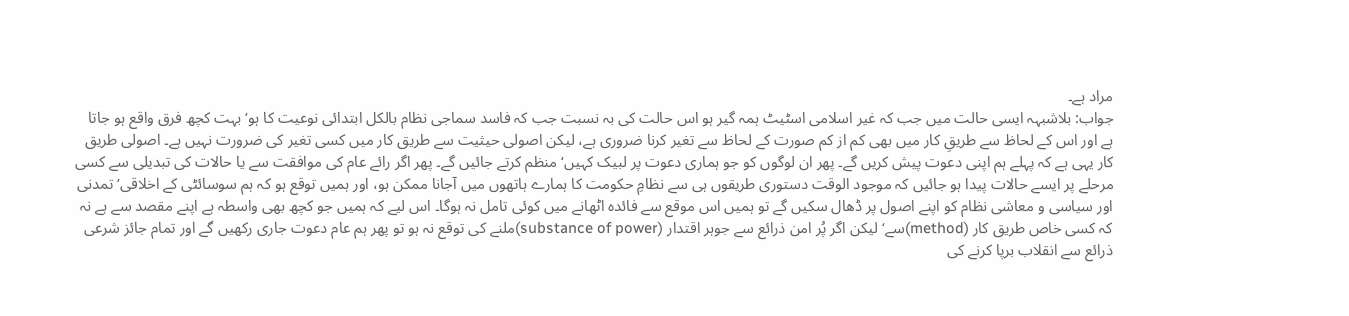مراد ہے۔
جواب: بلاشبہہ ایسی حالت میں جب کہ غیر اسلامی اسٹیٹ ہمہ گیر ہو اس حالت کی بہ نسبت جب کہ فاسد سماجی نظام بالکل ابتدائی نوعیت کا ہو‘ بہت کچھ فرق واقع ہو جاتا ہے اور اس کے لحاظ سے طریقِ کار میں بھی کم از کم صورت کے لحاظ سے تغیر کرنا ضروری ہے، لیکن اصولی حیثیت سے طریق کار میں کسی تغیر کی ضرورت نہیں ہے۔ اصولی طریق کار یہی ہے کہ پہلے ہم اپنی دعوت پیش کریں گے۔ پھر ان لوگوں کو جو ہماری دعوت پر لبیک کہیں‘ منظم کرتے جائیں گے۔ پھر اگر رائے عام کی موافقت سے یا حالات کی تبدیلی سے کسی مرحلے پر ایسے حالات پیدا ہو جائیں کہ موجود الوقت دستوری طریقوں ہی سے نظامِ حکومت کا ہمارے ہاتھوں میں آجانا ممکن ہو، اور ہمیں توقع ہو کہ ہم سوسائٹی کے اخلاقی‘ تمدنی اور سیاسی و معاشی نظام کو اپنے اصول پر ڈھال سکیں گے تو ہمیں اس موقع سے فائدہ اٹھانے میں کوئی تامل نہ ہوگا۔ اس لیے کہ ہمیں جو کچھ بھی واسطہ ہے اپنے مقصد سے ہے نہ کہ کسی خاص طریق کار (method)سے‘ لیکن اگر پُر امن ذرائع سے جوہر اقتدار (substance of power)ملنے کی توقع نہ ہو تو پھر ہم عام دعوت جاری رکھیں گے اور تمام جائز شرعی ذرائع سے انقلاب برپا کرنے کی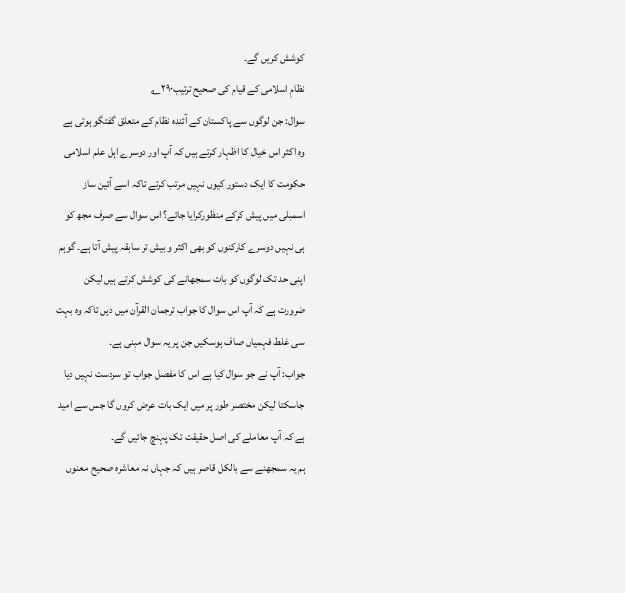کوشش کریں گے۔
نظامِ اسلامی کے قیام کی صحیح ترتیب۲۹۰؎
سوال: جن لوگوں سے پاکستان کے آئندہ نظام کے متعلق گفتگو ہوتی ہے وہ اکثر اس خیال کا اظہار کرتے ہیں کہ آپ اور دوسرے اہل علم اسلامی حکومت کا ایک دستور کیوں نہیں مرتب کرتے تاکہ اسے آئین ساز اسمبلی میں پیش کرکے منظورکرایا جائے؟ اس سوال سے صرف مجھ کو ہی نہیں دوسرے کارکنوں کو بھی اکثر و بیش تر سابقہ پیش آتا ہے۔ گوہم اپنی حد تک لوگوں کو بات سمجھانے کی کوشش کرتے ہیں لیکن ضرورت ہے کہ آپ اس سوال کا جواب ترجمان القرآن میں دیں تاکہ وہ بہت سی غلط فہمیاں صاف ہوسکیں جن پر یہ سوال مبنی ہے۔
جواب: آپ نے جو سوال کیا ہے اس کا مفصل جواب تو سردست نہیں دیا جاسکتا لیکن مختصر طور پر میں ایک بات عرض کروں گا جس سے امید ہے کہ آپ معاملے کی اصل حقیقت تک پہنچ جائیں گے۔
ہم یہ سمجھنے سے بالکل قاصر ہیں کہ جہاں نہ معاشرہ صحیح معنوں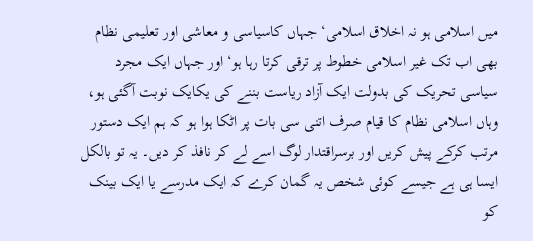میں اسلامی ہو نہ اخلاق اسلامی‘ جہاں کاسیاسی و معاشی اور تعلیمی نظام بھی اب تک غیر اسلامی خطوط پر ترقی کرتا رہا ہو‘ اور جہاں ایک مجرد سیاسی تحریک کی بدولت ایک آزاد ریاست بننے کی یکایک نوبت آگئی ہو، وہاں اسلامی نظام کا قیام صرف اتنی سی بات پر اٹکا ہوا ہو کہ ہم ایک دستور مرتب کرکے پیش کریں اور برسراقتدار لوگ اسے لے کر نافذ کر دیں۔ یہ تو بالکل ایسا ہی ہے جیسے کوئی شخص یہ گمان کرے کہ ایک مدرسے یا ایک بینک کو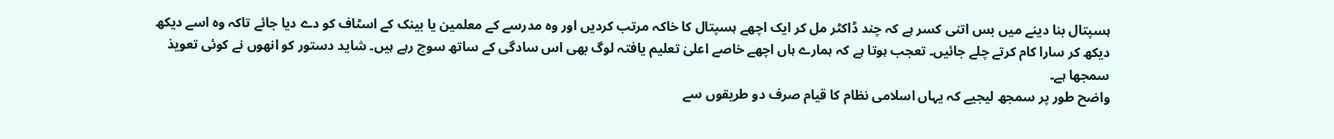ہسپتال بنا دینے میں بس اتنی کسر ہے کہ چند ڈاکٹر مل کر ایک اچھے ہسپتال کا خاکہ مرتب کردیں اور وہ مدرسے کے معلمین یا بینک کے اسٹاف کو دے دیا جائے تاکہ وہ اسے دیکھ دیکھ کر سارا کام کرتے چلے جائیں۔ تعجب ہوتا ہے کہ ہمارے ہاں اچھے خاصے اعلیٰ تعلیم یافتہ لوگ بھی اس سادگی کے ساتھ سوچ رہے ہیں۔ شاید دستور کو انھوں نے کوئی تعویذ سمجھا ہے۔
واضح طور پر سمجھ لیجیے کہ یہاں اسلامی نظام کا قیام صرف دو طریقوں سے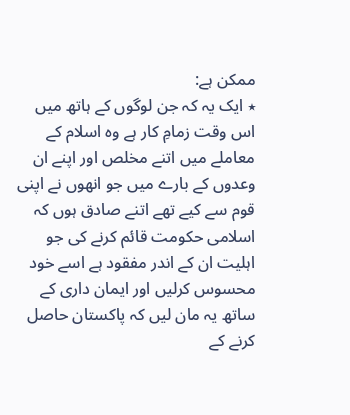ممکن ہے:
٭ ایک یہ کہ جن لوگوں کے ہاتھ میں اس وقت زمامِ کار ہے وہ اسلام کے معاملے میں اتنے مخلص اور اپنے ان وعدوں کے بارے میں جو انھوں نے اپنی قوم سے کیے تھے اتنے صادق ہوں کہ اسلامی حکومت قائم کرنے کی جو اہلیت ان کے اندر مفقود ہے اسے خود محسوس کرلیں اور ایمان داری کے ساتھ یہ مان لیں کہ پاکستان حاصل کرنے کے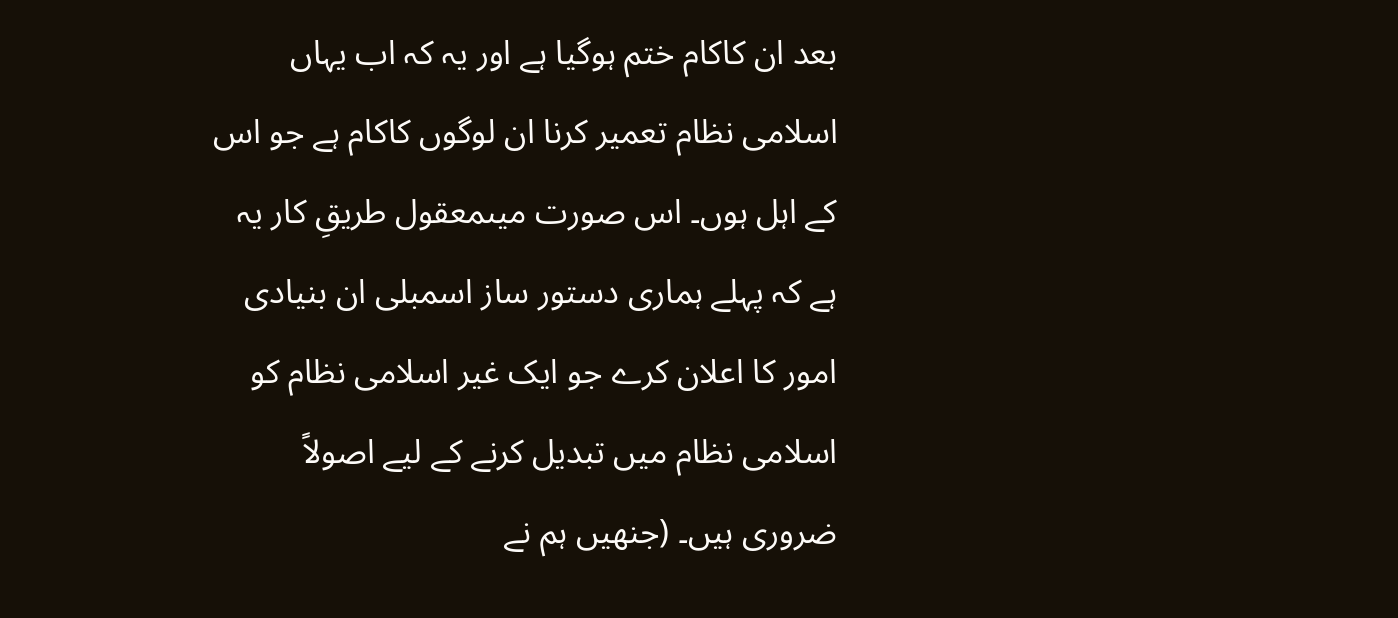بعد ان کاکام ختم ہوگیا ہے اور یہ کہ اب یہاں اسلامی نظام تعمیر کرنا ان لوگوں کاکام ہے جو اس کے اہل ہوں۔ اس صورت میںمعقول طریقِ کار یہ ہے کہ پہلے ہماری دستور ساز اسمبلی ان بنیادی امور کا اعلان کرے جو ایک غیر اسلامی نظام کو اسلامی نظام میں تبدیل کرنے کے لیے اصولاً ضروری ہیں۔ (جنھیں ہم نے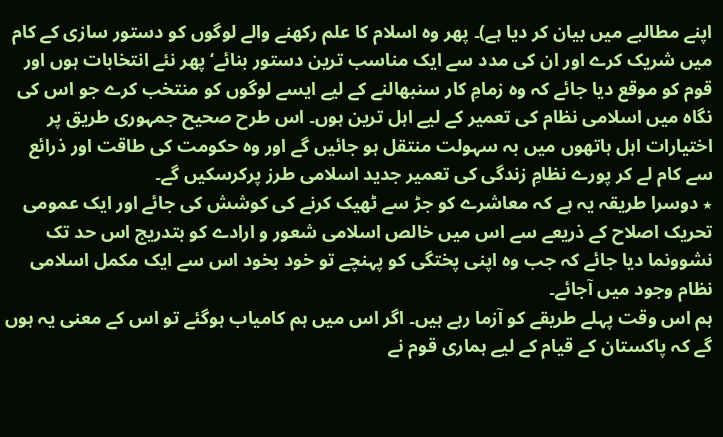اپنے مطالبے میں بیان کر دیا ہے)۔ پھر وہ اسلام کا علم رکھنے والے لوگوں کو دستور سازی کے کام میں شریک کرے اور ان کی مدد سے ایک مناسب ترین دستور بنائے‘ پھر نئے انتخابات ہوں اور قوم کو موقع دیا جائے کہ وہ زمامِ کار سنبھالنے کے لیے ایسے لوگوں کو منتخب کرے جو اس کی نگاہ میں اسلامی نظام کی تعمیر کے لیے اہل ترین ہوں۔ اس طرح صحیح جمہوری طریق پر اختیارات اہل ہاتھوں میں بہ سہولت منتقل ہو جائیں گے اور وہ حکومت کی طاقت اور ذرائع سے کام لے کر پورے نظامِ زندگی کی تعمیر جدید اسلامی طرز پرکرسکیں گے۔
٭ دوسرا طریقہ یہ ہے کہ معاشرے کو جڑ سے ٹھیک کرنے کی کوشش کی جائے اور ایک عمومی تحریک اصلاح کے ذریعے سے اس میں خالص اسلامی شعور و ارادے کو بتدریج اس حد تک نشوونما دیا جائے کہ جب وہ اپنی پختگی کو پہنچے تو خود بخود اس سے ایک مکمل اسلامی نظام وجود میں آجائے۔
ہم اس وقت پہلے طریقے کو آزما رہے ہیں۔ اگر اس میں ہم کامیاب ہوگئے تو اس کے معنی یہ ہوں گے کہ پاکستان کے قیام کے لیے ہماری قوم نے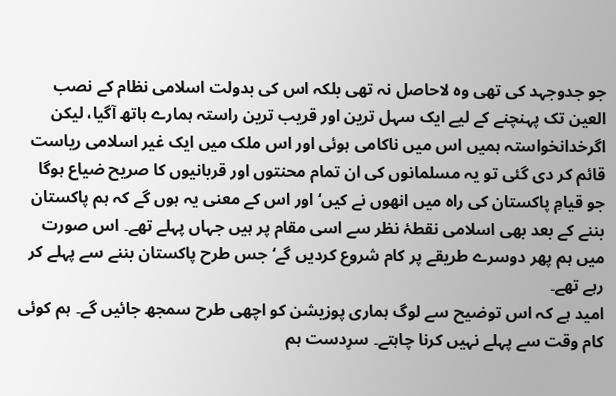جو جدوجہد کی تھی وہ لاحاصل نہ تھی بلکہ اس کی بدولت اسلامی نظام کے نصب العین تک پہنچنے کے لیے ایک سہل ترین اور قریب ترین راستہ ہمارے ہاتھ آگیا، لیکن اگرخدانخواستہ ہمیں اس میں ناکامی ہوئی اور اس ملک میں ایک غیر اسلامی ریاست قائم کر دی گئی تو یہ مسلمانوں کی ان تمام محنتوں اور قربانیوں کا صریح ضیاع ہوگا جو قیامِ پاکستان کی راہ میں انھوں نے کیں‘ اور اس کے معنی یہ ہوں گے کہ ہم پاکستان بننے کے بعد بھی اسلامی نقطۂ نظر سے اسی مقام پر ہیں جہاں پہلے تھے۔ اس صورت میں ہم پھر دوسرے طریقے پر کام شروع کردیں گے‘ جس طرح پاکستان بننے سے پہلے کر رہے تھے۔
امید ہے کہ اس توضیح سے لوگ ہماری پوزیشن کو اچھی طرح سمجھ جائیں گے۔ ہم کوئی کام وقت سے پہلے نہیں کرنا چاہتے۔ سرِدست ہم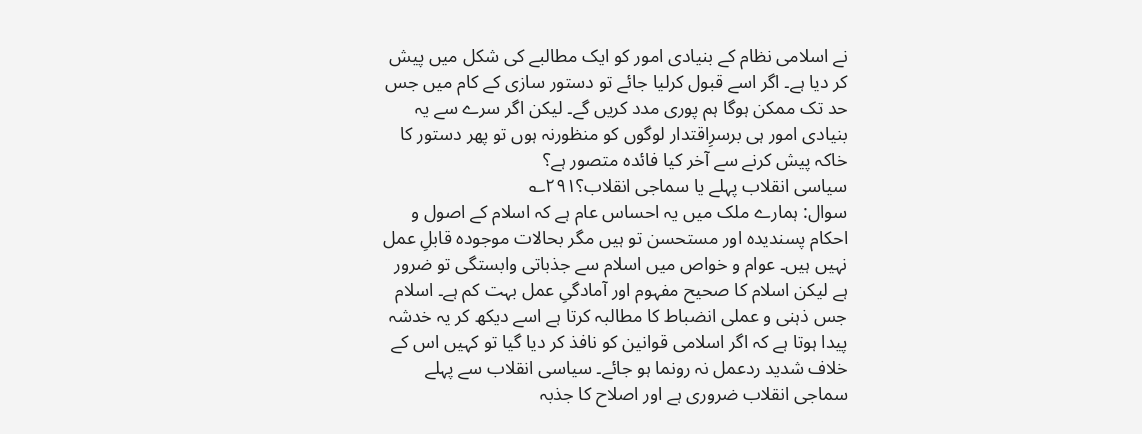نے اسلامی نظام کے بنیادی امور کو ایک مطالبے کی شکل میں پیش کر دیا ہے۔ اگر اسے قبول کرلیا جائے تو دستور سازی کے کام میں جس حد تک ممکن ہوگا ہم پوری مدد کریں گے۔ لیکن اگر سرے سے یہ بنیادی امور ہی برسرِاقتدار لوگوں کو منظورنہ ہوں تو پھر دستور کا خاکہ پیش کرنے سے آخر کیا فائدہ متصور ہے؟
سیاسی انقلاب پہلے یا سماجی انقلاب؟۲۹۱؎
سوال: ہمارے ملک میں یہ احساس عام ہے کہ اسلام کے اصول و احکام پسندیدہ اور مستحسن تو ہیں مگر بحالات موجودہ قابلِ عمل نہیں ہیں۔ عوام و خواص میں اسلام سے جذباتی وابستگی تو ضرور ہے لیکن اسلام کا صحیح مفہوم اور آمادگیِ عمل بہت کم ہے۔ اسلام جس ذہنی و عملی انضباط کا مطالبہ کرتا ہے اسے دیکھ کر یہ خدشہ پیدا ہوتا ہے کہ اگر اسلامی قوانین کو نافذ کر دیا گیا تو کہیں اس کے خلاف شدید ردعمل نہ رونما ہو جائے۔ سیاسی انقلاب سے پہلے سماجی انقلاب ضروری ہے اور اصلاح کا جذبہ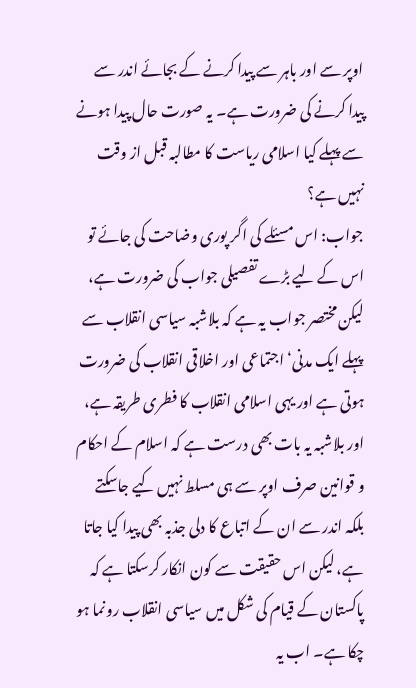اوپر سے اور باہر سے پیدا کرنے کے بجائے اندر سے پیدا کرنے کی ضرورت ہے۔ یہ صورت حال پیدا ہونے سے پہلے کیا اسلامی ریاست کا مطالبہ قبل از وقت نہیں ہے؟
جواب: اس مسئلے کی اگر پوری وضاحت کی جائے تو اس کے لیے بڑے تفصیلی جواب کی ضرورت ہے، لیکن مختصر جواب یہ ہے کہ بلاشبہ سیاسی انقلاب سے پہلے ایک مدنی‘ اجتماعی اور اخلاقی انقلاب کی ضرورت ہوتی ہے اور یہی اسلامی انقلاب کا فطری طریقہ ہے، اور بلاشبہ یہ بات بھی درست ہے کہ اسلام کے احکام و قوانین صرف اوپر سے ہی مسلط نہیں کیے جاسکتے بلکہ اندر سے ان کے اتباع کا دلی جذبہ بھی پیدا کیا جاتا ہے، لیکن اس حقیقت سے کون انکار کرسکتا ہے کہ پاکستان کے قیام کی شکل میں سیاسی انقلاب رونما ہو چکا ہے۔ اب یہ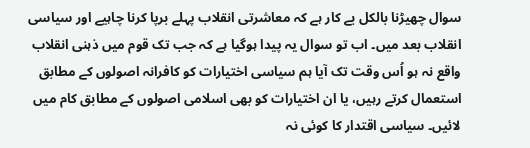سوال چھیڑنا بالکل بے کار ہے کہ معاشرتی انقلاب پہلے برپا کرنا چاہیے اور سیاسی انقلاب بعد میں۔ اب تو سوال یہ پیدا ہوگیا ہے کہ جب تک قوم میں ذہنی انقلاب واقع نہ ہو اُس وقت تک آیا ہم سیاسی اختیارات کو کافرانہ اصولوں کے مطابق استعمال کرتے رہیں، یا ان اختیارات کو بھی اسلامی اصولوں کے مطابق کام میں لائیں۔ سیاسی اقتدار کا کوئی نہ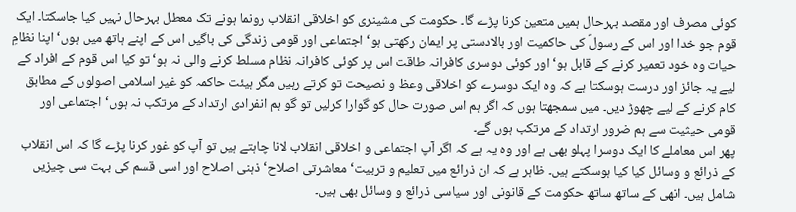کوئی مصرف اور مقصد بہرحال ہمیں متعین کرنا پڑے گا۔ حکومت کی مشینری کو اخلاقی انقلاب رونما ہونے تک معطل بہرحال نہیں کیا جاسکتا۔ ایک قوم جو خدا اور اس کے رسولؐ کی حاکمیت اور بالادستی پر ایمان رکھتی ہو‘ اجتماعی اور قومی زندگی کی باگیں اس کے اپنے ہاتھ میں ہوں‘ اپنا نظامِ حیات وہ خود تعمیر کرنے کے قابل ہو‘ اور کوئی دوسری کافرانہ طاقت اس پر کوئی کافرانہ نظام مسلط کرنے والی نہ ہو‘ تو کیا اس قوم کے افراد کے لیے یہ جائز اور درست ہوسکتا ہے کہ وہ ایک دوسرے کو اخلاقی وعظ و نصیحت تو کرتے رہیں مگر ہیئت حاکمہ کو غیر اسلامی اصولوں کے مطابق کام کرنے کے لیے چھوڑ دیں۔ میں سمجھتا ہوں کہ اگر ہم اس صورت حال کو گوارا کرلیں تو گو ہم انفرادی ارتداد کے مرتکب نہ ہوں‘ اجتماعی اور قومی حیثیت سے ہم ضرور ارتداد کے مرتکب ہوں گے۔
پھر اس معاملے کا ایک دوسرا پہلو بھی ہے اور وہ یہ ہے کہ اگر آپ اجتماعی و اخلاقی انقلاب لانا چاہتے ہیں تو آپ کو غور کرنا پڑے گا کہ اس انقلاب کے ذرائع و وسائل کیا کیا ہوسکتے ہیں۔ ظاہر ہے کہ ان ذرائع میں تعلیم و تربیت‘ معاشرتی اصلاح‘ ذہنی اصلاح اور اسی قسم کی بہت سی چیزیں شامل ہیں۔ انھی کے ساتھ ساتھ حکومت کے قانونی اور سیاسی ذرائع و وسائل بھی ہیں۔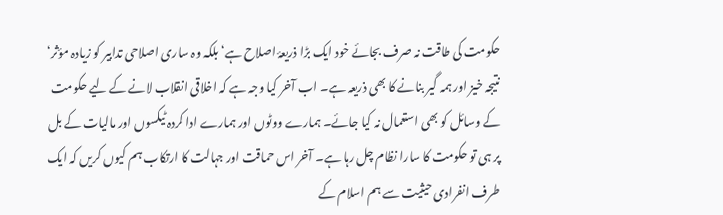حکومت کی طاقت نہ صرف بجائے خود ایک بڑا ذریعۂ اصلاح ہے‘ بلکہ وہ ساری اصلاحی تدابیر کو زیادہ مؤثر‘ نتیجہ خیز اور ہمہ گیر بنانے کا بھی ذریعہ ہے۔ اب آخر کیا وجہ ہے کہ اخلاقی انقلاب لانے کے لیے حکومت کے وسائل کو بھی استعمال نہ کیا جائے۔ ہمارے ووٹوں اور ہمارے ادا کردہ ٹیکسوں اور مالیات کے بل پر ہی تو حکومت کا سارا نظام چل رہا ہے۔ آخر اس حماقت اور جہالت کا ارتکاب ہم کیوں کریں کہ ایک طرف انفرادی حیثیت سے ہم اسلام کے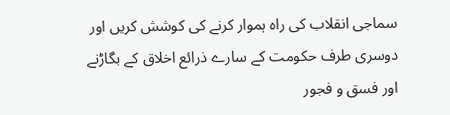سماجی انقلاب کی راہ ہموار کرنے کی کوشش کریں اور دوسری طرف حکومت کے سارے ذرائع اخلاق کے بگاڑنے اور فسق و فجور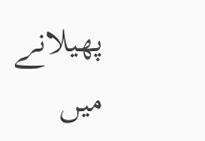پھیلانے میں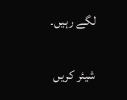لگے رہیں۔

شیئر کریں